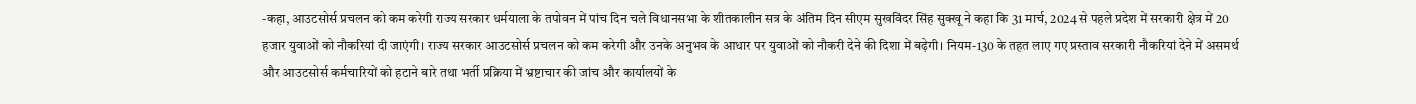-कहा, आउटसोर्स प्रचलन को कम करेगी राज्य सरकार धर्मयाला के तपोवन में पांच दिन चले विधानसभा के शीतकालीन सत्र के अंतिम दिन सीएम सुखविंदर सिंह सुक्खू ने कहा कि 31 मार्च, 2024 से पहले प्रदेश में सरकारी क्षेत्र में 20 हजार युवाओं को नौकरियां दी जाएंगी। राज्य सरकार आउटसोर्स प्रचलन को कम करेगी और उनके अनुभव के आधार पर युवाओं को नौकरी देने की दिशा में बढ़ेगी। नियम-130 के तहत लाए गए प्रस्ताव सरकारी नौकरियां देने में असमर्थ और आउटसोर्स कर्मचारियों को हटाने बारे तथा भर्ती प्रक्रिया में भ्रष्टाचार की जांच और कार्यालयों के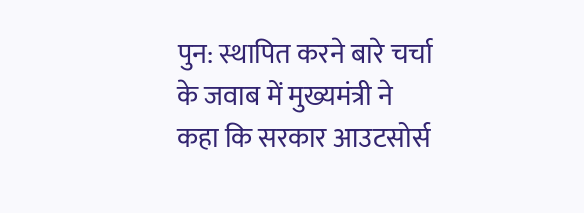पुन: स्थापित करने बारे चर्चा के जवाब में मुख्यमंत्री ने कहा कि सरकार आउटसोर्स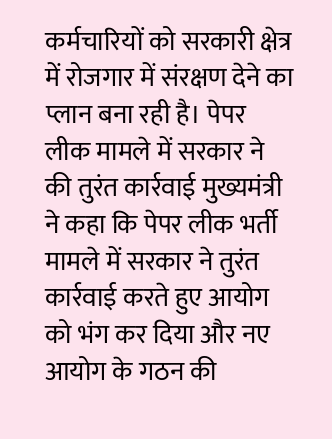कर्मचारियों को सरकारी क्षेत्र में रोजगार में संरक्षण देने का प्लान बना रही है। पेपर लीक मामले में सरकार ने की तुरंत कार्रवाई मुख्यमंत्री ने कहा कि पेपर लीक भर्ती मामले में सरकार ने तुरंत कार्रवाई करते हुए आयोग को भंग कर दिया और नए आयोग के गठन की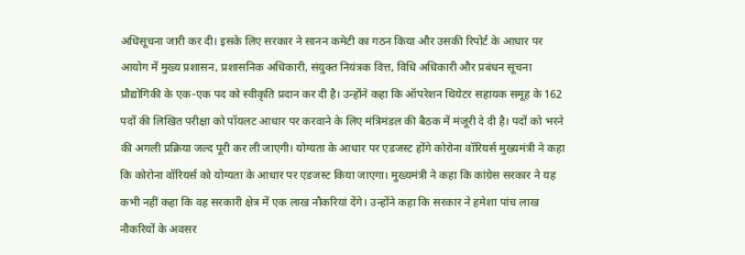अधिसूचना जारी कर दी। इसके लिए सरकार ने सानन कमेटी का गठन किया और उसकी रिपोर्ट के आधार पर आयोग में मुख्य प्रशासन, प्रशासनिक अधिकारी, संयुक्त नियंत्रक वित्त, विधि अधिकारी और प्रबंधन सूचना प्रौद्योगिकी के एक-एक पद को स्वीकृति प्रदान कर दी है। उन्होंने कहा कि ऑपरेशन थियेटर सहायक समूह के 162 पदों की लिखित परीक्षा को पॉयलट आधार पर करवाने के लिए मंत्रिमंडल की बैठक में मंजूरी दे दी है। पदों को भरने की अगली प्रक्रिया जल्द पूरी कर ली जाएगी। योग्यता के आधार पर एडजस्ट होंगे कोरोना वॉरियर्स मुख्यमंत्री ने कहा कि कोरोना वॉरियर्स को योग्यता के आधार पर एडजस्ट किया जाएगा। मुख्यमंत्री ने कहा कि कांग्रेस सरकार ने यह कभी नहीं कहा कि वह सरकारी क्षेत्र में एक लाख नौकरियां देंगे। उन्होंने कहा कि सरकार ने हमेशा पांच लाख नौकरियों के अवसर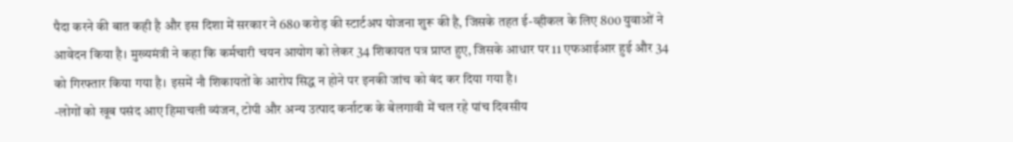पैदा करने की बात कही है और इस दिशा में सरकार ने 680 करोड़ की स्टार्टअप योजना शुरू की है, जिसके तहत ई-व्हीकल के लिए 800 युवाओं ने आवेदन किया है। मुख्यमंत्री ने कहा कि कर्मचारी चयन आयोग को लेकर 34 शिकायत पत्र प्राप्त हुए, जिसके आधार पर 11 एफआईआर हुई और 34 को गिरफ्तार किया गया है। इसमें नौ शिकायतों के आरोप सिद्ध न होने पर इनकी जांच को बंद कर दिया गया है।
-लोगों को खूब पसंद आए हिमाचली व्यंजन, टोपी और अन्य उत्पाद कर्नाटक के बेलगावी में चल रहे पांच दिवसीय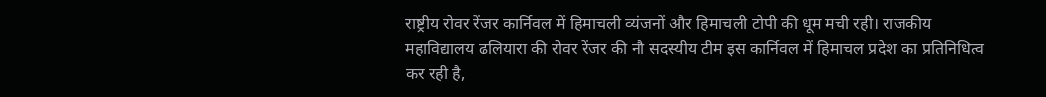राष्ट्रीय रोवर रेंजर कार्निवल में हिमाचली व्यंजनों और हिमाचली टोपी की धूम मची रही। राजकीय महाविद्यालय ढलियारा की रोवर रेंजर की नौ सदस्यीय टीम इस कार्निवल में हिमाचल प्रदेश का प्रतिनिधित्व कर रही है,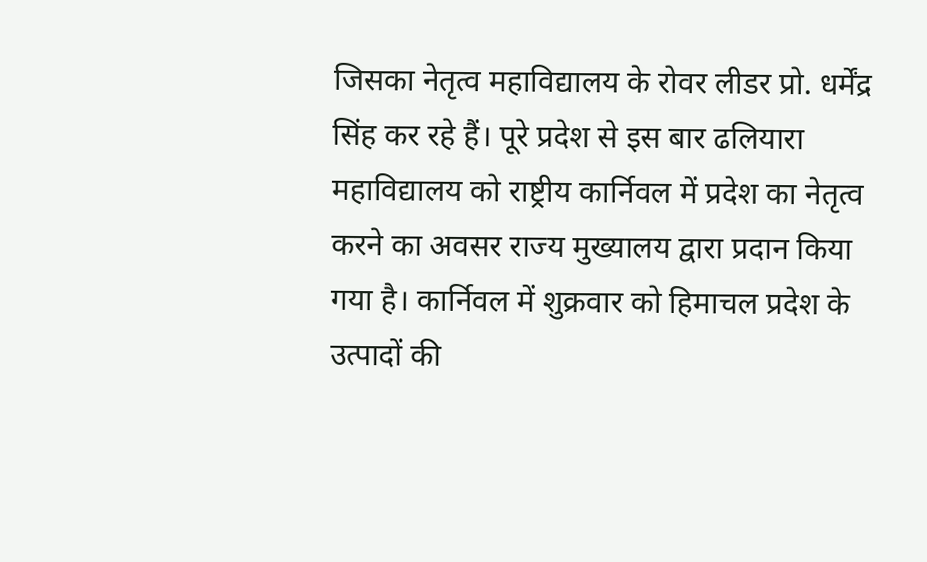जिसका नेतृत्व महाविद्यालय के रोवर लीडर प्रो. धर्मेंद्र सिंह कर रहे हैं। पूरे प्रदेश से इस बार ढलियारा महाविद्यालय को राष्ट्रीय कार्निवल में प्रदेश का नेतृत्व करने का अवसर राज्य मुख्यालय द्वारा प्रदान किया गया है। कार्निवल में शुक्रवार को हिमाचल प्रदेश के उत्पादों की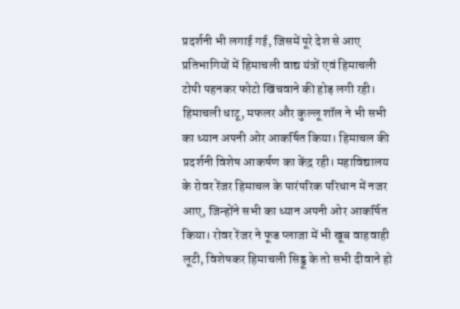प्रदर्शनी भी लगाई गई, जिसमें पूरे देश से आए प्रतिभागियों में हिमाचली वाद्य यंत्रों एवं हिमाचली टोपी पहनकर फोटो खिंचवाने की होड़ लगी रही। हिमाचली धाटू, मफलर और कुल्लू शॉल ने भी सभी का ध्यान अपनी ओर आकर्षित किया। हिमाचल की प्रदर्शनी विशेष आकर्षण का केंद्र रही। महाविद्यालय के रोवर रेंजर हिमाचल के पारंपरिक परिधान में नजर आए, जिन्होंने सभी का ध्यान अपनी ओर आकर्षित किया। रोवर रेंजर ने फूड प्लाजा में भी खूब वाहवाही लूटी, विशेषकर हिमाचली सिड्डू के तो सभी दीवाने हो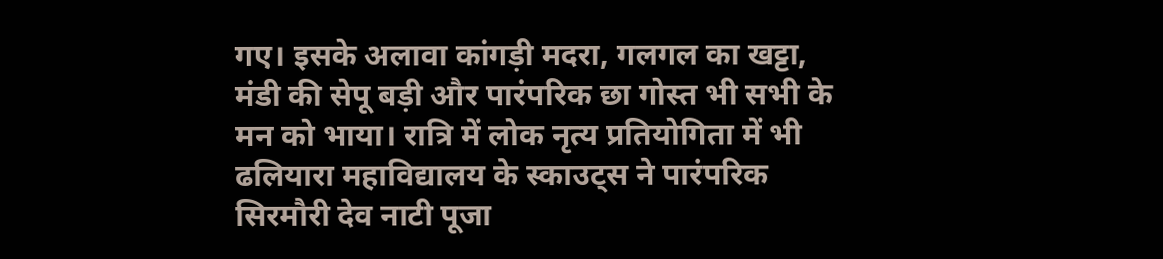गए। इसके अलावा कांगड़ी मदरा, गलगल का खट्टा, मंडी की सेपू बड़ी और पारंपरिक छा गोस्त भी सभी के मन को भाया। रात्रि में लोक नृत्य प्रतियोगिता में भी ढलियारा महाविद्यालय के स्काउट्स ने पारंपरिक सिरमौरी देव नाटी पूजा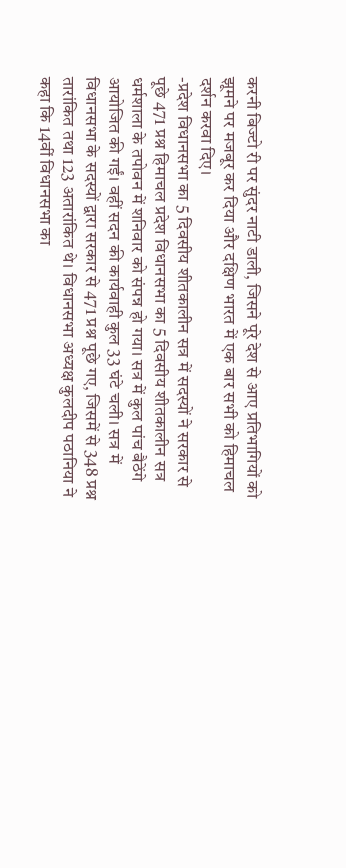करनी बिज्टो री पर सुंदर नाटी डाली, जिसने पूरे देश से आए प्रतिभागियों को झूमने पर मजबूर कर दिया और दक्षिण भारत में एक बार सभी को हिमाचल दर्शन करवा दिए।
-प्रदेश विधानसभा का 5 दिवसीय शीतकालीन सत्र में सदस्यों ने सरकार से पूछे 471 प्रश्न हिमाचल प्रदेश विधानसभा का 5 दिवसीय शीतकालीन सत्र धर्मशाला के तपोवन में शनिवार को संपन्न हो गया। सत्र में कुल पांच बैठेंगे आयोजित की गईं। वहीं सदन की कार्यवाही कुल 33 घंटे चली। सत्र में विधानसभा के सदस्यों द्वारा सरकार से 471 प्रश्न पूछे गए, जिसमें से 348 प्रश्न तारांकित तथा 123 अतारांकित थे। विधानसभा अध्यक्ष कुलदीप पठानिया ने कहा कि 14वीं विधानसभा का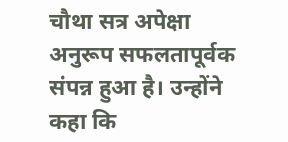चौथा सत्र अपेक्षा अनुरूप सफलतापूर्वक संपन्न हुआ है। उन्होंने कहा कि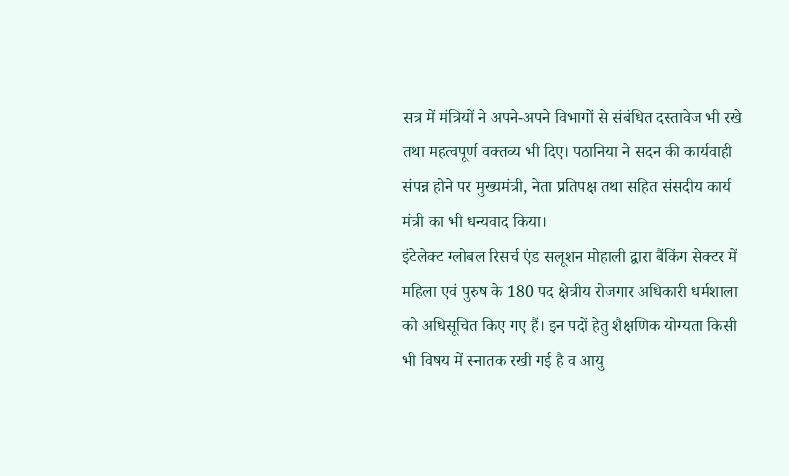सत्र में मंत्रियों ने अपने-अपने विभागों से संबंधित दस्तावेज भी रखे तथा महत्वपूर्ण वक्तव्य भी दिए। पठानिया ने सदन की कार्यवाही संपन्न होने पर मुख्यमंत्री, नेता प्रतिपक्ष तथा सहित संसदीय कार्य मंत्री का भी धन्यवाद किया।
इंटेलेक्ट ग्लोबल रिसर्च एंड सलूशन मोहाली द्वारा बैंकिंग सेक्टर में महिला एवं पुरुष के 180 पद क्षेत्रीय रोजगार अधिकारी धर्मशाला को अधिसूचित किए गए हैं। इन पदों हेतु शैक्षणिक योग्यता किसी भी विषय में स्नातक रखी गई है व आयु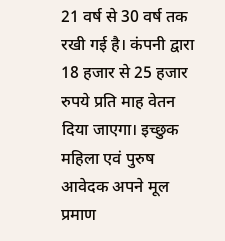21 वर्ष से 30 वर्ष तक रखी गई है। कंपनी द्वारा 18 हजार से 25 हजार रुपये प्रति माह वेतन दिया जाएगा। इच्छुक महिला एवं पुरुष आवेदक अपने मूल प्रमाण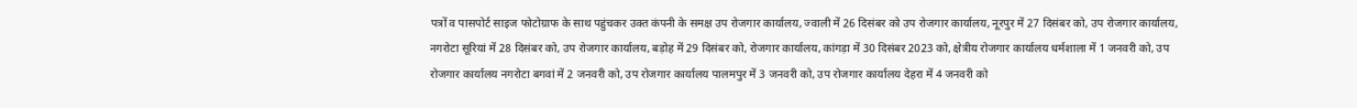पत्रों व पासपोर्ट साइज फोटोग्राफ के साथ पहुंचकर उक्त कंपनी के समक्ष उप रोजगार कार्यालय, ज्वाली में 26 दिसंबर को उप रोजगार कार्यालय, नूरपुर में 27 दिसंबर को, उप रोजगार कार्यालय, नगरोटा सूरियां में 28 दिसंबर को, उप रोजगार कार्यालय, बड़ोह में 29 दिसंबर को, रोजगार कार्यालय, कांगड़ा में 30 दिसंबर 2023 को, क्षेत्रीय रोजगार कार्यालय धर्मशाला में 1 जनवरी को, उप रोजगार कार्यालय नगरोटा बगवां में 2 जनवरी को, उप रोजगार कार्यालय पालमपुर में 3 जनवरी को, उप रोजगार कार्यालय देहरा में 4 जनवरी को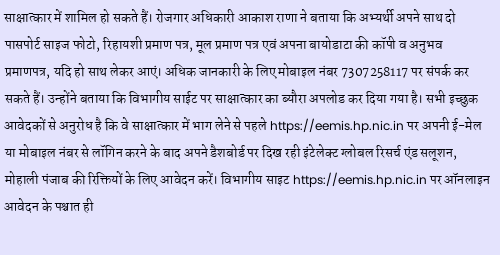साक्षात्कार में शामिल हो सकते हैं। रोजगार अधिकारी आकाश राणा ने बताया कि अभ्यर्थी अपने साथ दो पासपोर्ट साइज फोटो, रिहायशी प्रमाण पत्र, मूल प्रमाण पत्र एवं अपना बायोडाटा की कॉपी व अनुभव प्रमाणपत्र, यदि हो साथ लेकर आएं। अधिक जानकारी के लिए मोबाइल नंबर 7307258117 पर संपर्क कर सकते हैं। उन्होंने बताया कि विभागीय साईट पर साक्षात्कार का ब्यौरा अपलोड कर दिया गया है। सभी इच्छुक आवेदकों से अनुरोध है कि वे साक्षात्कार में भाग लेने से पहले https://eemis.hp.nic.in पर अपनी ई-मेल या मोबाइल नंबर से लॉगिन करने के बाद अपने डैशबोर्ड पर दिख रही इंटेलेक्ट ग्लोबल रिसर्च एंड सलूशन, मोहाली पंजाब की रिक्तियों के लिए आवेदन करें। विभागीय साइट https://eemis.hp.nic.in पर ऑनलाइन आवेदन के पश्चात ही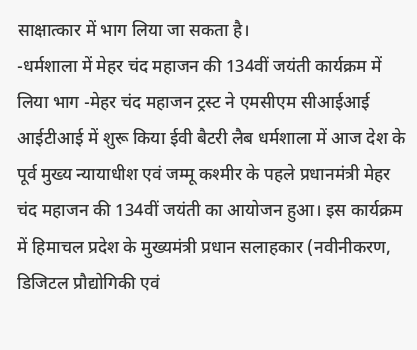साक्षात्कार में भाग लिया जा सकता है।
-धर्मशाला में मेहर चंद महाजन की 134वीं जयंती कार्यक्रम में लिया भाग -मेहर चंद महाजन ट्रस्ट ने एमसीएम सीआईआई आईटीआई में शुरू किया ईवी बैटरी लैब धर्मशाला में आज देश के पूर्व मुख्य न्यायाधीश एवं जम्मू कश्मीर के पहले प्रधानमंत्री मेहर चंद महाजन की 134वीं जयंती का आयोजन हुआ। इस कार्यक्रम में हिमाचल प्रदेश के मुख्यमंत्री प्रधान सलाहकार (नवीनीकरण, डिजिटल प्रौद्योगिकी एवं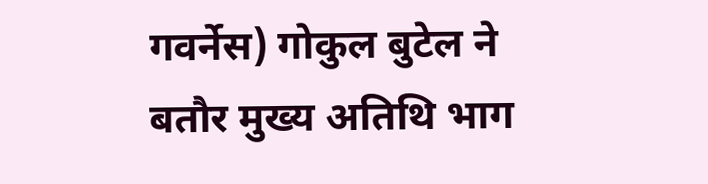गवर्नेस) गोकुल बुटेल ने बतौर मुख्य अतिथि भाग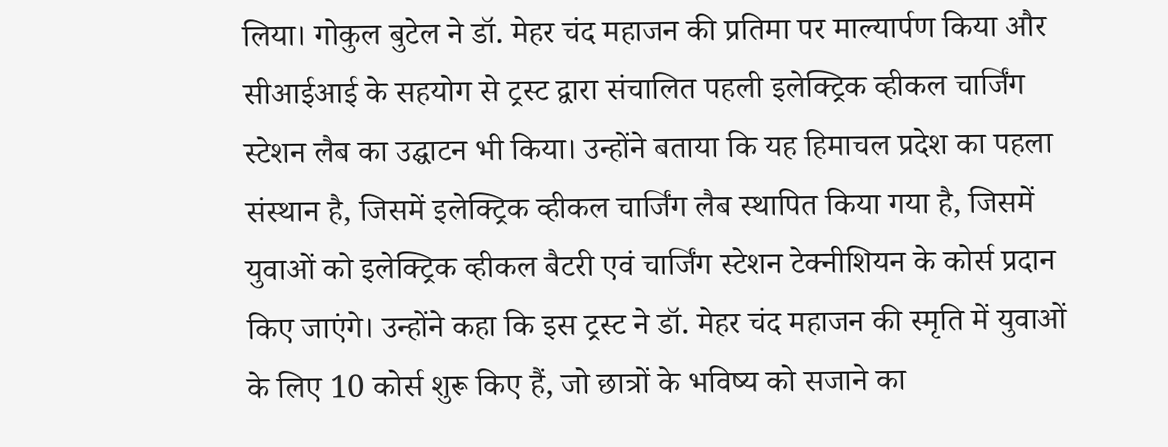लिया। गोकुल बुटेल ने डॉ. मेहर चंद महाजन की प्रतिमा पर माल्यार्पण किया और सीआईआई के सहयोग से ट्रस्ट द्वारा संचालित पहली इलेक्ट्रिक व्हीकल चार्जिंग स्टेशन लैब का उद्घाटन भी किया। उन्होंने बताया कि यह हिमाचल प्रदेश का पहला संस्थान है, जिसमें इलेक्ट्रिक व्हीकल चार्जिंग लैब स्थापित किया गया है, जिसमें युवाओं को इलेक्ट्रिक व्हीकल बैटरी एवं चार्जिंग स्टेशन टेक्नीशियन के कोर्स प्रदान किए जाएंगे। उन्होंने कहा कि इस ट्रस्ट ने डॉ. मेहर चंद महाजन की स्मृति में युवाओं के लिए 10 कोर्स शुरू किए हैं, जो छात्रों के भविष्य को सजाने का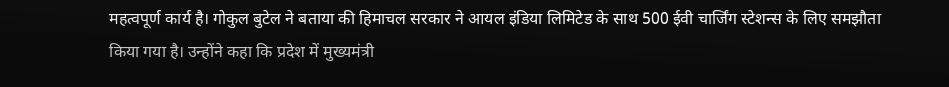महत्वपूर्ण कार्य है। गोकुल बुटेल ने बताया की हिमाचल सरकार ने आयल इंडिया लिमिटेड के साथ 500 ईवी चार्जिंग स्टेशन्स के लिए समझौता किया गया है। उन्होंने कहा कि प्रदेश में मुख्यमंत्री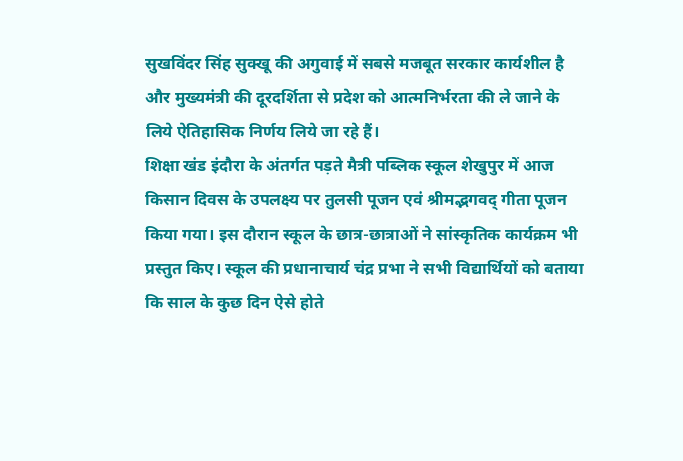सुखविंदर सिंह सुक्खू की अगुवाई में सबसे मजबूत सरकार कार्यशील है और मुख्यमंत्री की दूरदर्शिता से प्रदेश को आत्मनिर्भरता की ले जाने के लिये ऐतिहासिक निर्णय लिये जा रहे हैं।
शिक्षा खंड इंदौरा के अंतर्गत पड़ते मैत्री पब्लिक स्कूल शेखुपुर में आज किसान दिवस के उपलक्ष्य पर तुलसी पूजन एवं श्रीमद्भगवद् गीता पूजन किया गया। इस दौरान स्कूल के छात्र-छात्राओं ने सांस्कृतिक कार्यक्रम भी प्रस्तुत किए। स्कूल की प्रधानाचार्य चंद्र प्रभा ने सभी विद्यार्थियों को बताया कि साल के कुछ दिन ऐसे होते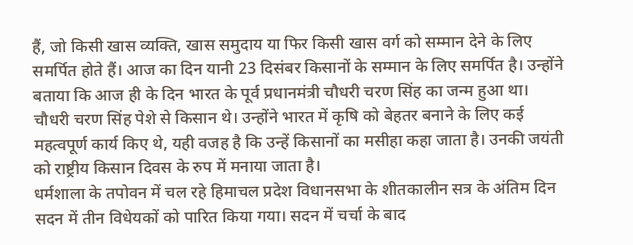हैं, जो किसी खास व्यक्ति, खास समुदाय या फिर किसी खास वर्ग को सम्मान देने के लिए समर्पित होते हैं। आज का दिन यानी 23 दिसंबर किसानों के सम्मान के लिए समर्पित है। उन्होंने बताया कि आज ही के दिन भारत के पूर्व प्रधानमंत्री चौधरी चरण सिंह का जन्म हुआ था। चौधरी चरण सिंह पेशे से किसान थे। उन्होंने भारत में कृषि को बेहतर बनाने के लिए कई महत्वपूर्ण कार्य किए थे, यही वजह है कि उन्हें किसानों का मसीहा कहा जाता है। उनकी जयंती को राष्ट्रीय किसान दिवस के रुप में मनाया जाता है।
धर्मशाला के तपोवन में चल रहे हिमाचल प्रदेश विधानसभा के शीतकालीन सत्र के अंतिम दिन सदन में तीन विधेयकों को पारित किया गया। सदन में चर्चा के बाद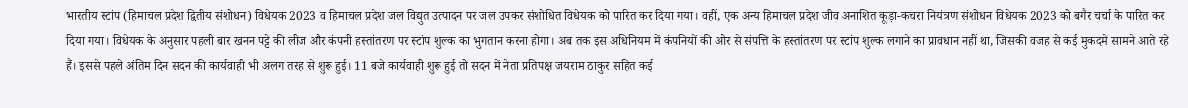भारतीय स्टांप (हिमाचल प्रदेश द्वितीय संशोधन) विधेयक 2023 व हिमाचल प्रदेश जल विद्युत उत्पादन पर जल उपकर संशोधित विधेयक को पारित कर दिया गया। वहीं, एक अन्य हिमाचल प्रदेश जीव अनाशित कूड़ा-कचरा नियंत्रण संशोधन विधेयक 2023 को बगैर चर्चा के पारित कर दिया गया। विधेयक के अनुसार पहली बार खनन पट्टे की लीज और कंपनी हस्तांतरण पर स्टांप शुल्क का भुगतान करना होगा। अब तक इस अधिनियम में कंपनियों की ओर से संपत्ति के हस्तांतरण पर स्टांप शुल्क लगाने का प्रावधान नहीं था, जिसकी वजह से कई मुकदमे सामने आते रहे हैं। इससे पहले अंतिम दिन सदन की कार्यवाही भी अलग तरह से शुरू हुई। 11 बजे कार्यवाही शुरू हुई तो सदन में नेता प्रतिपक्ष जयराम ठाकुर सहित कई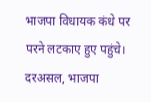भाजपा विधायक कंधे पर परने लटकाए हुए पहुंचे। दरअसल, भाजपा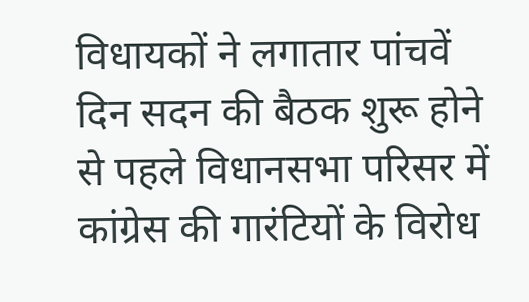विधायकों ने लगातार पांचवें दिन सदन की बैठक शुरू होने से पहले विधानसभा परिसर में कांग्रेस की गारंटियों के विरोध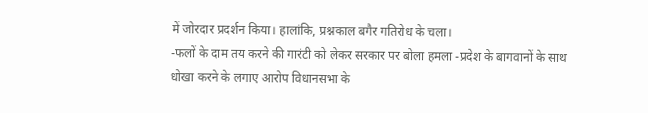में जोरदार प्रदर्शन किया। हालांकि, प्रश्नकाल बगैर गतिरोध के चला।
-फलों के दाम तय करने की गारंटी को लेकर सरकार पर बोला हमला -प्रदेश के बागवानों के साथ धोखा करने के लगाए आरोप विधानसभा के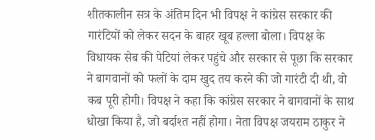शीतकालीन सत्र के अंतिम दिन भी विपक्ष ने कांग्रेस सरकार की गारंटियों को लेकर सदन के बाहर खूब हल्ला बोला। विपक्ष के विधायक सेब की पेटियां लेकर पहुंचे और सरकार से पूछा कि सरकार ने बागवानों को फलों के दाम खुद तय करने की जो गारंटी दी थी, वो कब पूरी होगी। विपक्ष ने कहा कि कांग्रेस सरकार ने बागवानों के साथ धोखा किया है, जो बर्दाश्त नहीं होगा। नेता विपक्ष जयराम ठाकुर ने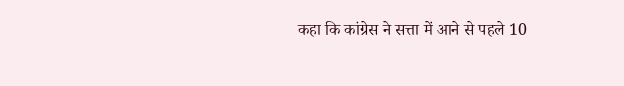कहा कि कांग्रेस ने सत्ता में आने से पहले 10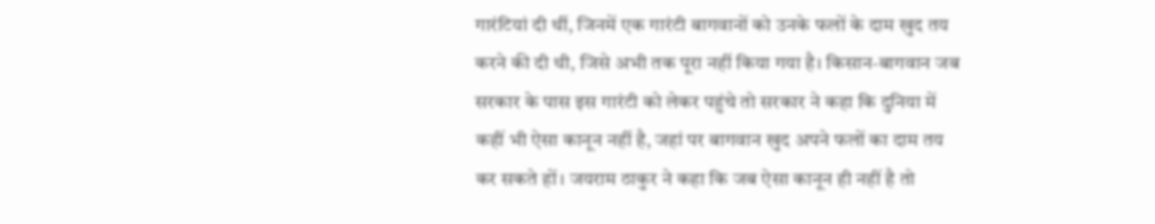गारंटियां दी थीं, जिनमें एक गारंटी बागवानों को उनके फलों के दाम खुद तय करने की दी थी, जिसे अभी तक पूरा नहीं किया गया है। किसान-बागवान जब सरकार के पास इस गारंटी को लेकर पहुंचे तो सरकार ने कहा कि दुनिया में कहीं भी ऐसा कानून नहीं है, जहां पर बागवान खुद अपने फलों का दाम तय कर सकते हों। जयराम ठाकुर ने कहा कि जब ऐसा कानून ही नहीं है तो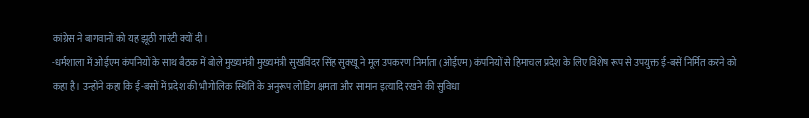कांग्रेस ने बागवानों को यह झूठी गारंटी क्यों दी।
-धर्मशाला में ओईएम कंपनियों के साथ बैठक में बोले मुख्यमंत्री मुख्यमंत्री सुखविंदर सिंह सुक्खू ने मूल उपकरण निर्माता (ओईएम) कंपनियों से हिमाचल प्रदेश के लिए विशेष रूप से उपयुक्त ई-बसें निर्मित करने को कहा है। उन्होंने कहा कि ई-बसों में प्रदेश की भौगोलिक स्थिति के अनुरूप लोडिंग क्षमता और सामान इत्यादि रखने की सुविधा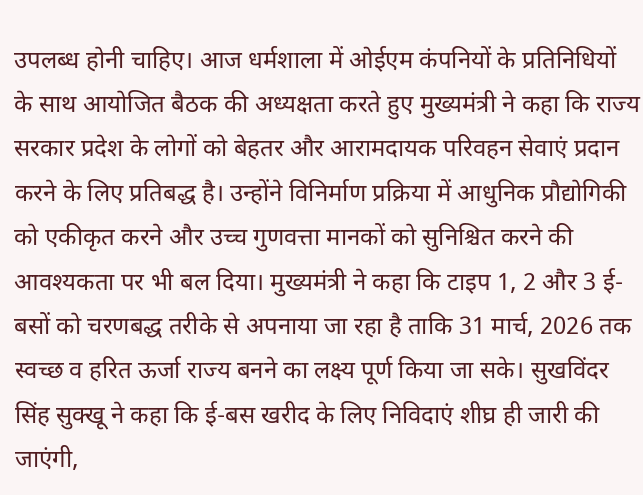उपलब्ध होनी चाहिए। आज धर्मशाला में ओईएम कंपनियों के प्रतिनिधियों के साथ आयोजित बैठक की अध्यक्षता करते हुए मुख्यमंत्री ने कहा कि राज्य सरकार प्रदेश के लोगों को बेहतर और आरामदायक परिवहन सेवाएं प्रदान करने के लिए प्रतिबद्ध है। उन्होंने विनिर्माण प्रक्रिया में आधुनिक प्रौद्योगिकी को एकीकृत करने और उच्च गुणवत्ता मानकों को सुनिश्चित करने की आवश्यकता पर भी बल दिया। मुख्यमंत्री ने कहा कि टाइप 1, 2 और 3 ई-बसों को चरणबद्ध तरीके से अपनाया जा रहा है ताकि 31 मार्च, 2026 तक स्वच्छ व हरित ऊर्जा राज्य बनने का लक्ष्य पूर्ण किया जा सके। सुखविंदर सिंह सुक्खू ने कहा कि ई-बस खरीद के लिए निविदाएं शीघ्र ही जारी की जाएंगी,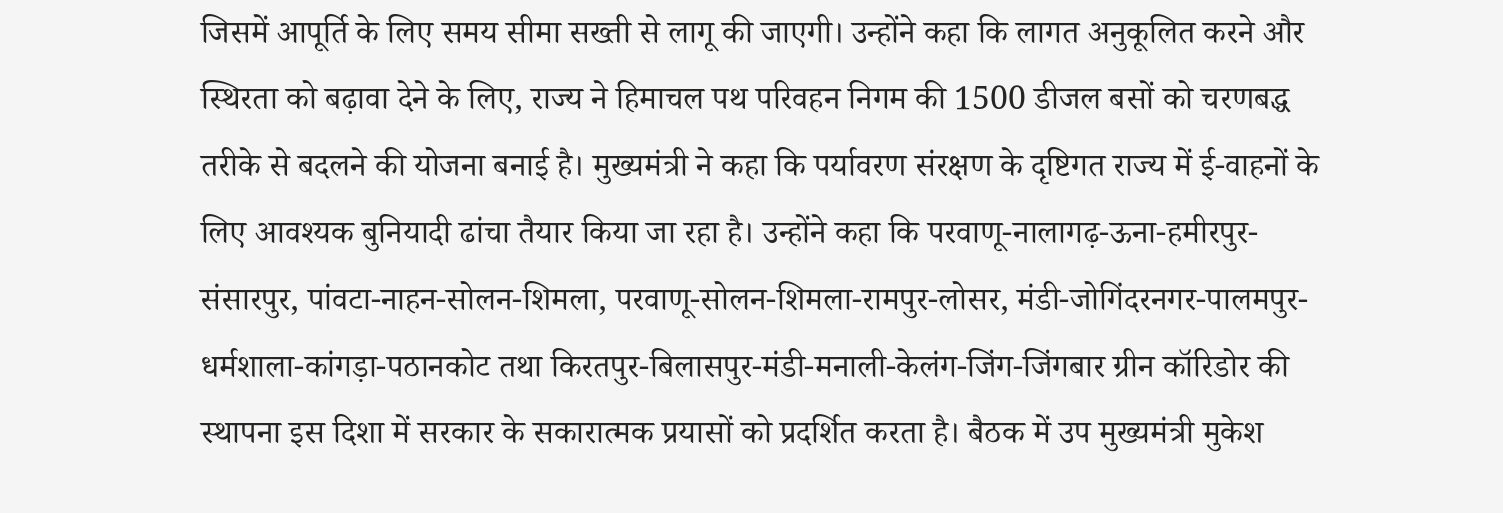जिसमें आपूर्ति के लिए समय सीमा सख्ती से लागू की जाएगी। उन्होंने कहा कि लागत अनुकूलित करने और स्थिरता को बढ़ावा देने के लिए, राज्य ने हिमाचल पथ परिवहन निगम की 1500 डीजल बसों को चरणबद्ध तरीके से बदलने की योजना बनाई है। मुख्यमंत्री ने कहा कि पर्यावरण संरक्षण के दृष्टिगत राज्य में ई-वाहनों के लिए आवश्यक बुनियादी ढांचा तैयार किया जा रहा है। उन्होंने कहा कि परवाणू-नालागढ़-ऊना-हमीरपुर-संसारपुर, पांवटा-नाहन-सोलन-शिमला, परवाणू-सोलन-शिमला-रामपुर-लोसर, मंडी-जोगिंदरनगर-पालमपुर-धर्मशाला-कांगड़ा-पठानकोट तथा किरतपुर-बिलासपुर-मंडी-मनाली-केलंग-जिंग-जिंगबार ग्रीन कॉरिडोर की स्थापना इस दिशा में सरकार के सकारात्मक प्रयासों को प्रदर्शित करता है। बैठक में उप मुख्यमंत्री मुकेश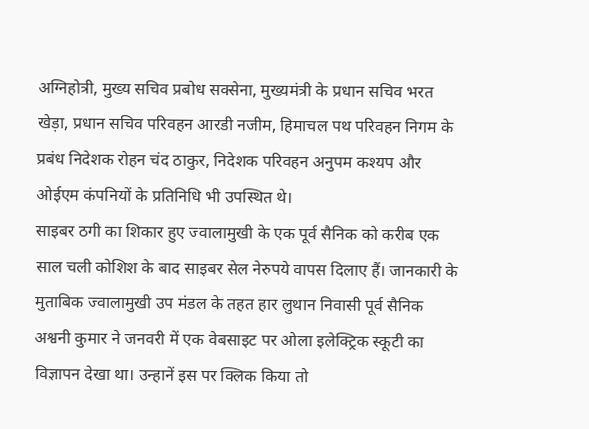अग्निहोत्री, मुख्य सचिव प्रबोध सक्सेना, मुख्यमंत्री के प्रधान सचिव भरत खेड़ा, प्रधान सचिव परिवहन आरडी नजीम, हिमाचल पथ परिवहन निगम के प्रबंध निदेशक रोहन चंद ठाकुर, निदेशक परिवहन अनुपम कश्यप और ओईएम कंपनियों के प्रतिनिधि भी उपस्थित थे।
साइबर ठगी का शिकार हुए ज्वालामुखी के एक पूर्व सैनिक को करीब एक साल चली कोशिश के बाद साइबर सेल नेरुपये वापस दिलाए हैं। जानकारी के मुताबिक ज्वालामुखी उप मंडल के तहत हार लुथान निवासी पूर्व सैनिक अश्वनी कुमार ने जनवरी में एक वेबसाइट पर ओला इलेक्ट्रिक स्कूटी का विज्ञापन देखा था। उन्हानें इस पर क्लिक किया तो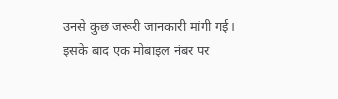उनसे कुछ जरूरी जानकारी मांगी गई। इसके बाद एक मोबाइल नंबर पर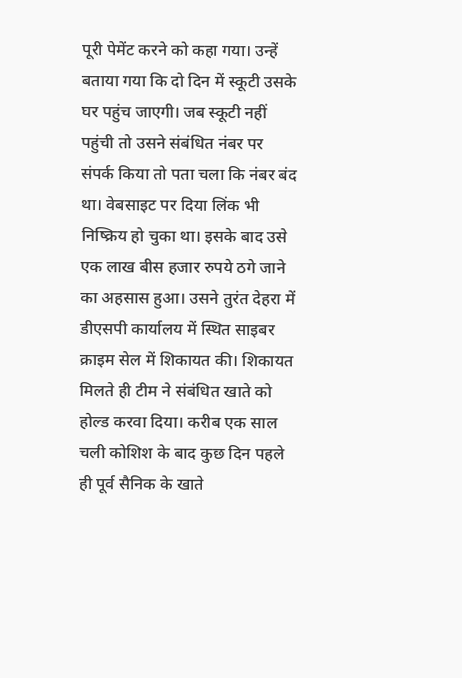पूरी पेमेंट करने को कहा गया। उन्हें बताया गया कि दो दिन में स्कूटी उसके घर पहुंच जाएगी। जब स्कूटी नहीं पहुंची तो उसने संबंधित नंबर पर संपर्क किया तो पता चला कि नंबर बंद था। वेबसाइट पर दिया लिंक भी निष्क्रिय हो चुका था। इसके बाद उसे एक लाख बीस हजार रुपये ठगे जाने का अहसास हुआ। उसने तुरंत देहरा में डीएसपी कार्यालय में स्थित साइबर क्राइम सेल में शिकायत की। शिकायत मिलते ही टीम ने संबंधित खाते को होल्ड करवा दिया। करीब एक साल चली कोशिश के बाद कुछ दिन पहले ही पूर्व सैनिक के खाते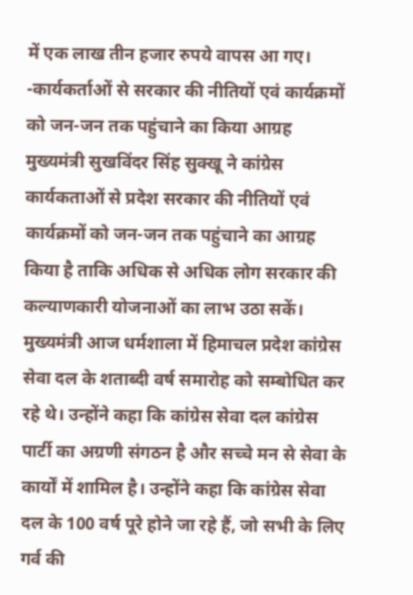में एक लाख तीन हजार रुपये वापस आ गए।
-कार्यकर्ताओं से सरकार की नीतियों एवं कार्यक्रमों को जन-जन तक पहुंचाने का किया आग्रह मुख्यमंत्री सुखविंदर सिंह सुक्खू ने कांग्रेस कार्यकताओं से प्रदेश सरकार की नीतियों एवं कार्यक्रमों को जन-जन तक पहुंचाने का आग्रह किया है ताकि अधिक से अधिक लोग सरकार की कल्याणकारी योजनाओं का लाभ उठा सकें। मुख्यमंत्री आज धर्मशाला में हिमाचल प्रदेश कांग्रेस सेवा दल के शताब्दी वर्ष समारोह को सम्बोधित कर रहे थे। उन्होंने कहा कि कांग्रेस सेवा दल कांग्रेस पार्टी का अग्रणी संगठन है और सच्चे मन से सेवा के कार्यों में शामिल है। उन्होंने कहा कि कांग्रेस सेवा दल के 100 वर्ष पूरे होने जा रहे हैं, जो सभी के लिए गर्व की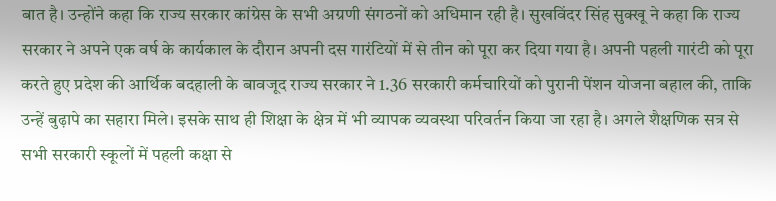बात है। उन्होंने कहा कि राज्य सरकार कांग्रेस के सभी अग्रणी संगठनों को अधिमान रही है। सुखविंदर सिंह सुक्खू ने कहा कि राज्य सरकार ने अपने एक वर्ष के कार्यकाल के दौरान अपनी दस गारंटियों में से तीन को पूरा कर दिया गया है। अपनी पहली गारंटी को पूरा करते हुए प्रदेश की आर्थिक बदहाली के बावजूद राज्य सरकार ने 1.36 सरकारी कर्मचारियों को पुरानी पेंशन योजना बहाल की, ताकि उन्हें बुढ़ापे का सहारा मिले। इसके साथ ही शिक्षा के क्षेत्र में भी व्यापक व्यवस्था परिवर्तन किया जा रहा है। अगले शैक्षणिक सत्र से सभी सरकारी स्कूलों में पहली कक्षा से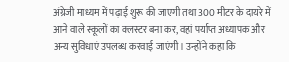अंग्रेजी माध्यम में पढ़ाई शुरू की जाएगी तथा 300 मीटर के दायरे में आने वाले स्कूलों का क्लस्टर बना कर, वहां पर्याप्त अध्यापक और अन्य सुविधाएं उपलब्ध करवाई जाएंगी। उन्होंने कहा कि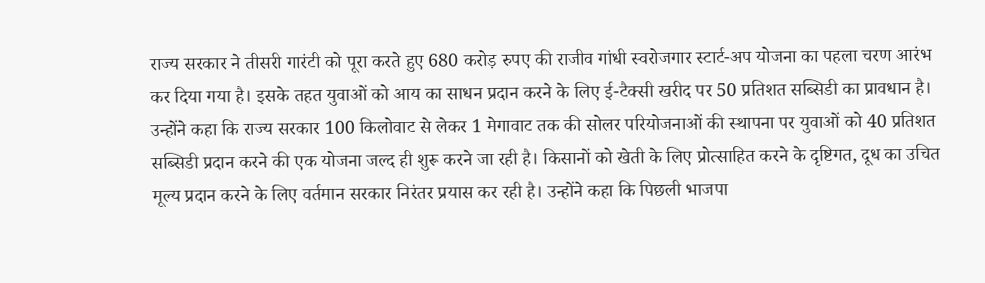राज्य सरकार ने तीसरी गारंटी को पूरा करते हुए 680 करोड़ रुपए की राजीव गांधी स्वरोजगार स्टार्ट-अप योजना का पहला चरण आरंभ कर दिया गया है। इसके तहत युवाओं को आय का साधन प्रदान करने के लिए ई-टैक्सी खरीद पर 50 प्रतिशत सब्सिडी का प्रावधान है। उन्होंने कहा कि राज्य सरकार 100 किलोवाट से लेकर 1 मेगावाट तक की सोलर परियोजनाओं की स्थापना पर युवाओं को 40 प्रतिशत सब्सिडी प्रदान करने की एक योजना जल्द ही शुरू करने जा रही है। किसानों को खेती के लिए प्रोत्साहित करने के दृष्टिगत, दूध का उचित मूल्य प्रदान करने के लिए वर्तमान सरकार निरंतर प्रयास कर रही है। उन्होंने कहा कि पिछली भाजपा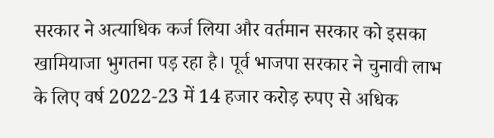सरकार ने अत्याधिक कर्ज लिया और वर्तमान सरकार को इसका खामियाजा भुगतना पड़ रहा है। पूर्व भाजपा सरकार ने चुनावी लाभ के लिए वर्ष 2022-23 में 14 हजार करोड़ रुपए से अधिक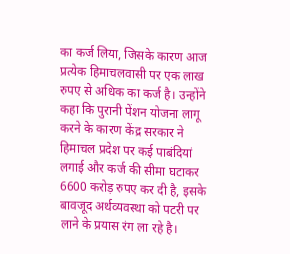का कर्ज लिया, जिसके कारण आज प्रत्येक हिमाचलवासी पर एक लाख रुपए से अधिक का कर्ज है। उन्होंने कहा कि पुरानी पेंशन योजना लागू करने के कारण केंद्र सरकार ने हिमाचल प्रदेश पर कई पाबंदियां लगाई और कर्ज की सीमा घटाकर 6600 करोड़ रुपए कर दी है, इसके बावजूद अर्थव्यवस्था को पटरी पर लाने के प्रयास रंग ला रहे है।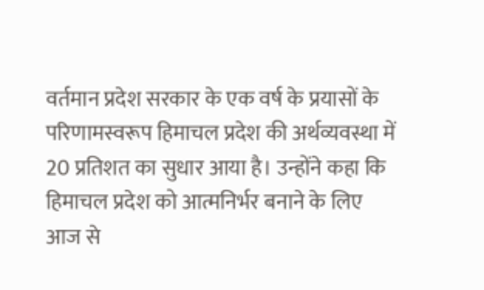वर्तमान प्रदेश सरकार के एक वर्ष के प्रयासों के परिणामस्वरूप हिमाचल प्रदेश की अर्थव्यवस्था में 20 प्रतिशत का सुधार आया है। उन्होंने कहा कि हिमाचल प्रदेश को आत्मनिर्भर बनाने के लिए आज से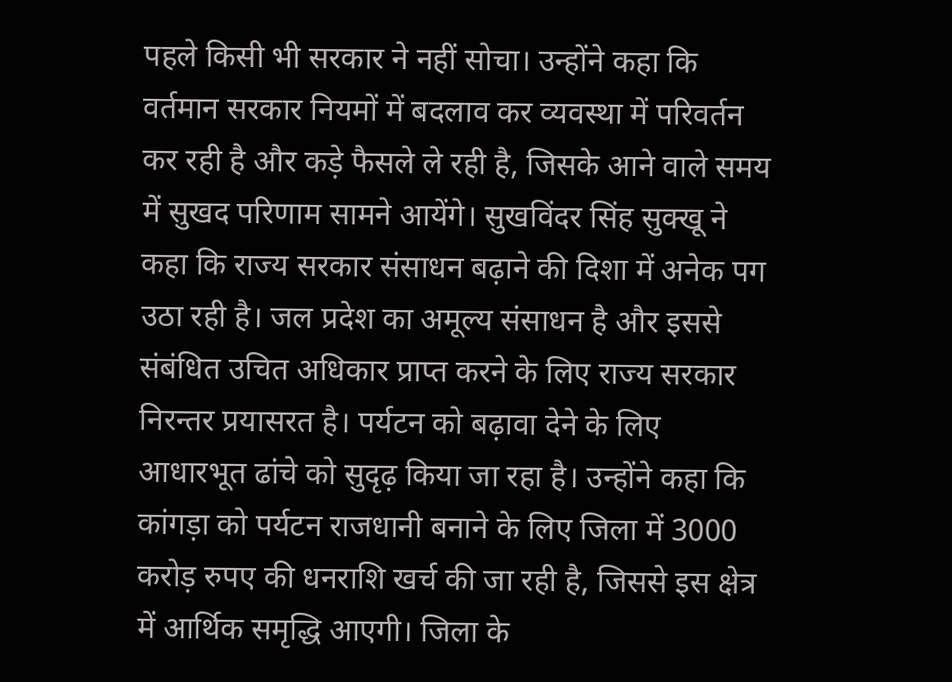पहले किसी भी सरकार ने नहीं सोचा। उन्होंने कहा कि वर्तमान सरकार नियमों में बदलाव कर व्यवस्था में परिवर्तन कर रही है और कड़े फैसले ले रही है, जिसके आने वाले समय में सुखद परिणाम सामने आयेंगे। सुखविंदर सिंह सुक्खू ने कहा कि राज्य सरकार संसाधन बढ़ाने की दिशा में अनेक पग उठा रही है। जल प्रदेश का अमूल्य संसाधन है और इससे संबंधित उचित अधिकार प्राप्त करने के लिए राज्य सरकार निरन्तर प्रयासरत है। पर्यटन को बढ़ावा देने के लिए आधारभूत ढांचे को सुदृढ़ किया जा रहा है। उन्होंने कहा कि कांगड़ा को पर्यटन राजधानी बनाने के लिए जिला में 3000 करोड़ रुपए की धनराशि खर्च की जा रही है, जिससे इस क्षेत्र में आर्थिक समृद्धि आएगी। जिला के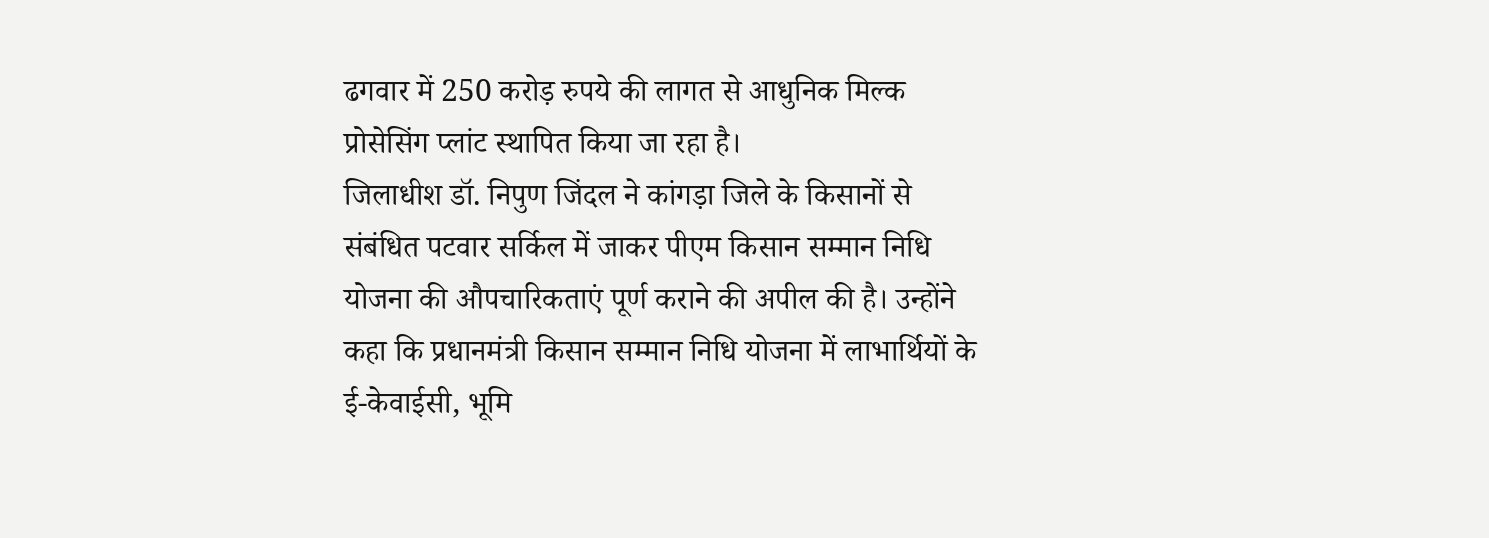ढगवार में 250 करोड़ रुपये की लागत से आधुनिक मिल्क प्रोसेसिंग प्लांट स्थापित किया जा रहा है।
जिलाधीश डॉ. निपुण जिंदल ने कांगड़ा जिले के किसानों से संबंधित पटवार सर्किल में जाकर पीएम किसान सम्मान निधि योजना की औपचारिकताएं पूर्ण कराने की अपील की है। उन्होंने कहा कि प्रधानमंत्री किसान सम्मान निधि योजना में लाभार्थियों के ई-केवाईसी, भूमि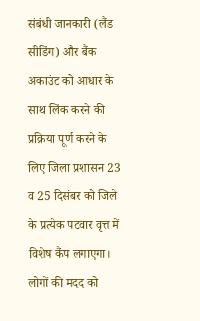संबंधी जानकारी (लैंड सीडिंग) और बैंक अकाउंट को आधार के साथ लिंक करने की प्रक्रिया पूर्ण करने के लिए जिला प्रशासन 23 व 25 दिसंबर को जिले के प्रत्येक पटवार वृत्त में विशेष कैंप लगाएगा। लोगों की मदद को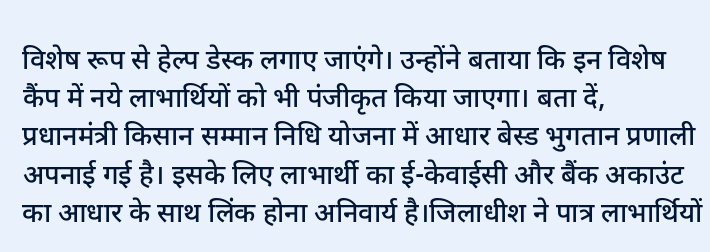विशेष रूप से हेल्प डेस्क लगाए जाएंगे। उन्होंने बताया कि इन विशेष कैंप में नये लाभार्थियों को भी पंजीकृत किया जाएगा। बता दें, प्रधानमंत्री किसान सम्मान निधि योजना में आधार बेस्ड भुगतान प्रणाली अपनाई गई है। इसके लिए लाभार्थी का ई-केवाईसी और बैंक अकाउंट का आधार के साथ लिंक होना अनिवार्य है।जिलाधीश ने पात्र लाभार्थियों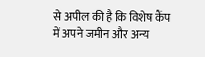से अपील की है कि विशेष कैंप में अपने जमीन और अन्य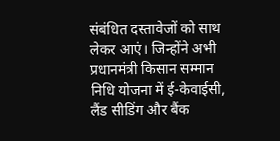संबंधित दस्तावेजों को साथ लेकर आएं। जिन्होंने अभी प्रधानमंत्री किसान सम्मान निधि योजना में ई-केवाईसी, लैंड सीडिंग और बैंक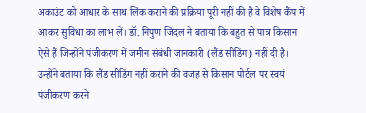अकाउंट को आधार के साथ लिंक कराने की प्रक्रिया पूरी नहीं की है वे विशेष कैंप में आकर सुविधा का लाभ लें। डॉ. निपुण जिंदल ने बताया कि बहुत से पात्र किसान ऐसे हैं जिन्होंने पंजीकरण में जमीन संबंधी जानकारी (लैंड सीडिंग) नहीं दी है। उन्होंने बताया कि लैंड सीडिंग नहीं कराने की वजह से किसान पोर्टल पर स्वयं पंजीकरण करने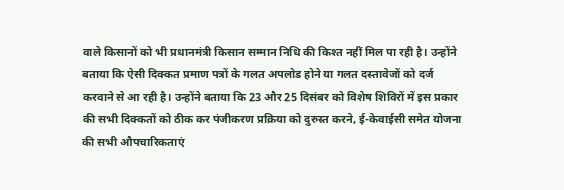वाले किसानों को भी प्रधानमंत्री किसान सम्मान निधि की किश्त नहीं मिल पा रही है। उन्होंने बताया कि ऐसी दिक्कत प्रमाण पत्रों के गलत अपलोड होने या गलत दस्तावेजों को दर्ज करवाने से आ रही है। उन्होंने बताया कि 23 और 25 दिसंबर को विशेष शिविरों में इस प्रकार की सभी दिक्कतों को ठीक कर पंजीकरण प्रक्रिया को दुरुस्त करने, ई-केवाईसी समेत योजना की सभी औपचारिकताएं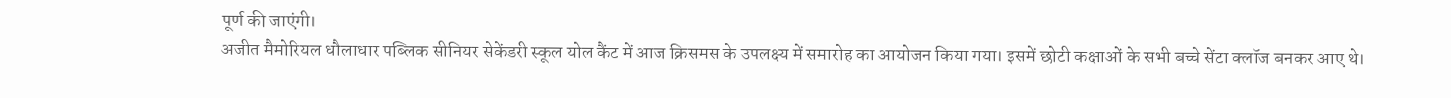पूर्ण की जाएंगी।
अजीत मैमोरियल धौलाधार पब्लिक सीनियर सेकेंडरी स्कूल योल कैंट में आज क्रिसमस के उपलक्ष्य में समारोह का आयोजन किया गया। इसमें छोटी कक्षाओं के सभी बच्चे सेंटा क्लॉज बनकर आए थे।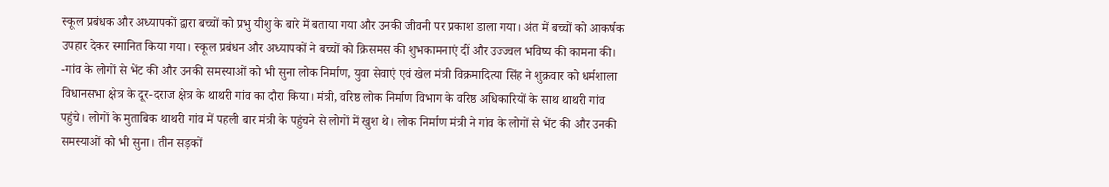स्कूल प्रबंधक और अध्यापकों द्वारा बच्चों को प्रभु यीशु के बारे में बताया गया और उनकी जीवनी पर प्रकाश डाला गया। अंत में बच्चों को आकर्षक उपहार देकर स्मानित किया गया। स्कूल प्रबंधन और अध्यापकों ने बच्चों को क्रिसमस की शुभकामनाएं दीं और उज्ज्वल भविष्य की कामना की।
-गांव के लोगों से भेंट की और उनकी समस्याओं को भी सुना लोक निर्माण, युवा सेवाएं एवं खेल मंत्री विक्रमादित्या सिंह ने शुक्रवार को धर्मशाला विधानसभा क्षेत्र के दूर-दराज क्षेत्र के थाथरी गांव का दौरा किया। मंत्री, वरिष्ठ लोक निर्माण विभाग के वरिष्ठ अधिकारियों के साथ थाथरी गांव पहुंचे। लोगों के मुताबिक थाथरी गांव में पहली बार मंत्री के पहुंचने से लोगों में खुश थे। लोक निर्माण मंत्री ने गांव के लोगों से भेंट की और उनकी समस्याओं को भी सुना। तीन सड़कों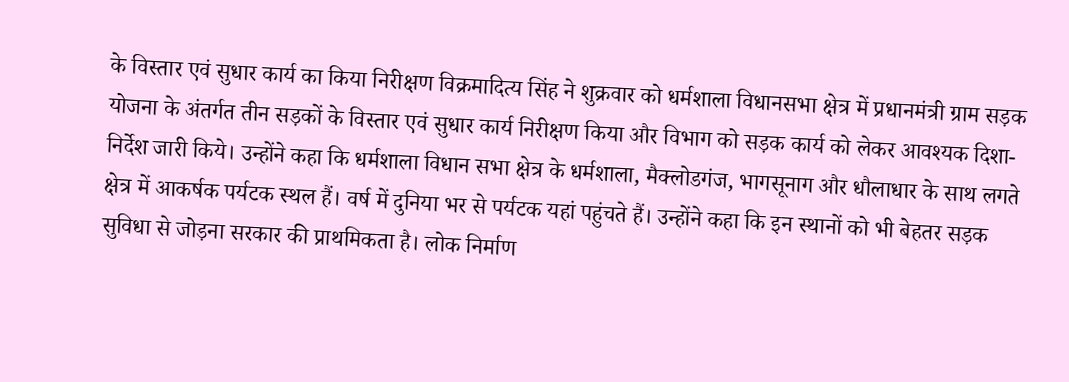के विस्तार एवं सुधार कार्य का किया निरीक्षण विक्रमादित्य सिंह ने शुक्रवार को धर्मशाला विधानसभा क्षेत्र में प्रधानमंत्री ग्राम सड़क योजना के अंतर्गत तीन सड़कों के विस्तार एवं सुधार कार्य निरीक्षण किया और विभाग को सड़क कार्य को लेकर आवश्यक दिशा-निर्देश जारी किये। उन्होंने कहा कि धर्मशाला विधान सभा क्षेत्र के धर्मशाला, मैक्लोडगंज, भागसूनाग और धौलाधार के साथ लगते क्षेत्र में आकर्षक पर्यटक स्थल हैं। वर्ष में दुनिया भर से पर्यटक यहां पहुंचते हैं। उन्होंने कहा कि इन स्थानों को भी बेहतर सड़क सुविधा से जोड़ना सरकार की प्राथमिकता है। लोक निर्माण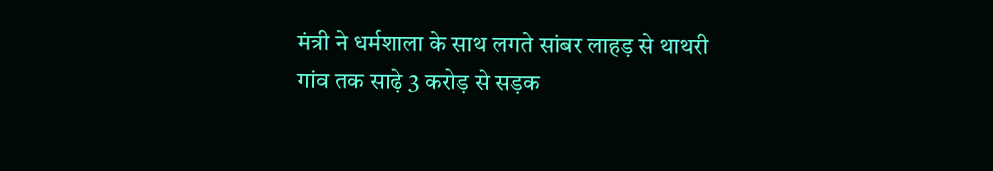मंत्री ने धर्मशाला के साथ लगते सांबर लाहड़ से थाथरी गांव तक साढ़े 3 करोड़ से सड़क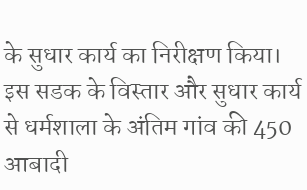के सुधार कार्य का निरीक्षण किया। इस सडक के विस्तार और सुधार कार्य से धर्मशाला के अंतिम गांव की 450 आबादी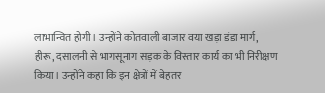लाभान्वित होगी। उन्होंने कोतवाली बाजार वया खड़ा डंडा मार्ग, हीरू, दसालनी से भागसूनाग सड़क के विस्तार कार्य का भी निरीक्षण किया। उन्होंने कहा कि इन क्षेत्रों में बेहतर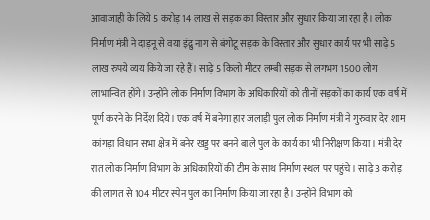आवाजाही के लिये 5 करोड़ 14 लाख से सड़क का विस्तार और सुधार किया जा रहा है। लोक निर्माण मंत्री ने दाड़नू से वया इंद्रु नाग से बंगोटू सड़क के विस्तार और सुधार कार्य पर भी साढ़े 5 लाख रुपये व्यय किये जा रहे हैं। साढ़े 5 किलो मीटर लम्बी सड़क से लगभग 1500 लोग लाभान्वित होंगे। उन्होंने लोक निर्माण विभाग के अधिकारियों को तीनों सड़कों का कार्य एक वर्ष में पूर्ण करने के निर्देश दिये। एक वर्ष में बनेगा हार जलाड़ी पुल लोक निर्माण मंत्री ने गुरुवार देर शाम कांगड़ा विधान सभा क्षेत्र में बनेर खड्ड पर बनने बाले पुल के कार्य का भी निरीक्षण किया। मंत्री देर रात लोक निर्माण विभाग के अधिकारियों की टीम के साथ निर्माण स्थल पर पहुंचे। साढ़े 3 करोड़ की लागत से 104 मीटर स्पेन पुल का निर्माण किया जा रहा है। उन्होंने विभाग को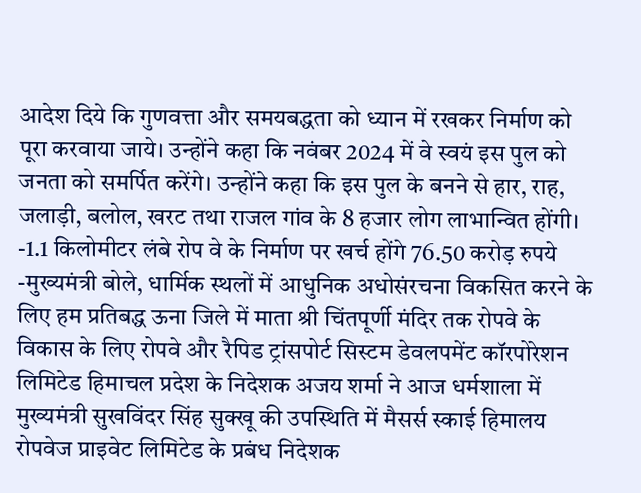आदेश दिये कि गुणवत्ता और समयबद्धता को ध्यान में रखकर निर्माण को पूरा करवाया जाये। उन्होंने कहा कि नवंबर 2024 में वे स्वयं इस पुल को जनता को समर्पित करेंगे। उन्होंने कहा कि इस पुल के बनने से हार, राह, जलाड़ी, बलोल, खरट तथा राजल गांव के 8 हजार लोग लाभान्वित होंगी।
-1.1 किलोमीटर लंबे रोप वे के निर्माण पर खर्च होंगे 76.50 करोड़ रुपये -मुख्यमंत्री बोले, धार्मिक स्थलों में आधुनिक अधोसंरचना विकसित करने के लिए हम प्रतिबद्ध ऊना जिले में माता श्री चिंतपूर्णी मंदिर तक रोपवे के विकास के लिए रोपवे और रैपिड ट्रांसपोर्ट सिस्टम डेवलपमेंट कॉरपोरेशन लिमिटेड हिमाचल प्रदेश के निदेशक अजय शर्मा ने आज धर्मशाला में मुख्यमंत्री सुखविंदर सिंह सुक्खू की उपस्थिति में मैसर्स स्काई हिमालय रोपवेज प्राइवेट लिमिटेड के प्रबंध निदेशक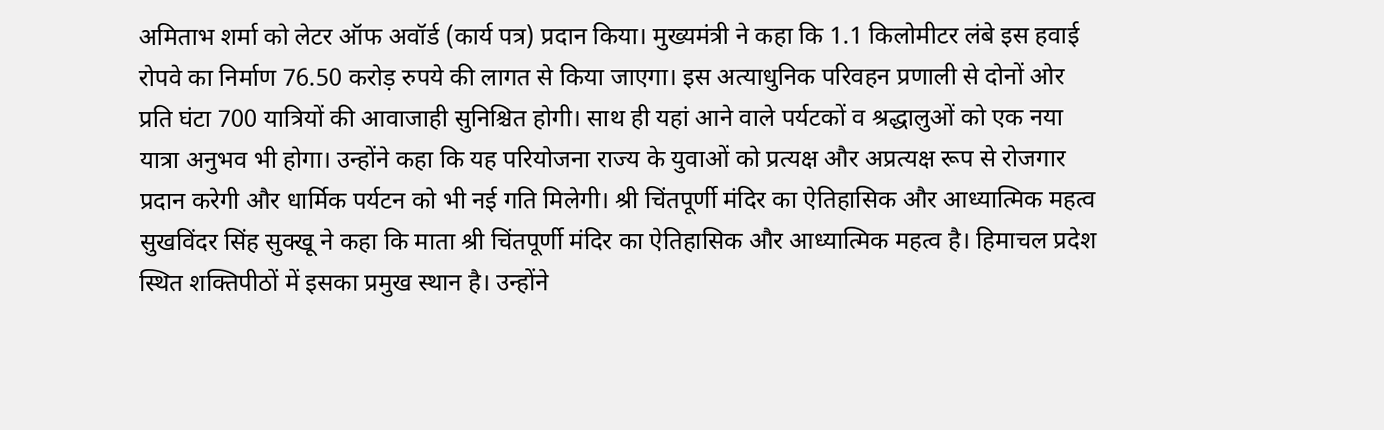अमिताभ शर्मा को लेटर ऑफ अवॉर्ड (कार्य पत्र) प्रदान किया। मुख्यमंत्री ने कहा कि 1.1 किलोमीटर लंबे इस हवाई रोपवे का निर्माण 76.50 करोड़ रुपये की लागत से किया जाएगा। इस अत्याधुनिक परिवहन प्रणाली से दोनों ओर प्रति घंटा 700 यात्रियों की आवाजाही सुनिश्चित होगी। साथ ही यहां आने वाले पर्यटकों व श्रद्धालुओं को एक नया यात्रा अनुभव भी होगा। उन्होंने कहा कि यह परियोजना राज्य के युवाओं को प्रत्यक्ष और अप्रत्यक्ष रूप से रोजगार प्रदान करेगी और धार्मिक पर्यटन को भी नई गति मिलेगी। श्री चिंतपूर्णी मंदिर का ऐतिहासिक और आध्यात्मिक महत्व सुखविंदर सिंह सुक्खू ने कहा कि माता श्री चिंतपूर्णी मंदिर का ऐतिहासिक और आध्यात्मिक महत्व है। हिमाचल प्रदेश स्थित शक्तिपीठों में इसका प्रमुख स्थान है। उन्होंने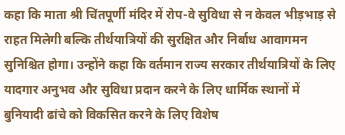कहा कि माता श्री चिंतपूर्णी मंदिर में रोप-वे सुविधा से न केवल भीड़भाड़ से राहत मिलेगी बल्कि तीर्थयात्रियों की सुरक्षित और निर्बाध आवागमन सुनिश्चित होगा। उन्होंने कहा कि वर्तमान राज्य सरकार तीर्थयात्रियों के लिए यादगार अनुभव और सुविधा प्रदान करने के लिए धार्मिक स्थानों में बुनियादी ढांचे को विकसित करने के लिए विशेष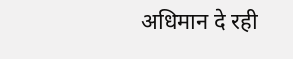अधिमान दे रही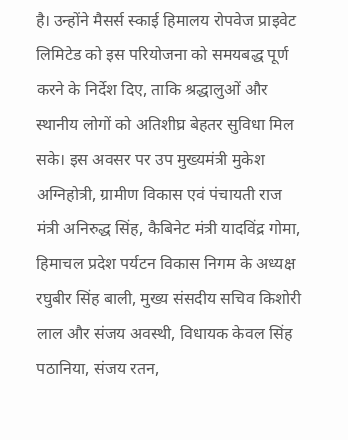है। उन्होंने मैसर्स स्काई हिमालय रोपवेज प्राइवेट लिमिटेड को इस परियोजना को समयबद्ध पूर्ण करने के निर्देश दिए, ताकि श्रद्धालुओं और स्थानीय लोगों को अतिशीघ्र बेहतर सुविधा मिल सके। इस अवसर पर उप मुख्यमंत्री मुकेश अग्निहोत्री, ग्रामीण विकास एवं पंचायती राज मंत्री अनिरुद्ध सिंह, कैबिनेट मंत्री यादविंद्र गोमा, हिमाचल प्रदेश पर्यटन विकास निगम के अध्यक्ष रघुबीर सिंह बाली, मुख्य संसदीय सचिव किशोरी लाल और संजय अवस्थी, विधायक केवल सिंह पठानिया, संजय रतन,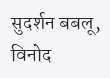सुदर्शन बबलू, विनोद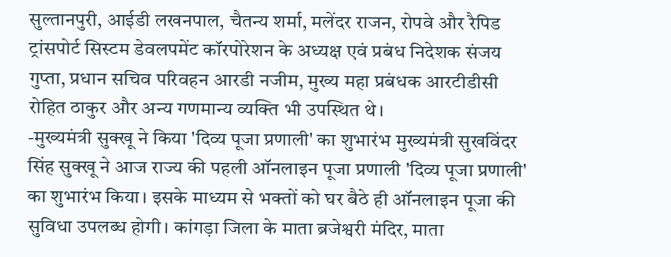सुल्तानपुरी, आईडी लखनपाल, चैतन्य शर्मा, मलेंदर राजन, रोपवे और रैपिड ट्रांसपोर्ट सिस्टम डेवलपमेंट कॉरपोरेशन के अध्यक्ष एवं प्रबंध निदेशक संजय गुप्ता, प्रधान सचिव परिवहन आरडी नजीम, मुख्य महा प्रबंधक आरटीडीसी रोहित ठाकुर और अन्य गणमान्य व्यक्ति भी उपस्थित थे।
-मुख्यमंत्री सुक्खू ने किया 'दिव्य पूजा प्रणाली' का शुभारंभ मुख्यमंत्री सुखविंदर सिंह सुक्खू ने आज राज्य की पहली ऑनलाइन पूजा प्रणाली 'दिव्य पूजा प्रणाली' का शुभारंभ किया। इसके माध्यम से भक्तों को घर बैठे ही ऑनलाइन पूजा की सुविधा उपलब्ध होगी। कांगड़ा जिला के माता ब्रजेश्वरी मंदिर, माता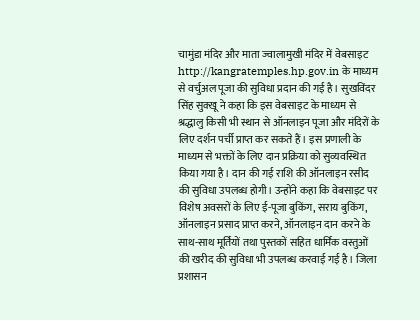चामुंडा मंदिर और माता ज्वालामुखी मंदिर में वेबसाइट http://kangratemples.hp.gov.in के माध्यम से वर्चुअल पूजा की सुविधा प्रदान की गई है। सुखविंदर सिंह सुक्खू ने कहा कि इस वेबसाइट के माध्यम से श्रद्धालु किसी भी स्थान से ऑनलाइन पूजा और मंदिरों के लिए दर्शन पर्ची प्राप्त कर सकते हैं। इस प्रणाली के माध्यम से भक्तों के लिए दान प्रक्रिया को सुव्यवस्थित किया गया है। दान की गई राशि की ऑनलाइन रसीद की सुविधा उपलब्ध होगी। उन्होंने कहा कि वेबसाइट पर विशेष अवसरों के लिए ई-पूजा बुकिंग, सराय बुकिंग, ऑनलाइन प्रसाद प्राप्त करने, ऑनलाइन दान करने के साथ-साथ मूर्तियों तथा पुस्तकों सहित धार्मिक वस्तुओं की खरीद की सुविधा भी उपलब्ध करवाई गई है। जिला प्रशासन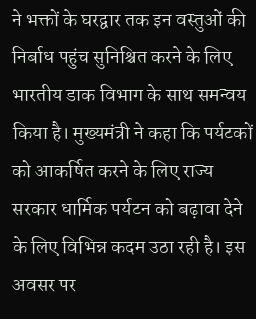ने भक्तों के घरद्वार तक इन वस्तुओं की निर्बाध पहुंच सुनिश्चित करने के लिए भारतीय डाक विभाग के साथ समन्वय किया है। मुख्यमंत्री ने कहा कि पर्यटकों को आकर्षित करने के लिए राज्य सरकार धार्मिक पर्यटन को बढ़ावा देने के लिए विभिन्न कदम उठा रही है। इस अवसर पर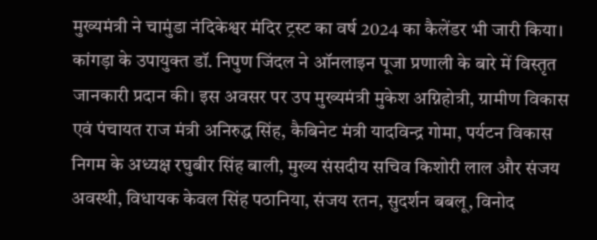मुख्यमंत्री ने चामुंडा नंदिकेश्वर मंदिर ट्रस्ट का वर्ष 2024 का कैलेंडर भी जारी किया। कांगड़ा के उपायुक्त डॉ. निपुण जिंदल ने ऑनलाइन पूजा प्रणाली के बारे में विस्तृत जानकारी प्रदान की। इस अवसर पर उप मुख्यमंत्री मुकेश अग्निहोत्री, ग्रामीण विकास एवं पंचायत राज मंत्री अनिरुद्ध सिंह, कैबिनेट मंत्री यादविन्द्र गोमा, पर्यटन विकास निगम के अध्यक्ष रघुबीर सिंह बाली, मुख्य संसदीय सचिव किशोरी लाल और संजय अवस्थी, विधायक केवल सिंह पठानिया, संजय रतन, सुदर्शन बबलू, विनोद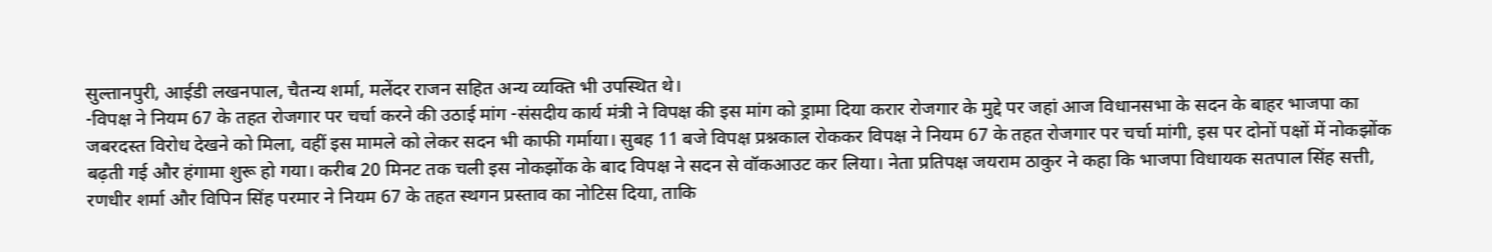सुल्तानपुरी, आईडी लखनपाल, चैतन्य शर्मा, मलेंदर राजन सहित अन्य व्यक्ति भी उपस्थित थे।
-विपक्ष ने नियम 67 के तहत रोजगार पर चर्चा करने की उठाई मांग -संसदीय कार्य मंत्री ने विपक्ष की इस मांग को ड्रामा दिया करार रोजगार के मुद्दे पर जहां आज विधानसभा के सदन के बाहर भाजपा का जबरदस्त विरोध देखने को मिला, वहीं इस मामले को लेकर सदन भी काफी गर्माया। सुबह 11 बजे विपक्ष प्रश्नकाल रोककर विपक्ष ने नियम 67 के तहत रोजगार पर चर्चा मांगी, इस पर दोनों पक्षों में नोकझोंक बढ़ती गई और हंगामा शुरू हो गया। करीब 20 मिनट तक चली इस नोकझोंक के बाद विपक्ष ने सदन से वॉकआउट कर लिया। नेता प्रतिपक्ष जयराम ठाकुर ने कहा कि भाजपा विधायक सतपाल सिंह सत्ती, रणधीर शर्मा और विपिन सिंह परमार ने नियम 67 के तहत स्थगन प्रस्ताव का नोटिस दिया, ताकि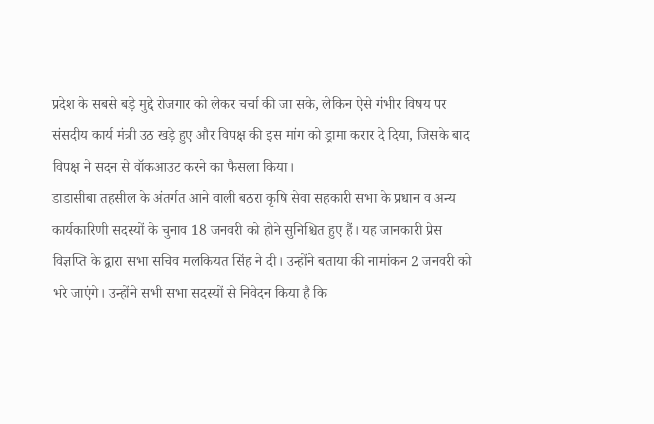प्रदेश के सबसे बड़े मुद्दे रोजगार को लेकर चर्चा की जा सके, लेकिन ऐसे गंभीर विषय पर संसदीय कार्य मंत्री उठ खड़े हुए और विपक्ष की इस मांग को ड्रामा करार दे दिया, जिसके बाद विपक्ष ने सदन से वॉकआउट करने का फैसला किया।
डाडासीबा तहसील के अंतर्गत आने वाली बठरा कृषि सेवा सहकारी सभा के प्रधान व अन्य कार्यकारिणी सदस्यों के चुनाव 18 जनवरी को होने सुनिश्चित हुए हैं। यह जानकारी प्रेस विज्ञप्ति के द्वारा सभा सचिव मलकियत सिंह ने दी। उन्होंने बताया की नामांकन 2 जनवरी को भरे जाएंगे। उन्होंने सभी सभा सदस्यों से निवेदन किया है कि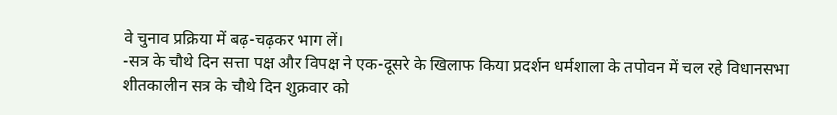वे चुनाव प्रक्रिया में बढ़-चढ़कर भाग लें।
-सत्र के चौथे दिन सत्ता पक्ष और विपक्ष ने एक-दूसरे के खिलाफ किया प्रदर्शन धर्मशाला के तपोवन में चल रहे विधानसभा शीतकालीन सत्र के चौथे दिन शुक्रवार को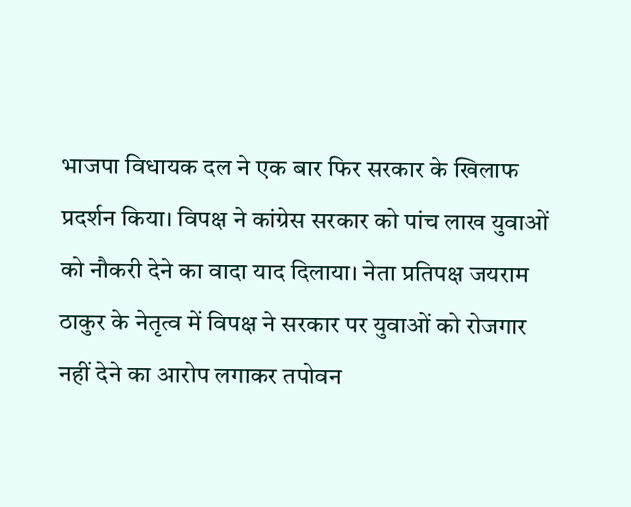भाजपा विधायक दल ने एक बार फिर सरकार के खिलाफ प्रदर्शन किया। विपक्ष ने कांग्रेस सरकार को पांच लाख युवाओं को नौकरी देने का वादा याद दिलाया। नेता प्रतिपक्ष जयराम ठाकुर के नेतृत्व में विपक्ष ने सरकार पर युवाओं को रोजगार नहीं देने का आरोप लगाकर तपोवन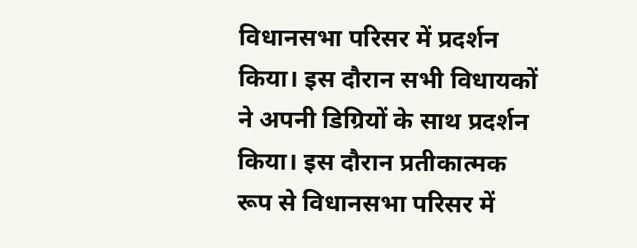विधानसभा परिसर में प्रदर्शन किया। इस दौरान सभी विधायकों ने अपनी डिग्रियों के साथ प्रदर्शन किया। इस दौरान प्रतीकात्मक रूप से विधानसभा परिसर में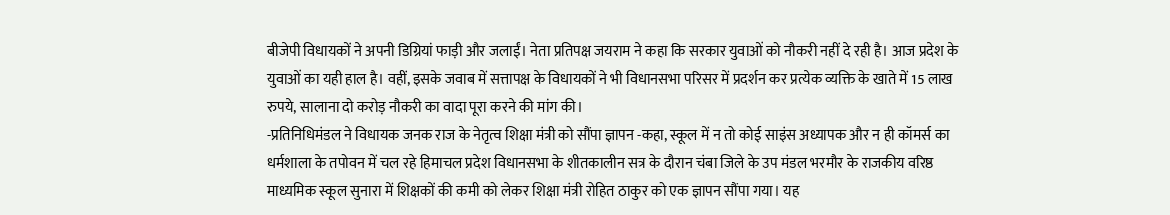बीजेपी विधायकों ने अपनी डिग्रियां फाड़ी और जलाईं। नेता प्रतिपक्ष जयराम ने कहा कि सरकार युवाओं को नौकरी नहीं दे रही है। आज प्रदेश के युवाओं का यही हाल है। वहीं, इसके जवाब में सत्तापक्ष के विधायकों ने भी विधानसभा परिसर में प्रदर्शन कर प्रत्येक व्यक्ति के खाते में 15 लाख रुपये, सालाना दो करोड़ नौकरी का वादा पूरा करने की मांग की।
-प्रतिनिधिमंडल ने विधायक जनक राज के नेतृत्व शिक्षा मंत्री को सौंपा ज्ञापन -कहा, स्कूल में न तो कोई साइंस अध्यापक और न ही कॉमर्स का धर्मशाला के तपोवन में चल रहे हिमाचल प्रदेश विधानसभा के शीतकालीन सत्र के दौरान चंबा जिले के उप मंडल भरमौर के राजकीय वरिष्ठ माध्यमिक स्कूल सुनारा में शिक्षकों की कमी को लेकर शिक्षा मंत्री रोहित ठाकुर को एक ज्ञापन सौंपा गया। यह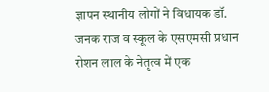ज्ञापन स्थानीय लोगों ने विधायक डॉ. जनक राज व स्कूल के एसएमसी प्रधान रोशन लाल के नेतृत्व में एक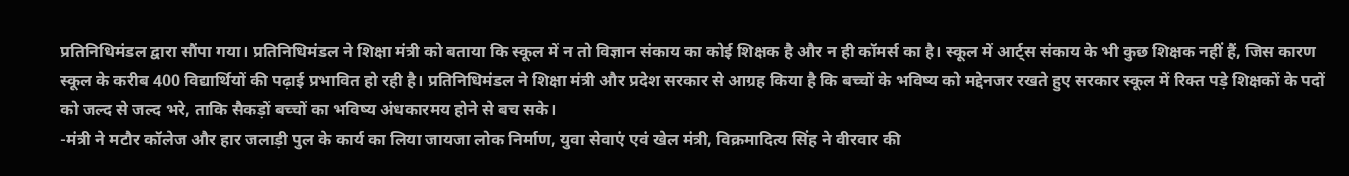प्रतिनिधिमंडल द्वारा सौंपा गया। प्रतिनिधिमंडल ने शिक्षा मंत्री को बताया कि स्कूल में न तो विज्ञान संकाय का कोई शिक्षक है और न ही कॉमर्स का है। स्कूल में आर्ट्स संकाय के भी कुछ शिक्षक नहीं हैं, जिस कारण स्कूल के करीब 400 विद्यार्थियों की पढ़ाई प्रभावित हो रही है। प्रतिनिधिमंडल ने शिक्षा मंत्री और प्रदेश सरकार से आग्रह किया है कि बच्चों के भविष्य को मद्देनजर रखते हुए सरकार स्कूल में रिक्त पड़े शिक्षकों के पदों को जल्द से जल्द भरे, ताकि सैकड़ों बच्चों का भविष्य अंधकारमय होने से बच सके।
-मंत्री ने मटौर कॉलेज और हार जलाड़ी पुल के कार्य का लिया जायजा लोक निर्माण, युवा सेवाएं एवं खेल मंत्री, विक्रमादित्य सिंह ने वीरवार की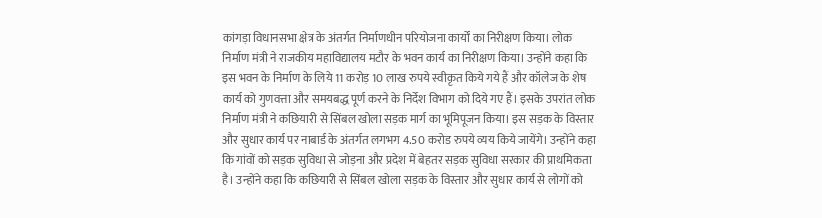कांगड़ा विधानसभा क्षेत्र के अंतर्गत निर्माणधीन परियोजना कार्यों का निरीक्षण किया। लोक निर्माण मंत्री ने राजकीय महाविद्यालय मटौर के भवन कार्य का निरीक्षण किया। उन्होंने कहा कि इस भवन के निर्माण के लिये 11 करोड़ 10 लाख रुपये स्वीकृत किये गये हैं और कॉलेज के शेष कार्य को गुणवत्ता और समयबद्ध पूर्ण करने के निर्देश विभाग को दिये गए हैं। इसके उपरांत लोक निर्माण मंत्री ने कछियारी से सिंबल खोला सड़क मार्ग का भूमिपूजन किया। इस सड़क के विस्तार और सुधार कार्य पर नाबार्ड के अंतर्गत लगभग 4.50 करोड रुपये व्यय किये जायेंगे। उन्होंने कहा कि गांवों को सड़क सुविधा से जोड़ना और प्रदेश में बेहतर सड़क सुविधा सरकार की प्राथमिकता है। उन्होंने कहा कि कछियारी से सिंबल खोला सड़क के विस्तार और सुधार कार्य से लोगों को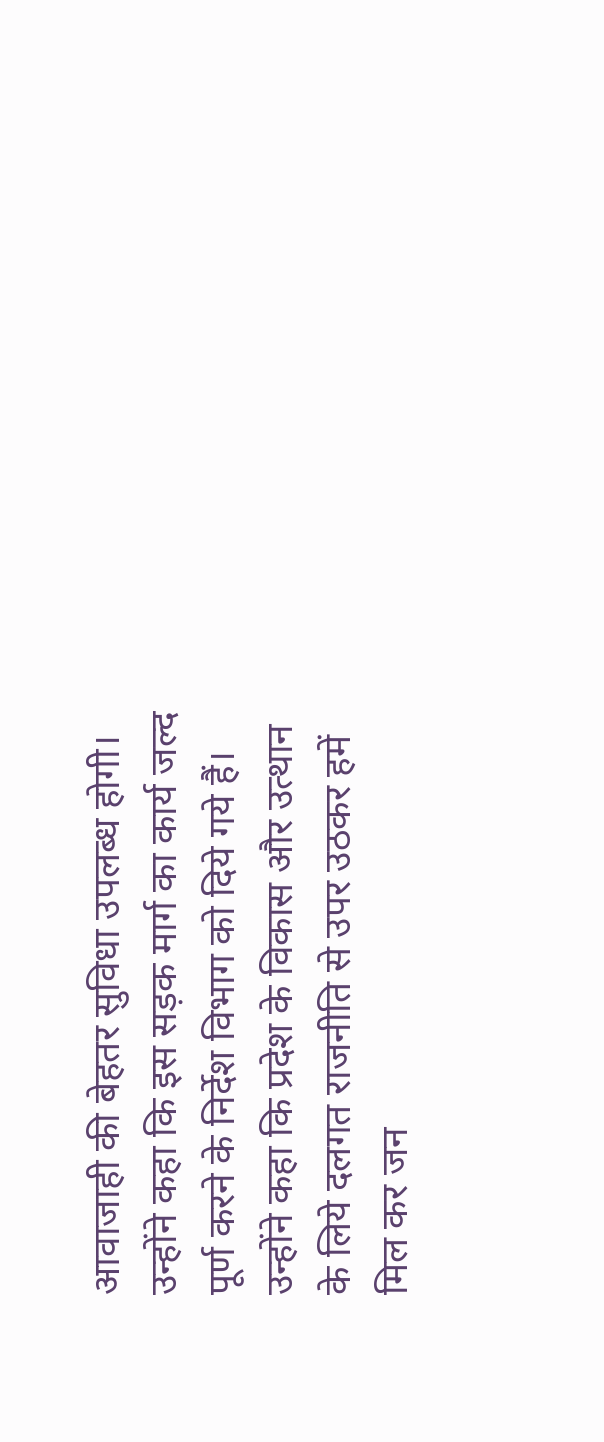आवाजाही की बेहतर सुविधा उपलब्ध होगी। उन्होंने कहा कि इस सड़क मार्ग का कार्य जल्द पूर्ण करने के निर्देश विभाग को दिये गये हैं। उन्होंने कहा कि प्रदेश के विकास और उत्थान के लिये दलगत राजनीति से उपर उठकर हमें मिल कर जन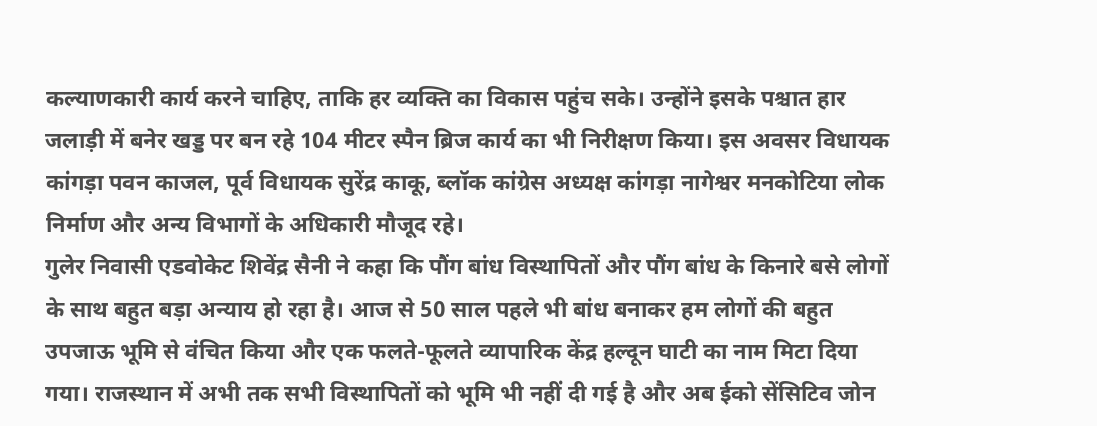कल्याणकारी कार्य करने चाहिए, ताकि हर व्यक्ति का विकास पहुंच सके। उन्होंने इसके पश्चात हार जलाड़ी में बनेर खड्ड पर बन रहे 104 मीटर स्पैन ब्रिज कार्य का भी निरीक्षण किया। इस अवसर विधायक कांगड़ा पवन काजल, पूर्व विधायक सुरेंद्र काकू, ब्लॉक कांग्रेस अध्यक्ष कांगड़ा नागेश्वर मनकोटिया लोक निर्माण और अन्य विभागों के अधिकारी मौजूद रहे।
गुलेर निवासी एडवोकेट शिवेंद्र सैनी ने कहा कि पौंग बांध विस्थापितों और पौंग बांध के किनारे बसे लोगों के साथ बहुत बड़ा अन्याय हो रहा है। आज से 50 साल पहले भी बांध बनाकर हम लोगों की बहुत उपजाऊ भूमि से वंचित किया और एक फलते-फूलते व्यापारिक केंद्र हल्दून घाटी का नाम मिटा दिया गया। राजस्थान में अभी तक सभी विस्थापितों को भूमि भी नहीं दी गई है और अब ईको सेंसिटिव जोन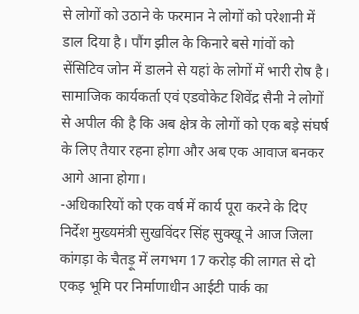से लोगों को उठाने के फरमान ने लोगों को परेशानी में डाल दिया है। पौंग झील के किनारे बसे गांवों को सेंसिटिव जोन में डालने से यहां के लोगों में भारी रोष है। सामाजिक कार्यकर्ता एवं एडवोकेट शिवेंद्र सैनी ने लोगों से अपील की है कि अब क्षेत्र के लोगों को एक बड़े संघर्ष के लिए तैयार रहना होगा और अब एक आवाज बनकर आगे आना होगा।
-अधिकारियों को एक वर्ष में कार्य पूरा करने के दिए निर्देश मुख्यमंत्री सुखविंदर सिंह सुक्खू ने आज जिला कांगड़ा के चैतड़ू में लगभग 17 करोड़ की लागत से दो एकड़ भूमि पर निर्माणाधीन आईटी पार्क का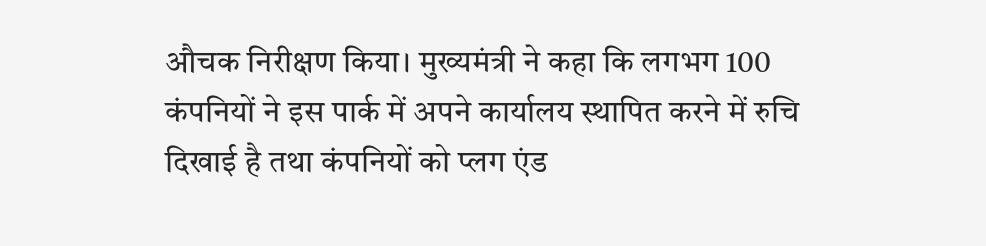औचक निरीक्षण किया। मुख्यमंत्री ने कहा कि लगभग 100 कंपनियों ने इस पार्क में अपने कार्यालय स्थापित करने में रुचि दिखाई है तथा कंपनियों को प्लग एंड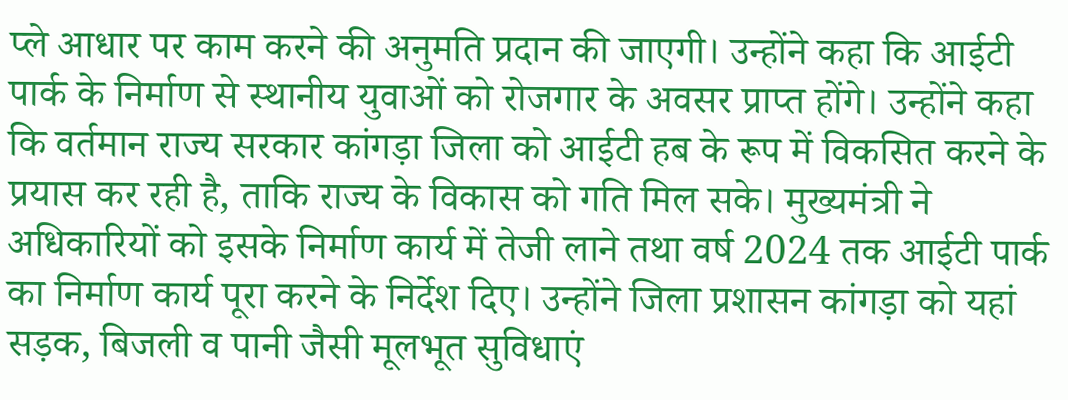प्ले आधार पर काम करने की अनुमति प्रदान की जाएगी। उन्होंने कहा कि आईटी पार्क के निर्माण से स्थानीय युवाओं को रोजगार के अवसर प्राप्त होंगे। उन्होंने कहा कि वर्तमान राज्य सरकार कांगड़ा जिला को आईटी हब के रूप में विकसित करने के प्रयास कर रही है, ताकि राज्य के विकास को गति मिल सके। मुख्यमंत्री ने अधिकारियों को इसके निर्माण कार्य में तेजी लाने तथा वर्ष 2024 तक आईटी पार्क का निर्माण कार्य पूरा करने के निर्देश दिए। उन्होंने जिला प्रशासन कांगड़ा को यहां सड़क, बिजली व पानी जैसी मूलभूत सुविधाएं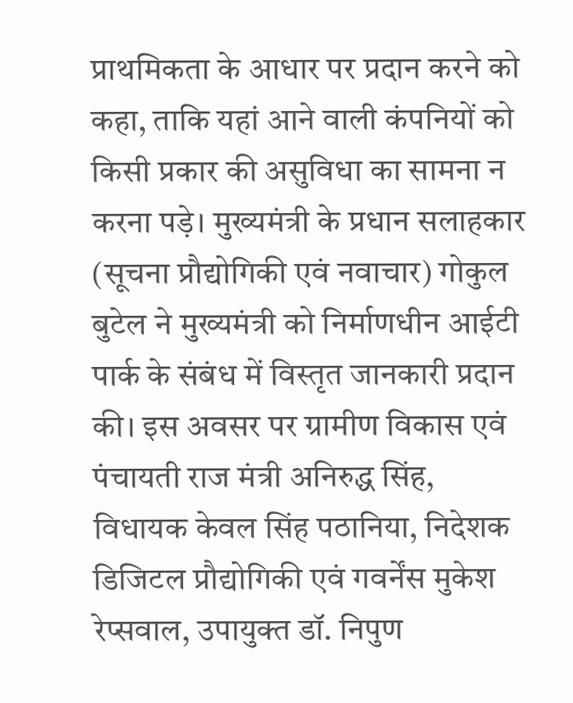प्राथमिकता के आधार पर प्रदान करने को कहा, ताकि यहां आने वाली कंपनियों को किसी प्रकार की असुविधा का सामना न करना पड़े। मुख्यमंत्री के प्रधान सलाहकार (सूचना प्रौद्योगिकी एवं नवाचार) गोकुल बुटेल ने मुख्यमंत्री को निर्माणधीन आईटी पार्क के संबंध में विस्तृत जानकारी प्रदान की। इस अवसर पर ग्रामीण विकास एवं पंचायती राज मंत्री अनिरुद्ध सिंह, विधायक केवल सिंह पठानिया, निदेशक डिजिटल प्रौद्योगिकी एवं गवर्नेंस मुकेश रेप्सवाल, उपायुक्त डॉ. निपुण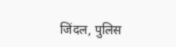जिंदल, पुलिस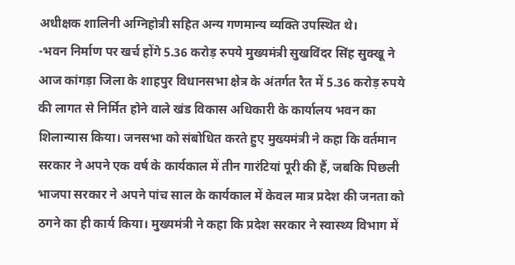अधीक्षक शालिनी अग्निहोत्री सहित अन्य गणमान्य व्यक्ति उपस्थित थे।
-भवन निर्माण पर खर्च होंगे 5.36 करोड़ रुपये मुख्यमंत्री सुखविंदर सिंह सुक्खू ने आज कांगड़ा जिला के शाहपुर विधानसभा क्षेत्र के अंतर्गत रैत में 5.36 करोड़ रुपये की लागत से निर्मित होने वाले खंड विकास अधिकारी के कार्यालय भवन का शिलान्यास किया। जनसभा को संबोधित करते हुए मुख्यमंत्री ने कहा कि वर्तमान सरकार ने अपने एक वर्ष के कार्यकाल में तीन गारंटियां पूरी की हैं, जबकि पिछली भाजपा सरकार ने अपने पांच साल के कार्यकाल में केवल मात्र प्रदेश की जनता को ठगने का ही कार्य किया। मुख्यमंत्री ने कहा कि प्रदेश सरकार ने स्वास्थ्य विभाग में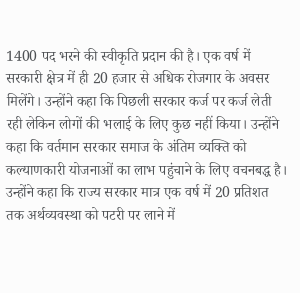1400 पद भरने की स्वीकृति प्रदान की है। एक वर्ष में सरकारी क्षेत्र में ही 20 हजार से अधिक रोजगार के अवसर मिलेंगे। उन्होंने कहा कि पिछली सरकार कर्ज पर कर्ज लेती रही लेकिन लोगों की भलाई के लिए कुछ नहीं किया। उन्होंने कहा कि वर्तमान सरकार समाज के अंतिम व्यक्ति को कल्याणकारी योजनाओं का लाभ पहुंचाने के लिए वचनबद्ध है। उन्होंने कहा कि राज्य सरकार मात्र एक वर्ष में 20 प्रतिशत तक अर्थव्यवस्था को पटरी पर लाने में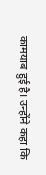कामयाब हुई है। उन्होंने कहा कि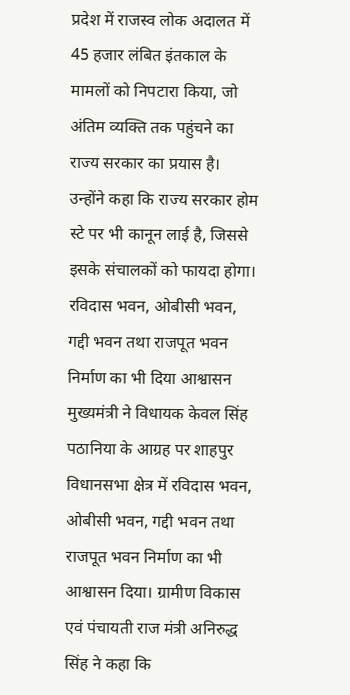प्रदेश में राजस्व लोक अदालत में 45 हजार लंबित इंतकाल के मामलों को निपटारा किया, जो अंतिम व्यक्ति तक पहुंचने का राज्य सरकार का प्रयास है। उन्होंने कहा कि राज्य सरकार होम स्टे पर भी कानून लाई है, जिससे इसके संचालकों को फायदा होगा। रविदास भवन, ओबीसी भवन, गद्दी भवन तथा राजपूत भवन निर्माण का भी दिया आश्वासन मुख्यमंत्री ने विधायक केवल सिंह पठानिया के आग्रह पर शाहपुर विधानसभा क्षेत्र में रविदास भवन, ओबीसी भवन, गद्दी भवन तथा राजपूत भवन निर्माण का भी आश्वासन दिया। ग्रामीण विकास एवं पंचायती राज मंत्री अनिरुद्ध सिंह ने कहा कि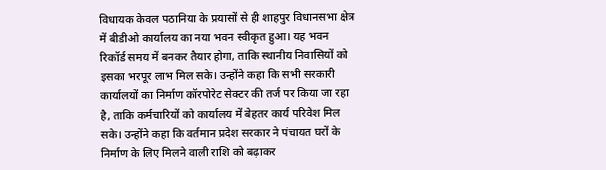विधायक केवल पठानिया के प्रयासों से ही शाहपुर विधानसभा क्षेत्र में बीडीओ कार्यालय का नया भवन स्वीकृत हुआ। यह भवन रिकॉर्ड समय में बनकर तैयार होगा, ताकि स्थानीय निवासियों को इसका भरपूर लाभ मिल सके। उन्होंने कहा कि सभी सरकारी कार्यालयों का निर्माण कॉरपोरेट सेक्टर की तर्ज पर किया जा रहा है, ताकि कर्मचारियों को कार्यालय में बेहतर कार्य परिवेश मिल सके। उन्होंने कहा कि वर्तमान प्रदेश सरकार ने पंचायत घरों के निर्माण के लिए मिलने वाली राशि को बढ़ाकर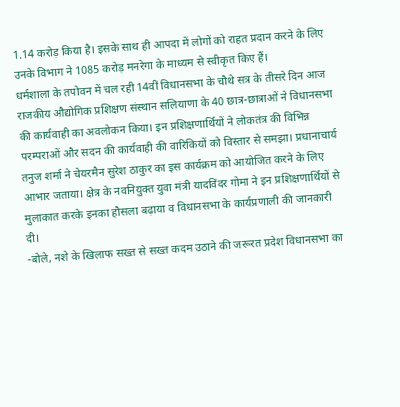1.14 करोड़ किया है। इसके साथ ही आपदा में लोगों को राहत प्रदान करने के लिए उनके विभाग ने 1085 करोड़ मनरेगा के माध्यम से स्वीकृत किए हैं।
धर्मशाला के तपोवन में चल रही 14वीं विधानसभा के चौथे सत्र के तीसरे दिन आज राजकीय औद्योगिक प्रशिक्षण संस्थान सलियाणा के 40 छात्र-छात्राओं ने विधानसभा की कार्यवाही का अवलोकन किया। इन प्रशिक्षणार्थियों ने लोकतंत्र की विभिन्न परम्पराओं और सदन की कार्यवाही की वारिकियों को विस्तार से समझा। प्रधानाचार्य तनुज शर्मा ने चेयरमैन सुरेश ठाकुर का इस कार्यक्रम को आयोजित करने के लिए आभार जताया। क्षेत्र के नवनियुक्त युवा मंत्री यादविंदर गोमा ने इन प्रशिक्षणार्थियों से मुलाकात करके इनका हौसला बढ़ाया व विधानसभा के कार्यप्रणाली की जानकारी दी।
-बोले, नशे के खिलाफ सख्त से सख्त कदम उठाने की जरूरत प्रदेश विधानसभा का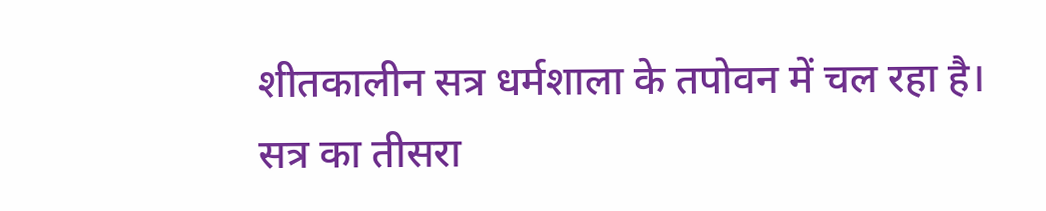शीतकालीन सत्र धर्मशाला के तपोवन में चल रहा है। सत्र का तीसरा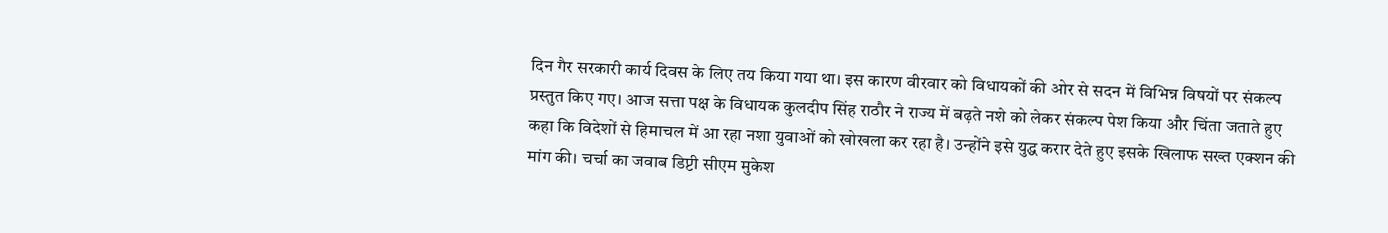दिन गैर सरकारी कार्य दिवस के लिए तय किया गया था। इस कारण वीरवार को विधायकों की ओर से सदन में विभिन्न विषयों पर संकल्प प्रस्तुत किए गए। आज सत्ता पक्ष के विधायक कुलदीप सिंह राठौर ने राज्य में बढ़ते नशे को लेकर संकल्प पेश किया और चिंता जताते हुए कहा कि विदेशों से हिमाचल में आ रहा नशा युवाओं को खोखला कर रहा है। उन्होंने इसे युद्ध करार देते हुए इसके खिलाफ सख्त एक्शन की मांग की। चर्चा का जवाब डिप्टी सीएम मुकेश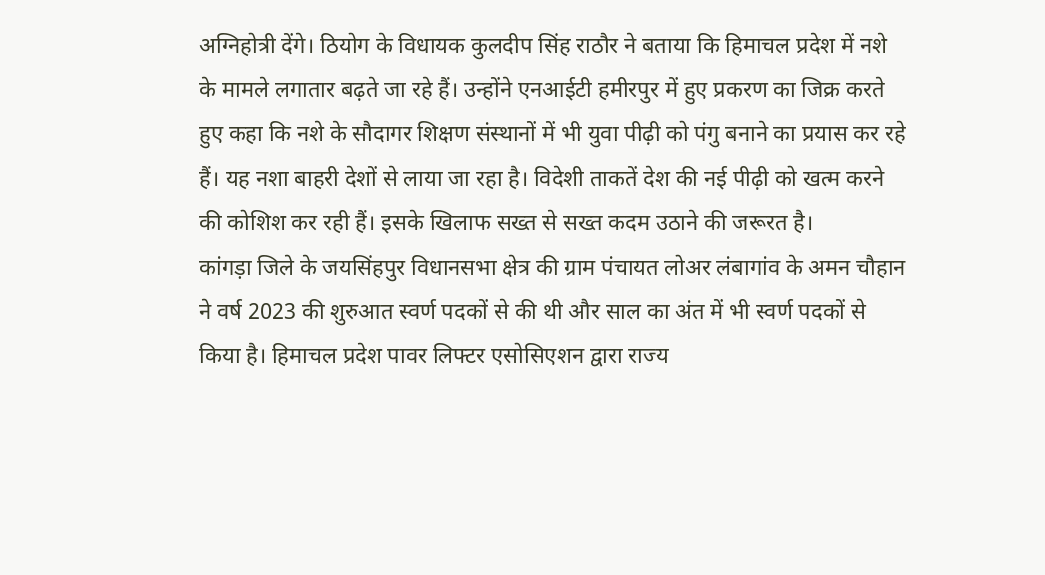अग्निहोत्री देंगे। ठियोग के विधायक कुलदीप सिंह राठौर ने बताया कि हिमाचल प्रदेश में नशे के मामले लगातार बढ़ते जा रहे हैं। उन्होंने एनआईटी हमीरपुर में हुए प्रकरण का जिक्र करते हुए कहा कि नशे के सौदागर शिक्षण संस्थानों में भी युवा पीढ़ी को पंगु बनाने का प्रयास कर रहे हैं। यह नशा बाहरी देशों से लाया जा रहा है। विदेशी ताकतें देश की नई पीढ़ी को खत्म करने की कोशिश कर रही हैं। इसके खिलाफ सख्त से सख्त कदम उठाने की जरूरत है।
कांगड़ा जिले के जयसिंहपुर विधानसभा क्षेत्र की ग्राम पंचायत लोअर लंबागांव के अमन चौहान ने वर्ष 2023 की शुरुआत स्वर्ण पदकों से की थी और साल का अंत में भी स्वर्ण पदकों से किया है। हिमाचल प्रदेश पावर लिफ्टर एसोसिएशन द्वारा राज्य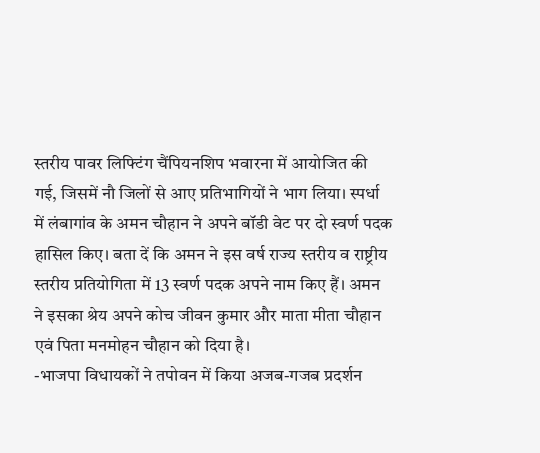स्तरीय पावर लिफ्टिंग चैंपियनशिप भवारना में आयोजित की गई, जिसमें नौ जिलों से आए प्रतिभागियों ने भाग लिया। स्पर्धा में लंबागांव के अमन चौहान ने अपने बॉडी वेट पर दो स्वर्ण पदक हासिल किए। बता दें कि अमन ने इस वर्ष राज्य स्तरीय व राष्ट्रीय स्तरीय प्रतियोगिता में 13 स्वर्ण पदक अपने नाम किए हैं। अमन ने इसका श्रेय अपने कोच जीवन कुमार और माता मीता चौहान एवं पिता मनमोहन चौहान को दिया है।
-भाजपा विधायकों ने तपोवन में किया अजब-गजब प्रदर्शन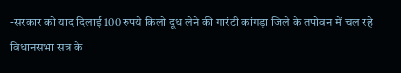-सरकार को याद दिलाई 100 रुपये किलो दूध लेने की गारंटी कांगड़ा जिले के तपोवन में चल रहे विधानसभा सत्र के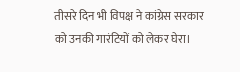तीसरे दिन भी विपक्ष ने कांग्रेस सरकार को उनकी गारंटियों को लेकर घेरा।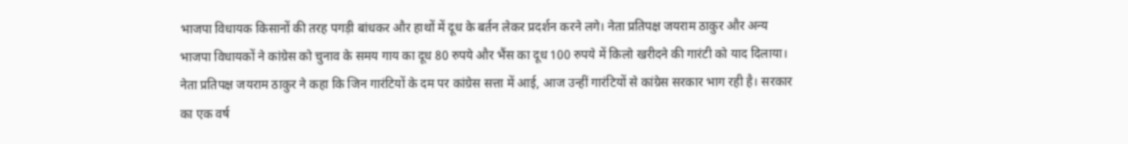भाजपा विधायक किसानों की तरह पगड़ी बांधकर और हाथों में दूध के बर्तन लेकर प्रदर्शन करने लगे। नेता प्रतिपक्ष जयराम ठाकुर और अन्य भाजपा विधायकों ने कांग्रेस को चुनाव के समय गाय का दूध 80 रुपये और भैंस का दूध 100 रुपये में किलो खरीदने की गारंटी को याद दिलाया। नेता प्रतिपक्ष जयराम ठाकुर ने कहा कि जिन गारंटियों के दम पर कांग्रेस सत्ता में आई, आज उन्हीं गारंटियों से कांग्रेस सरकार भाग रही है। सरकार का एक वर्ष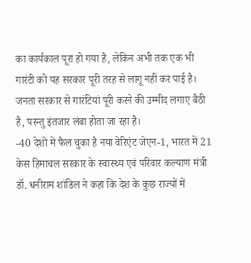का कार्यकाल पूरा हो गया है, लेकिन अभी तक एक भी गारंटी को यह सरकार पूरी तरह से लागू नहीं कर पाई है। जनता सरकार से गारंटियां पूरी करने की उम्मीद लगाए बैठी है, परन्तु इंतजार लंबा होता जा रहा है।
-40 देशों में फैल चुका है नया वेरिएंट जेएन-1, भारत में 21 केस हिमाचल सरकार के स्वास्थ्य एवं परिवार कल्याण मंत्री डॉ. धनीराम शांडिल ने कहा कि देश के कुछ राज्यों में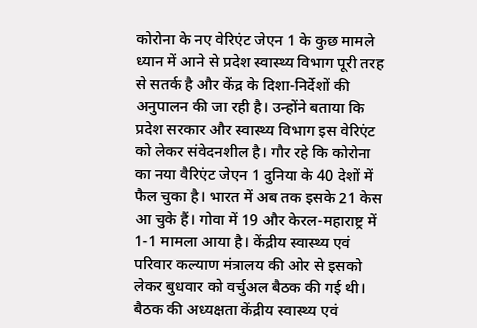कोरोना के नए वेरिएंट जेएन 1 के कुछ मामले ध्यान में आने से प्रदेश स्वास्थ्य विभाग पूरी तरह से सतर्क है और केंद्र के दिशा-निर्देशों की अनुपालन की जा रही है। उन्होंने बताया कि प्रदेश सरकार और स्वास्थ्य विभाग इस वेरिएंट को लेकर संवेदनशील है। गौर रहे कि कोरोना का नया वैरिएंट जेएन 1 दुनिया के 40 देशों में फैल चुका है। भारत में अब तक इसके 21 केस आ चुके हैं। गोवा में 19 और केरल-महाराष्ट्र में 1-1 मामला आया है। केंद्रीय स्वास्थ्य एवं परिवार कल्याण मंत्रालय की ओर से इसको लेकर बुधवार को वर्चुअल बैठक की गई थी। बैठक की अध्यक्षता केंद्रीय स्वास्थ्य एवं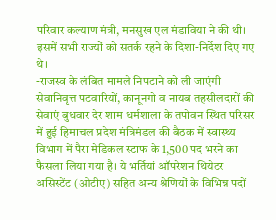परिवार कल्याण मंत्री, मनसुख एल मंडाविया ने की थी। इसमें सभी राज्यों को सतर्क रहने के दिशा-निर्देश दिए गए थे।
-राजस्व के लंबित मामले निपटाने को ली जाएंगी सेवानिवृत्त पटवारियों, कानूनगो व नायब तहसीलदारों की सेवाएं बुधवार देर शाम धर्मशाला के तपोवन स्थित परिसर में हुई हिमाचल प्रदेश मंत्रिमंडल की बैठक में स्वास्थ्य विभाग में पैरा मेडिकल स्टाफ के 1,500 पद भरने का फैसला लिया गया है। ये भर्तियां ऑपरेशन थियेटर असिस्टेंट (ओटीए) सहित अन्य श्रेणियों के विभिन्न पदों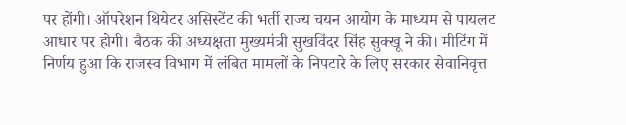पर होंगी। ऑपरेशन थियेटर असिस्टेंट की भर्ती राज्य चयन आयोग के माध्यम से पायलट आधार पर होगी। बैठक की अध्यक्षता मुख्यमंत्री सुखविंदर सिंह सुक्खू ने की। मीटिंग में निर्णय हुआ कि राजस्व विभाग में लंबित मामलों के निपटारे के लिए सरकार सेवानिवृत्त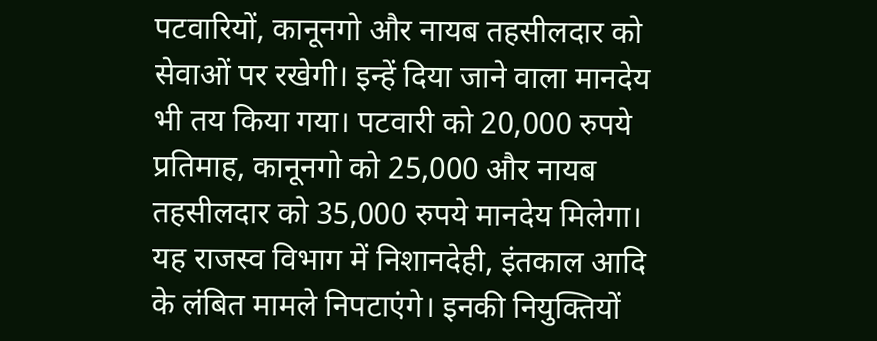पटवारियों, कानूनगो और नायब तहसीलदार को सेवाओं पर रखेगी। इन्हें दिया जाने वाला मानदेय भी तय किया गया। पटवारी को 20,000 रुपये प्रतिमाह, कानूनगो को 25,000 और नायब तहसीलदार को 35,000 रुपये मानदेय मिलेगा। यह राजस्व विभाग में निशानदेही, इंतकाल आदि के लंबित मामले निपटाएंगे। इनकी नियुक्तियों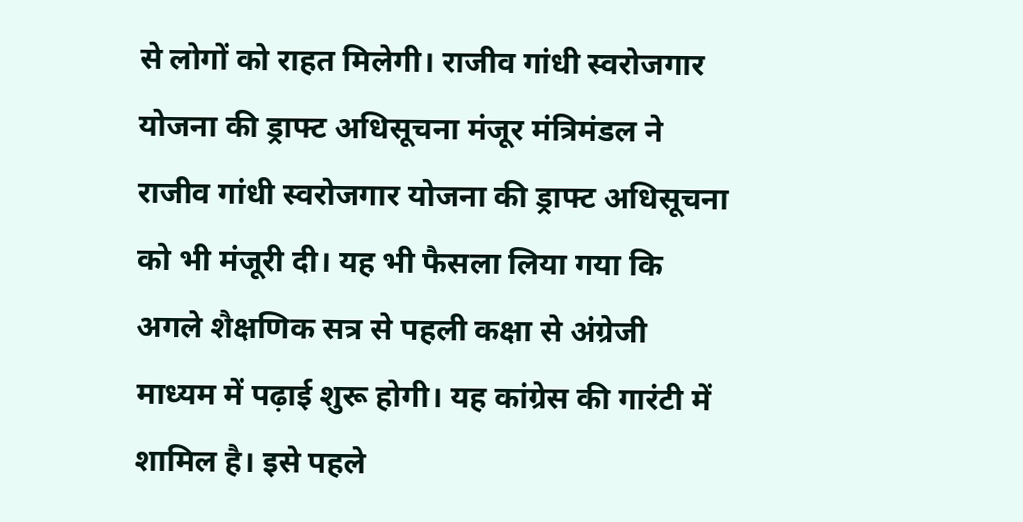से लोगों को राहत मिलेगी। राजीव गांधी स्वरोजगार योजना की ड्राफ्ट अधिसूचना मंजूर मंत्रिमंडल ने राजीव गांधी स्वरोजगार योजना की ड्राफ्ट अधिसूचना को भी मंजूरी दी। यह भी फैसला लिया गया कि अगले शैक्षणिक सत्र से पहली कक्षा से अंग्रेजी माध्यम में पढ़ाई शुरू होगी। यह कांग्रेस की गारंटी में शामिल है। इसे पहले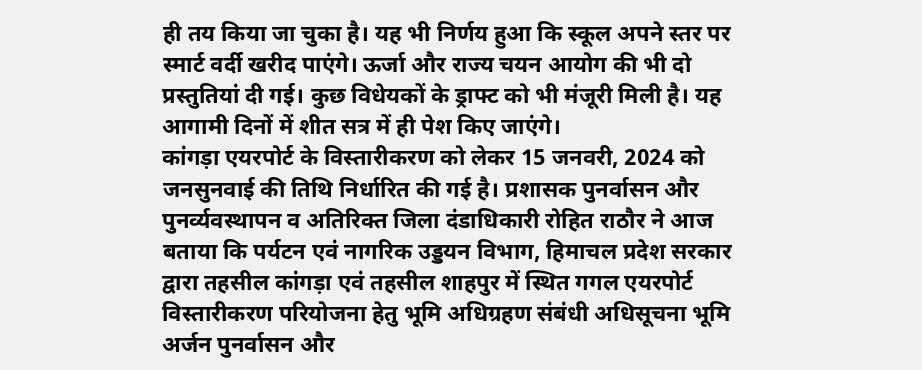ही तय किया जा चुका है। यह भी निर्णय हुआ कि स्कूल अपने स्तर पर स्मार्ट वर्दी खरीद पाएंगे। ऊर्जा और राज्य चयन आयोग की भी दो प्रस्तुतियां दी गई। कुछ विधेयकों के ड्राफ्ट को भी मंजूरी मिली है। यह आगामी दिनों में शीत सत्र में ही पेश किए जाएंगे।
कांगड़ा एयरपोर्ट के विस्तारीकरण को लेकर 15 जनवरी, 2024 को जनसुनवाई की तिथि निर्धारित की गई है। प्रशासक पुनर्वासन और पुनर्व्यवस्थापन व अतिरिक्त जिला दंडाधिकारी रोहित राठौर ने आज बताया कि पर्यटन एवं नागरिक उड्डयन विभाग, हिमाचल प्रदेश सरकार द्वारा तहसील कांगड़ा एवं तहसील शाहपुर में स्थित गगल एयरपोर्ट विस्तारीकरण परियोजना हेतु भूमि अधिग्रहण संबंधी अधिसूचना भूमि अर्जन पुनर्वासन और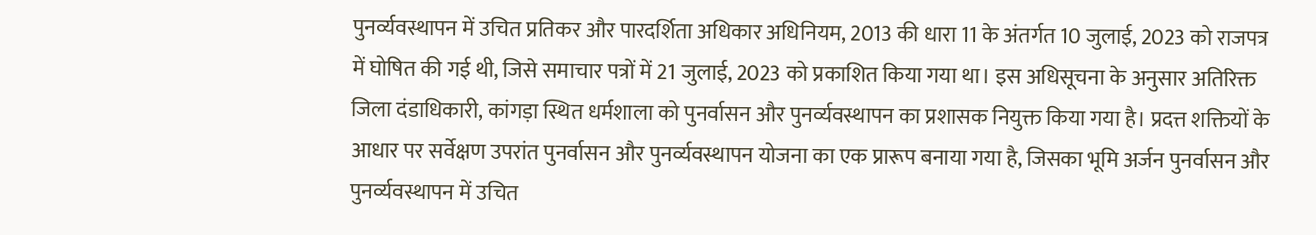पुनर्व्यवस्थापन में उचित प्रतिकर और पारदर्शिता अधिकार अधिनियम, 2013 की धारा 11 के अंतर्गत 10 जुलाई, 2023 को राजपत्र में घोषित की गई थी, जिसे समाचार पत्रों में 21 जुलाई, 2023 को प्रकाशित किया गया था। इस अधिसूचना के अनुसार अतिरिक्त जिला दंडाधिकारी, कांगड़ा स्थित धर्मशाला को पुनर्वासन और पुनर्व्यवस्थापन का प्रशासक नियुक्त किया गया है। प्रदत्त शक्तियों के आधार पर सर्वेक्षण उपरांत पुनर्वासन और पुनर्व्यवस्थापन योजना का एक प्रारूप बनाया गया है, जिसका भूमि अर्जन पुनर्वासन और पुनर्व्यवस्थापन में उचित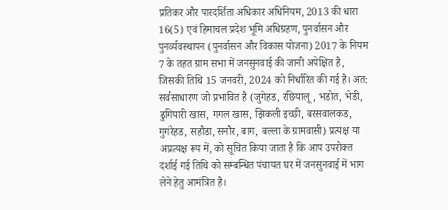प्रतिकर और पारदर्शिता अधिकार अधिनियम, 2013 की धारा 16(5) एवं हिमाचल प्रदेश भूमि अधिग्रहण, पुनर्वासन और पुनर्व्यवस्थापन (पुनर्वासन और विकास योजना) 2017 के नियम 7 के तहत ग्राम सभा में जनसुनवाई की जानी अपेक्षित है, जिसकी तिथि 15 जनवरी, 2024 को निर्धारित की गई है। अत: सर्वसाधारण जो प्रभावित है (जुगेहड, रछियालू, भडोत, भेडी, ढुगियारी खास, गगल खास, झिकली इच्छी, बरसवालकड, गुगंरेहड, सहौडा, सनौर, बाग, बल्ला के ग्रामवासी) प्रत्यक्ष या अप्रत्यक्ष रूप में, को सूचित किया जाता है कि आप उपरोक्त दर्शाई गई तिथि को सम्बन्धित पंचायत घर में जनसुनवाई में भाग लेने हेतु आमंत्रित है।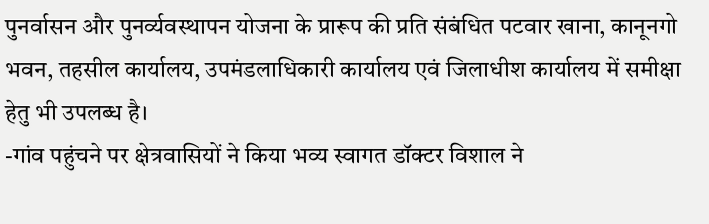पुनर्वासन और पुनर्व्यवस्थापन योजना के प्रारूप की प्रति संबंधित पटवार खाना, कानूनगो भवन, तहसील कार्यालय, उपमंडलाधिकारी कार्यालय एवं जिलाधीश कार्यालय में समीक्षा हेतु भी उपलब्ध है।
-गांव पहुंचने पर क्षेत्रवासियों ने किया भव्य स्वागत डॉक्टर विशाल ने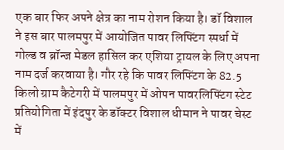एक बार फिर अपने क्षेत्र का नाम रोशन किया है। डॉ विशाल ने इस बार पालमपुर में आयोजित पावर लिफ्टिंग स्पर्धा में गोल्ड व ब्रॉन्ज मेडल हासिल कर एशिया ट्रायल के लिए अपना नाम दर्ज करवाया है। गौर रहे कि पावर लिफ्टिंग के 82.5 किलो ग्राम कैटेगरी में पालमपुर में ओपन पावरलिफ्टिंग स्टेट प्रतियोगिता में इंदपुर के डॉक्टर विशाल धीमान ने पावर चेस्ट में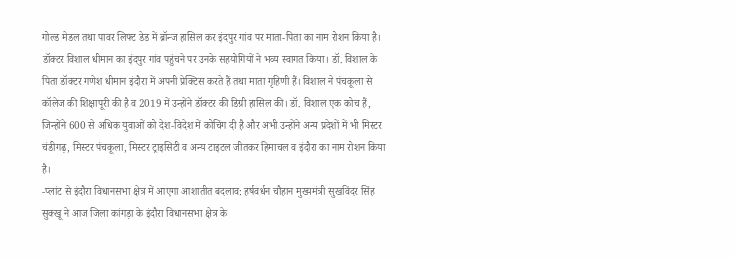गोल्ड मेडल तथा पावर लिफ्ट डेड में ब्रॉन्ज हासिल कर इंदपुर गांव पर माता-पिता का नाम रोशन किया है। डॉक्टर विशाल धीमान का इंदपुर गांव पहुंचने पर उनके सहयोगियों ने भव्य स्वागत किया। डॉ. विशाल के पिता डॉक्टर गणेश धीमान इंदौरा में अपनी प्रेक्टिस करते हैं तथा माता गृहिणी हैं। विशाल ने पंचकूला से कॉलेज की शिक्षापूरी की है व 2019 में उन्होंने डॉक्टर की डिग्री हासिल की। डॉ. विशाल एक कोच हैं, जिन्होंने 600 से अधिक युवाओं को देश-विदेश में कोचिंग दी है और अभी उन्होंने अन्य प्रदेशों में भी मिस्टर चंडीगढ़, मिस्टर पंचकूला, मिस्टर ट्राइसिटी व अन्य टाइटल जीतकर हिमाचल व इंदौरा का नाम रोशन किया है।
-प्लांट से इंदौरा विधानसभा क्षेत्र में आएगा आशातीत बदलाव: हर्षवर्धन चौहान मुख्यमंत्री सुखविंदर सिंह सुक्खू ने आज जिला कांगड़ा के इंदौरा विधानसभा क्षेत्र के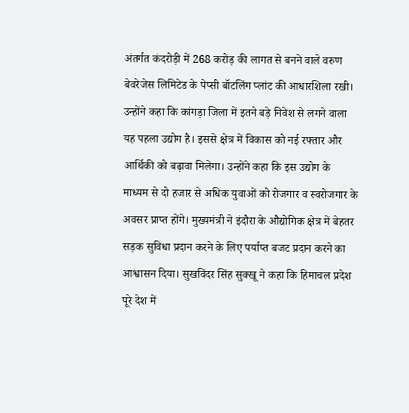अंतर्गत कंदरोड़ी में 268 करोड़ की लागत से बनने वाले वरुण बेवरेजेस लिमिटेड के पेप्सी बॉटलिंग प्लांट की आधारशिला रखी। उन्होंने कहा कि कांगड़ा जिला में इतने बड़े निवेश से लगने वाला यह पहला उद्योग है। इससे क्षेत्र में विकास को नई रफ्तार और आर्थिकी को बढ़ावा मिलेगा। उन्होंने कहा कि इस उद्योग के माध्यम से दो हजार से अधिक युवाओं को रोजगार व स्वरोजगार के अवसर प्राप्त होंगे। मुख्यमंत्री ने इंदौरा के औद्योगिक क्षेत्र में बेहतर सड़क सुविधा प्रदान करने के लिए पर्याप्त बजट प्रदान करने का आश्वासन दिया। सुखविंदर सिंह सुक्खू ने कहा कि हिमाचल प्रदेश पूरे देश में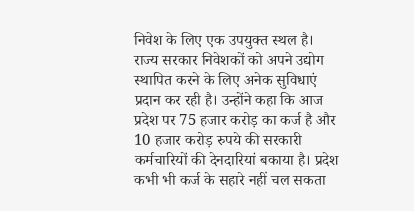निवेश के लिए एक उपयुक्त स्थल है। राज्य सरकार निवेशकों को अपने उद्योग स्थापित करने के लिए अनेक सुविधाएं प्रदान कर रही है। उन्होंने कहा कि आज प्रदेश पर 75 हजार करोड़ का कर्ज है और 10 हजार करोड़ रुपये की सरकारी कर्मचारियों की देनदारियां बकाया है। प्रदेश कभी भी कर्ज के सहारे नहीं चल सकता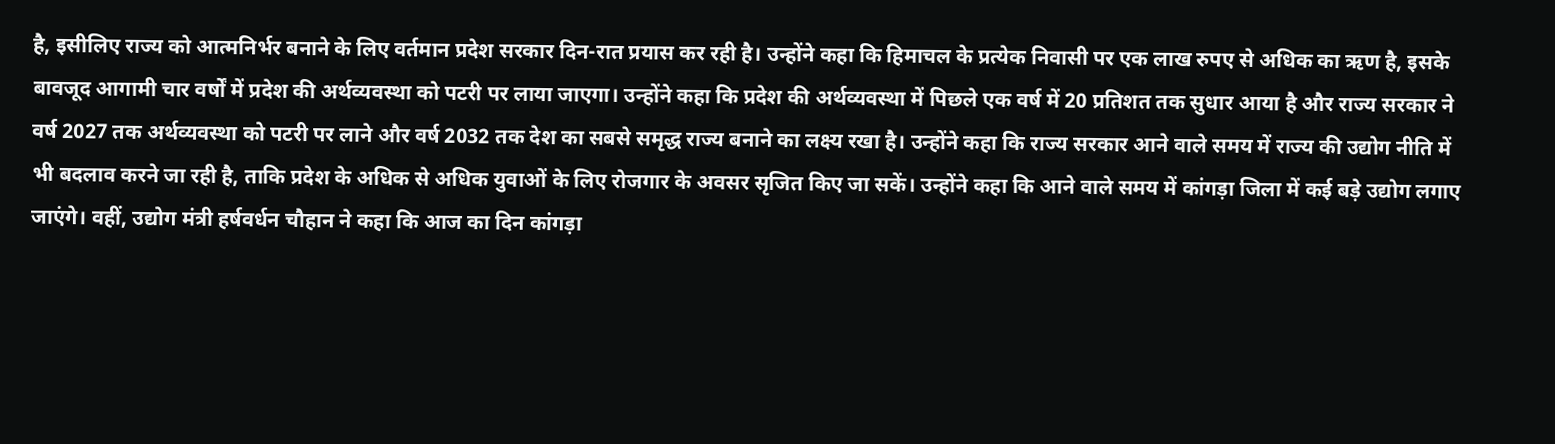है, इसीलिए राज्य को आत्मनिर्भर बनाने के लिए वर्तमान प्रदेश सरकार दिन-रात प्रयास कर रही है। उन्होंने कहा कि हिमाचल के प्रत्येक निवासी पर एक लाख रुपए से अधिक का ऋण है, इसके बावजूद आगामी चार वर्षों में प्रदेश की अर्थव्यवस्था को पटरी पर लाया जाएगा। उन्होंने कहा कि प्रदेश की अर्थव्यवस्था में पिछले एक वर्ष में 20 प्रतिशत तक सुधार आया है और राज्य सरकार ने वर्ष 2027 तक अर्थव्यवस्था को पटरी पर लाने और वर्ष 2032 तक देश का सबसे समृद्ध राज्य बनाने का लक्ष्य रखा है। उन्होंने कहा कि राज्य सरकार आने वाले समय में राज्य की उद्योग नीति में भी बदलाव करने जा रही है, ताकि प्रदेश के अधिक से अधिक युवाओं के लिए रोजगार के अवसर सृजित किए जा सकें। उन्होंने कहा कि आने वाले समय में कांगड़ा जिला में कई बड़े उद्योग लगाए जाएंगे। वहीं, उद्योग मंत्री हर्षवर्धन चौहान ने कहा कि आज का दिन कांगड़ा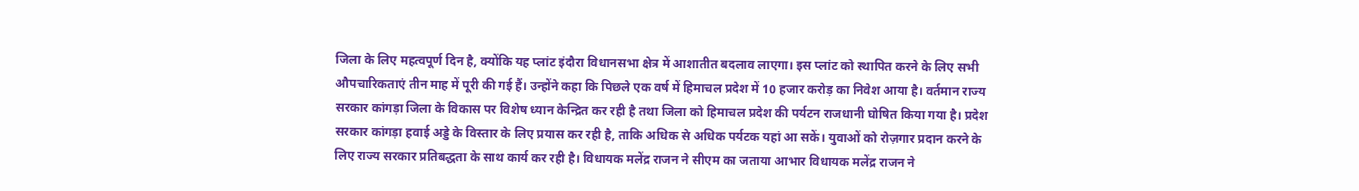जिला के लिए महत्वपूर्ण दिन है, क्योंकि यह प्लांट इंदौरा विधानसभा क्षेत्र में आशातीत बदलाव लाएगा। इस प्लांट को स्थापित करने के लिए सभी औपचारिकताएं तीन माह में पूरी की गई हैं। उन्होंने कहा कि पिछले एक वर्ष में हिमाचल प्रदेश में 10 हजार करोड़ का निवेश आया है। वर्तमान राज्य सरकार कांगड़ा जिला के विकास पर विशेष ध्यान केन्द्रित कर रही है तथा जिला को हिमाचल प्रदेश की पर्यटन राजधानी घोषित किया गया है। प्रदेश सरकार कांगड़ा हवाई अड्डे के विस्तार के लिए प्रयास कर रही है, ताकि अधिक से अधिक पर्यटक यहां आ सकें। युवाओं को रोज़गार प्रदान करने के लिए राज्य सरकार प्रतिबद्धता के साथ कार्य कर रही है। विधायक मलेंद्र राजन ने सीएम का जताया आभार विधायक मलेंद्र राजन ने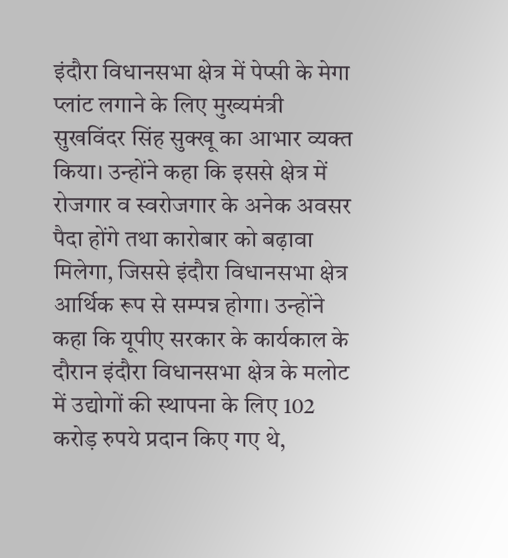इंदौरा विधानसभा क्षेत्र में पेप्सी के मेगा प्लांट लगाने के लिए मुख्यमंत्री सुखविंदर सिंह सुक्खू का आभार व्यक्त किया। उन्होंने कहा कि इससे क्षेत्र में रोजगार व स्वरोजगार के अनेक अवसर पैदा होंगे तथा कारोबार को बढ़ावा मिलेगा, जिससे इंदौरा विधानसभा क्षेत्र आर्थिक रूप से सम्पन्न होगा। उन्होंने कहा कि यूपीए सरकार के कार्यकाल के दौरान इंदौरा विधानसभा क्षेत्र के मलोट में उद्योगों की स्थापना के लिए 102 करोड़ रुपये प्रदान किए गए थे,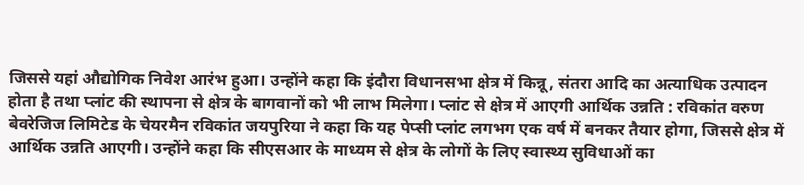जिससे यहां औद्योगिक निवेश आरंभ हुआ। उन्होंने कहा कि इंदौरा विधानसभा क्षेत्र में किन्नू, संतरा आदि का अत्याधिक उत्पादन होता है तथा प्लांट की स्थापना से क्षेत्र के बागवानों को भी लाभ मिलेगा। प्लांट से क्षेत्र में आएगी आर्थिक उन्नति : रविकांत वरुण बेवरेजिज लिमिटेड के चेयरमैन रविकांत जयपुरिया ने कहा कि यह पेप्सी प्लांट लगभग एक वर्ष में बनकर तैयार होगा, जिससे क्षेत्र में आर्थिक उन्नति आएगी। उन्होंने कहा कि सीएसआर के माध्यम से क्षेत्र के लोगों के लिए स्वास्थ्य सुविधाओं का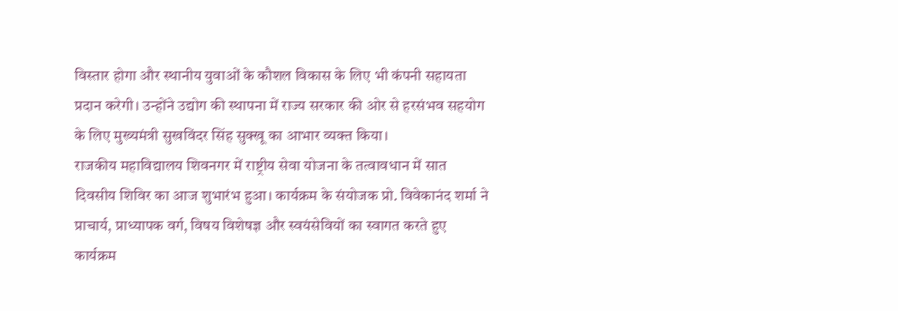विस्तार होगा और स्थानीय युवाओं के कौशल विकास के लिए भी कंपनी सहायता प्रदान करेगी। उन्होंने उद्योग की स्थापना में राज्य सरकार की ओर से हरसंभव सहयोग के लिए मुख्यमंत्री सुखविंदर सिंह सुक्खू का आभार व्यक्त किया।
राजकीय महाविद्यालय शिवनगर में राष्ट्रीय सेवा योजना के तत्वावधान में सात दिवसीय शिविर का आज शुभारंभ हुआ। कार्यक्रम के संयोजक प्रो. विवेकानंद शर्मा ने प्राचार्य, प्राध्यापक वर्ग, विषय विशेषज्ञ और स्वयंसेवियों का स्वागत करते हुए कार्यक्रम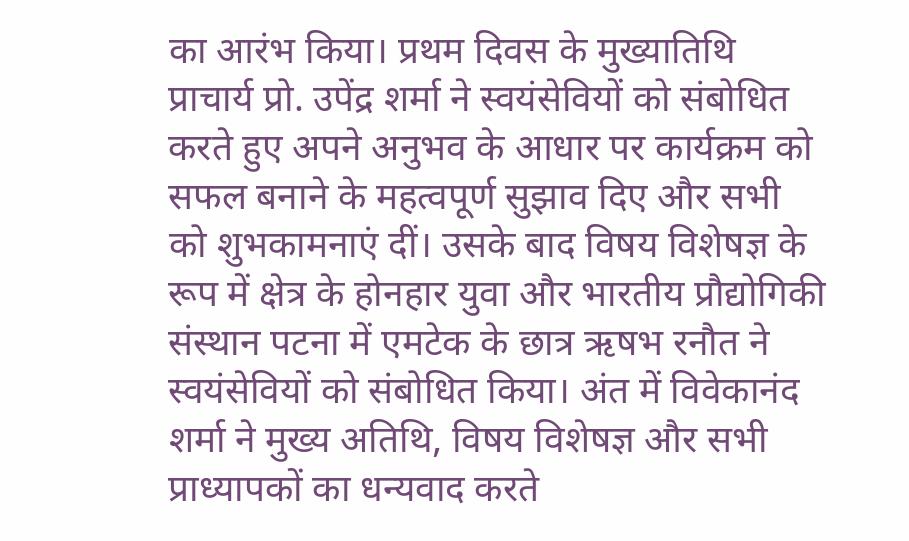का आरंभ किया। प्रथम दिवस के मुख्यातिथि प्राचार्य प्रो. उपेंद्र शर्मा ने स्वयंसेवियों को संबोधित करते हुए अपने अनुभव के आधार पर कार्यक्रम को सफल बनाने के महत्वपूर्ण सुझाव दिए और सभी को शुभकामनाएं दीं। उसके बाद विषय विशेषज्ञ के रूप में क्षेत्र के होनहार युवा और भारतीय प्रौद्योगिकी संस्थान पटना में एमटेक के छात्र ऋषभ रनौत ने स्वयंसेवियों को संबोधित किया। अंत में विवेकानंद शर्मा ने मुख्य अतिथि, विषय विशेषज्ञ और सभी प्राध्यापकों का धन्यवाद करते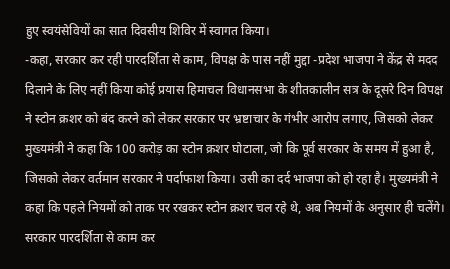हुए स्वयंसेवियों का सात दिवसीय शिविर में स्वागत किया।
-कहा, सरकार कर रही पारदर्शिता से काम, विपक्ष के पास नहीं मुद्दा -प्रदेश भाजपा ने केंद्र से मदद दिलाने के लिए नहीं किया कोई प्रयास हिमाचल विधानसभा के शीतकालीन सत्र के दूसरे दिन विपक्ष ने स्टोन क्रशर को बंद करने को लेकर सरकार पर भ्रष्टाचार के गंभीर आरोप लगाए, जिसको लेकर मुख्यमंत्री ने कहा कि 100 करोड़ का स्टोन क्रशर घोटाला, जो कि पूर्व सरकार के समय में हुआ है, जिसको लेकर वर्तमान सरकार ने पर्दाफाश किया। उसी का दर्द भाजपा को हो रहा है। मुख्यमंत्री ने कहा कि पहले नियमों को ताक पर रखकर स्टोन क्रशर चल रहे थे, अब नियमों के अनुसार ही चलेंगे। सरकार पारदर्शिता से काम कर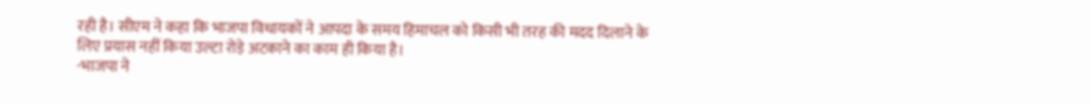रही है। सीएम ने कहा कि भाजपा विधायकों ने आपदा के समय हिमाचल को किसी भी तरह की मदद दिलाने के लिए प्रयास नहीं किया उल्टा रोड़े अटकाने का काम ही किया है।
-भाजपा ने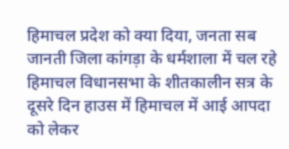हिमाचल प्रदेश को क्या दिया, जनता सब जानती जिला कांगड़ा के धर्मशाला में चल रहे हिमाचल विधानसभा के शीतकालीन सत्र के दूसरे दिन हाउस में हिमाचल में आई आपदा को लेकर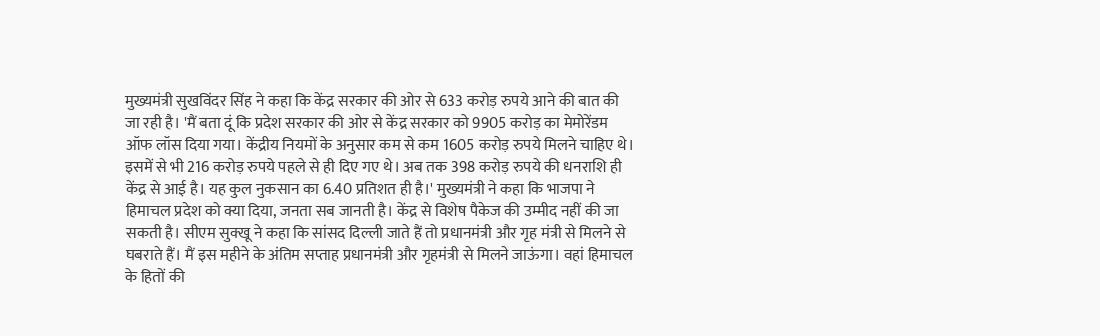मुख्यमंत्री सुखविंदर सिंह ने कहा कि केंद्र सरकार की ओर से 633 करोड़ रुपये आने की बात की जा रही है। 'मैं बता दूं कि प्रदेश सरकार की ओर से केंद्र सरकार को 9905 करोड़ का मेमोरेंडम ऑफ लॉस दिया गया। केंद्रीय नियमों के अनुसार कम से कम 1605 करोड़ रुपये मिलने चाहिए थे। इसमें से भी 216 करोड़ रुपये पहले से ही दिए गए थे। अब तक 398 करोड़ रुपये की धनराशि ही केंद्र से आई है। यह कुल नुकसान का 6.40 प्रतिशत ही है।' मुख्यमंत्री ने कहा कि भाजपा ने हिमाचल प्रदेश को क्या दिया, जनता सब जानती है। केंद्र से विशेष पैकेज की उम्मीद नहीं की जा सकती है। सीएम सुक्खू ने कहा कि सांसद दिल्ली जाते हैं तो प्रधानमंत्री और गृह मंत्री से मिलने से घबराते हैं। मैं इस महीने के अंतिम सप्ताह प्रधानमंत्री और गृहमंत्री से मिलने जाऊंगा। वहां हिमाचल के हितों की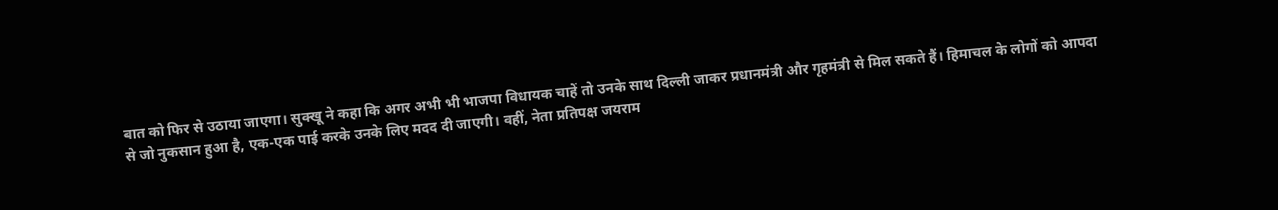बात को फिर से उठाया जाएगा। सुक्खू ने कहा कि अगर अभी भी भाजपा विधायक चाहें तो उनके साथ दिल्ली जाकर प्रधानमंत्री और गृहमंत्री से मिल सकते हैं। हिमाचल के लोगों को आपदा से जो नुकसान हुआ है, एक-एक पाई करके उनके लिए मदद दी जाएगी। वहीं, नेता प्रतिपक्ष जयराम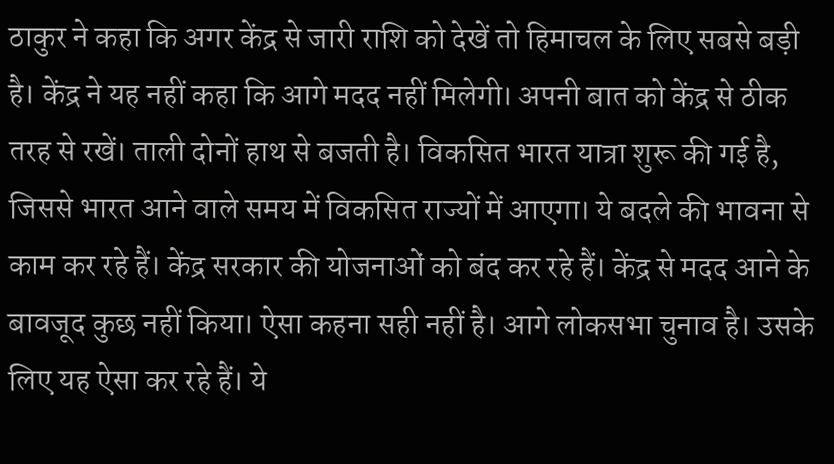ठाकुर ने कहा कि अगर केंद्र से जारी राशि को देखें तो हिमाचल के लिए सबसे बड़ी है। केंद्र ने यह नहीं कहा कि आगे मदद नहीं मिलेगी। अपनी बात को केंद्र से ठीक तरह से रखें। ताली दोनों हाथ से बजती है। विकसित भारत यात्रा शुरू की गई है, जिससे भारत आने वाले समय में विकसित राज्यों में आएगा। ये बदले की भावना से काम कर रहे हैं। केंद्र सरकार की योजनाओं को बंद कर रहे हैं। केंद्र से मदद आने के बावजूद कुछ नहीं किया। ऐसा कहना सही नहीं है। आगे लोकसभा चुनाव है। उसके लिए यह ऐसा कर रहे हैं। ये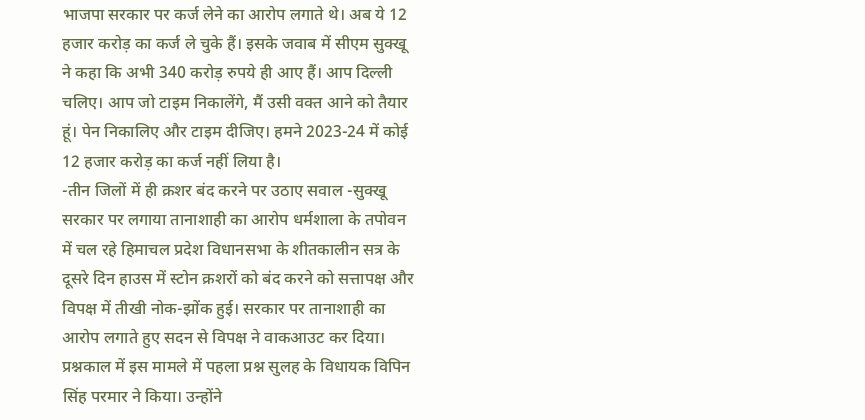भाजपा सरकार पर कर्ज लेने का आरोप लगाते थे। अब ये 12 हजार करोड़ का कर्ज ले चुके हैं। इसके जवाब में सीएम सुक्खू ने कहा कि अभी 340 करोड़ रुपये ही आए हैं। आप दिल्ली चलिए। आप जो टाइम निकालेंगे, मैं उसी वक्त आने को तैयार हूं। पेन निकालिए और टाइम दीजिए। हमने 2023-24 में कोई 12 हजार करोड़ का कर्ज नहीं लिया है।
-तीन जिलों में ही क्रशर बंद करने पर उठाए सवाल -सुक्खू सरकार पर लगाया तानाशाही का आरोप धर्मशाला के तपोवन में चल रहे हिमाचल प्रदेश विधानसभा के शीतकालीन सत्र के दूसरे दिन हाउस में स्टोन क्रशरों को बंद करने को सत्तापक्ष और विपक्ष में तीखी नोक-झोंक हुई। सरकार पर तानाशाही का आरोप लगाते हुए सदन से विपक्ष ने वाकआउट कर दिया। प्रश्नकाल में इस मामले में पहला प्रश्न सुलह के विधायक विपिन सिंह परमार ने किया। उन्होंने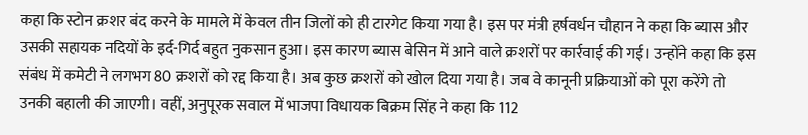कहा कि स्टोन क्रशर बंद करने के मामले में केवल तीन जिलों को ही टारगेट किया गया है। इस पर मंत्री हर्षवर्धन चौहान ने कहा कि ब्यास और उसकी सहायक नदियों के इर्द-गिर्द बहुत नुकसान हुआ। इस कारण ब्यास बेसिन में आने वाले क्रशरों पर कार्रवाई की गई। उन्होंने कहा कि इस संबंध में कमेटी ने लगभग 80 क्रशरों को रद्द किया है। अब कुछ क्रशरों को खोल दिया गया है। जब वे कानूनी प्रक्रियाओं को पूरा करेंगे तो उनकी बहाली की जाएगी। वहीं, अनुपूरक सवाल में भाजपा विधायक बिक्रम सिंह ने कहा कि 112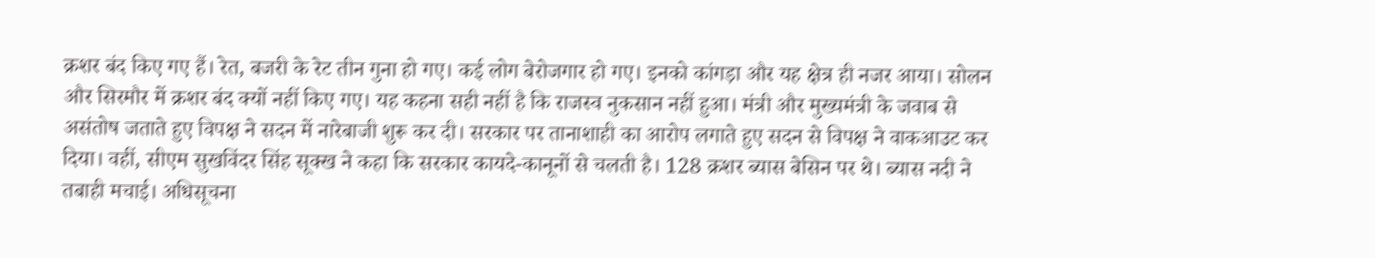क्रशर बंद किए गए हैं। रेत, बजरी के रेट तीन गुना हो गए। कई लोग बेरोजगार हो गए। इनको कांगड़ा और यह क्षेत्र ही नजर आया। सोलन और सिरमौर में क्रशर बंद क्यों नहीं किए गए। यह कहना सही नहीं है कि राजस्व नुकसान नहीं हुआ। मंत्री और मुख्यमंत्री के जवाब से असंतोष जताते हुए विपक्ष ने सदन में नारेबाजी शुरू कर दी। सरकार पर तानाशाही का आरोप लगाते हुए सदन से विपक्ष ने वाकआउट कर दिया। वहीं, सीएम सुखविंदर सिंह सूक्ख ने कहा कि सरकार कायदे-कानूनों से चलती है। 128 क्रशर ब्यास बेसिन पर थे। ब्यास नदी ने तबाही मचाई। अधिसूचना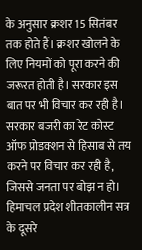के अनुसार क्रशर 15 सितंबर तक होते हैं। क्रशर खोलने के लिए नियमों को पूरा करने की जरूरत होती है। सरकार इस बात पर भी विचार कर रही है। सरकार बजरी का रेट कोस्ट ऑफ प्रोडक्शन से हिसाब से तय करने पर विचार कर रही है, जिससे जनता पर बोझ न हो।
हिमाचल प्रदेश शीतकालीन सत्र के दूसरे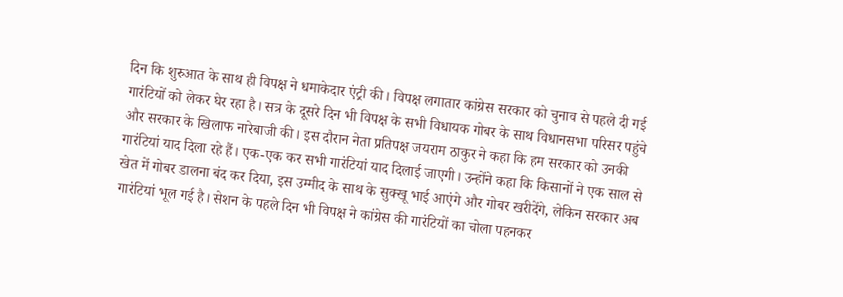दिन कि शुरुआत के साथ ही विपक्ष ने धमाकेदार एंट्री की। विपक्ष लगातार कांग्रेस सरकार को चुनाव से पहले दी गई गारंटियों को लेकर घेर रहा है। सत्र के दूसरे दिन भी विपक्ष के सभी विधायक गोबर के साथ विधानसभा परिसर पहुंचे और सरकार के खिलाफ नारेबाजी की। इस दौरान नेता प्रतिपक्ष जयराम ठाकुर ने कहा कि हम सरकार को उनकी गारंटियां याद दिला रहे हैं। एक-एक कर सभी गारंटियां याद दिलाई जाएगी। उन्होंने कहा कि किसानों ने एक साल से खेत में गोबर डालना बंद कर दिया, इस उम्मीद के साथ के सुक्खू भाई आएंगे और गोबर खरीदेंगे, लेकिन सरकार अब गारंटियां भूल गई है। सेशन के पहले दिन भी विपक्ष ने कांग्रेस की गारंटियों का चोला पहनकर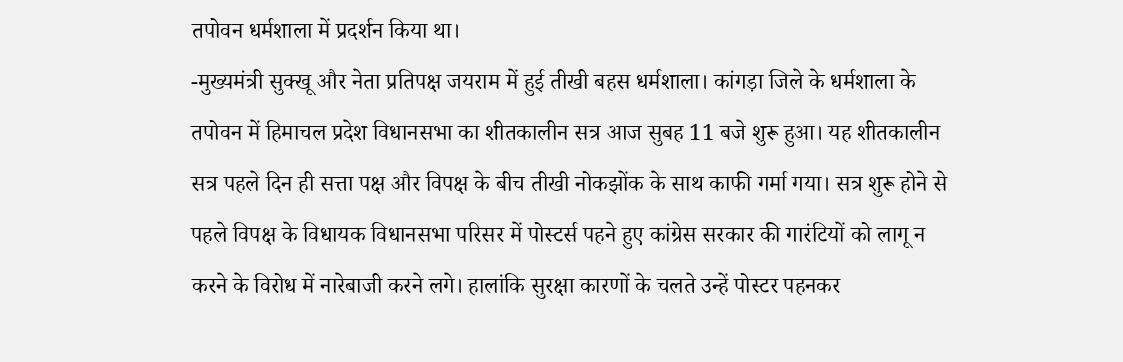तपोवन धर्मशाला में प्रदर्शन किया था।
-मुख्यमंत्री सुक्खू और नेता प्रतिपक्ष जयराम में हुई तीखी बहस धर्मशाला। कांगड़ा जिले के धर्मशाला के तपोवन में हिमाचल प्रदेश विधानसभा का शीतकालीन सत्र आज सुबह 11 बजे शुरू हुआ। यह शीतकालीन सत्र पहले दिन ही सत्ता पक्ष और विपक्ष के बीच तीखी नोकझोंक के साथ काफी गर्मा गया। सत्र शुरू होने से पहले विपक्ष के विधायक विधानसभा परिसर में पोस्टर्स पहने हुए कांग्रेस सरकार की गारंटियों को लागू न करने के विरोध में नारेबाजी करने लगे। हालांकि सुरक्षा कारणों के चलते उन्हें पोस्टर पहनकर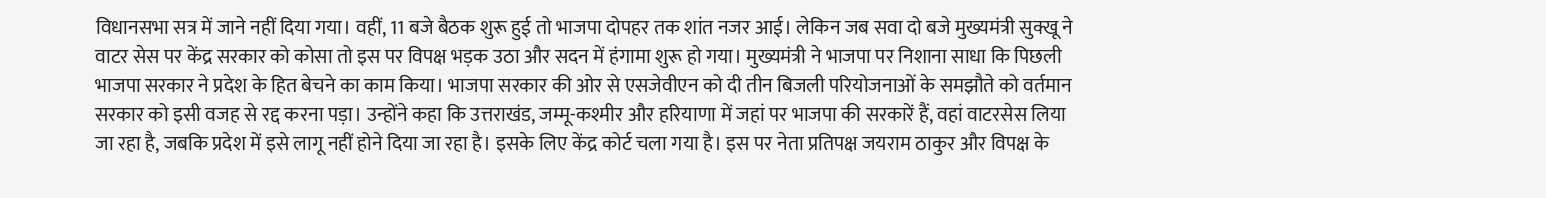विधानसभा सत्र में जाने नहीं दिया गया। वहीं, 11 बजे बैठक शुरू हुई तो भाजपा दोपहर तक शांत नजर आई। लेकिन जब सवा दो बजे मुख्यमंत्री सुक्खू ने वाटर सेस पर केंद्र सरकार को कोसा तो इस पर विपक्ष भड़क उठा और सदन में हंगामा शुरू हो गया। मुख्यमंत्री ने भाजपा पर निशाना साधा कि पिछली भाजपा सरकार ने प्रदेश के हित बेचने का काम किया। भाजपा सरकार की ओर से एसजेवीएन को दी तीन बिजली परियोजनाओं के समझौते को वर्तमान सरकार को इसी वजह से रद्द करना पड़ा। उन्होंने कहा कि उत्तराखंड, जम्मू-कश्मीर और हरियाणा में जहां पर भाजपा की सरकारें हैं, वहां वाटरसेस लिया जा रहा है, जबकि प्रदेश में इसे लागू नहीं होने दिया जा रहा है। इसके लिए केंद्र कोर्ट चला गया है। इस पर नेता प्रतिपक्ष जयराम ठाकुर और विपक्ष के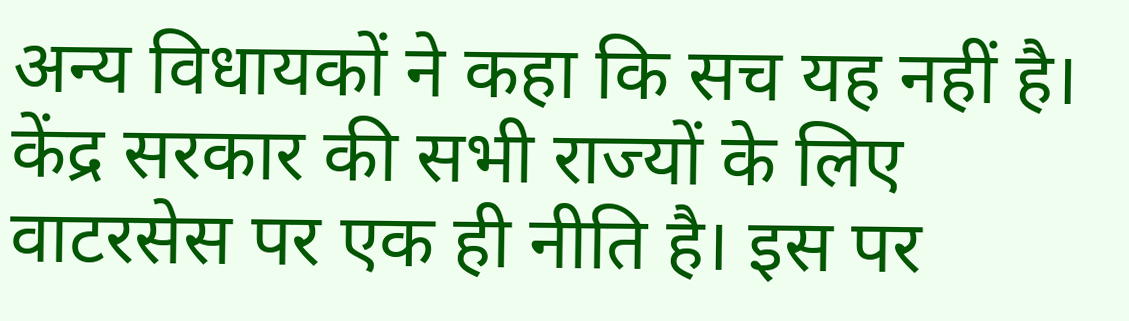अन्य विधायकों ने कहा कि सच यह नहीं है। केंद्र सरकार की सभी राज्यों के लिए वाटरसेस पर एक ही नीति है। इस पर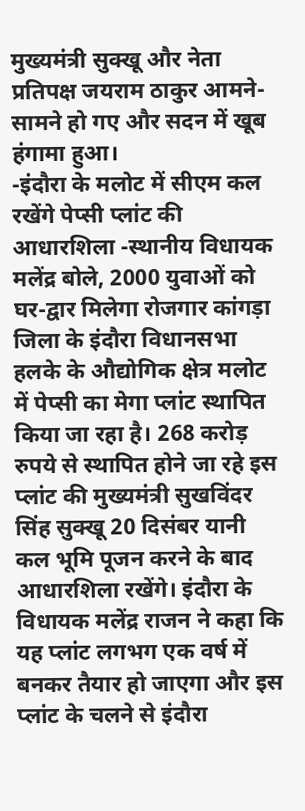मुख्यमंत्री सुक्खू और नेता प्रतिपक्ष जयराम ठाकुर आमने-सामने हो गए और सदन में खूब हंगामा हुआ।
-इंदौरा के मलोट में सीएम कल रखेंगे पेप्सी प्लांट की आधारशिला -स्थानीय विधायक मलेंद्र बोले, 2000 युवाओं को घर-द्वार मिलेगा रोजगार कांगड़ा जिला के इंदौरा विधानसभा हलके के औद्योगिक क्षेत्र मलोट में पेप्सी का मेगा प्लांट स्थापित किया जा रहा है। 268 करोड़ रुपये से स्थापित होने जा रहे इस प्लांट की मुख्यमंत्री सुखविंदर सिंह सुक्खू 20 दिसंबर यानी कल भूमि पूजन करने के बाद आधारशिला रखेंगे। इंदौरा के विधायक मलेंद्र राजन ने कहा कि यह प्लांट लगभग एक वर्ष में बनकर तैयार हो जाएगा और इस प्लांट के चलने से इंदौरा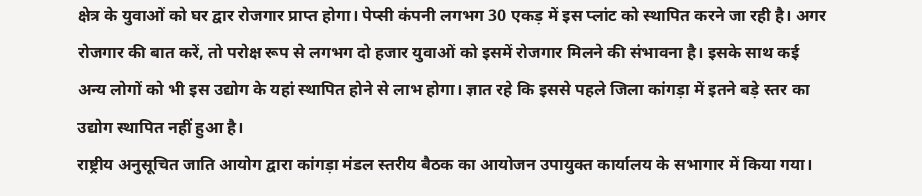क्षेत्र के युवाओं को घर द्वार रोजगार प्राप्त होगा। पेप्सी कंपनी लगभग 30 एकड़ में इस प्लांट को स्थापित करने जा रही है। अगर रोजगार की बात करें, तो परोक्ष रूप से लगभग दो हजार युवाओं को इसमें रोजगार मिलने की संभावना है। इसके साथ कई अन्य लोगों को भी इस उद्योग के यहां स्थापित होने से लाभ होगा। ज्ञात रहे कि इससे पहले जिला कांगड़ा में इतने बड़े स्तर का उद्योग स्थापित नहीं हुआ है।
राष्ट्रीय अनुसूचित जाति आयोग द्वारा कांगड़ा मंडल स्तरीय बैठक का आयोजन उपायुक्त कार्यालय के सभागार में किया गया।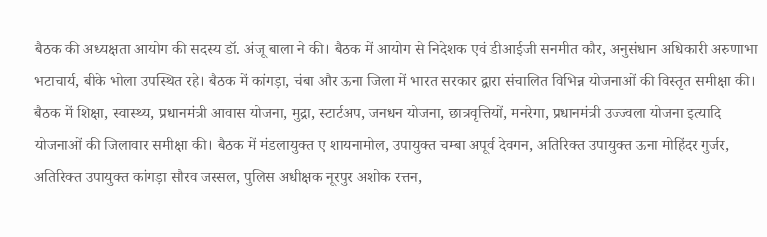बैठक की अध्यक्षता आयोग की सदस्य डॉ. अंजू बाला ने की। बैठक में आयोग से निदेशक एवं डीआईजी सनमीत कौर, अनुसंधान अधिकारी अरुणाभा भटाचार्य, बीके भोला उपस्थित रहे। बैठक में कांगड़ा, चंबा और ऊना जिला में भारत सरकार द्वारा संचालित विभिन्न योजनाओं की विस्तृत समीक्षा की। बैठक में शिक्षा, स्वास्थ्य, प्रधानमंत्री आवास योजना, मुद्रा, स्टार्टअप, जनधन योजना, छात्रवृत्तियों, मनरेगा, प्रधानमंत्री उज्ज्वला योजना इत्यादि योजनाओं की जिलावार समीक्षा की। बैठक में मंडलायुक्त ए शायनामोल, उपायुक्त चम्बा अपूर्व देवगन, अतिरिक्त उपायुक्त ऊना मोहिंदर गुर्जर, अतिरिक्त उपायुक्त कांगड़ा सौरव जस्सल, पुलिस अधीक्षक नूरपुर अशोक रत्तन,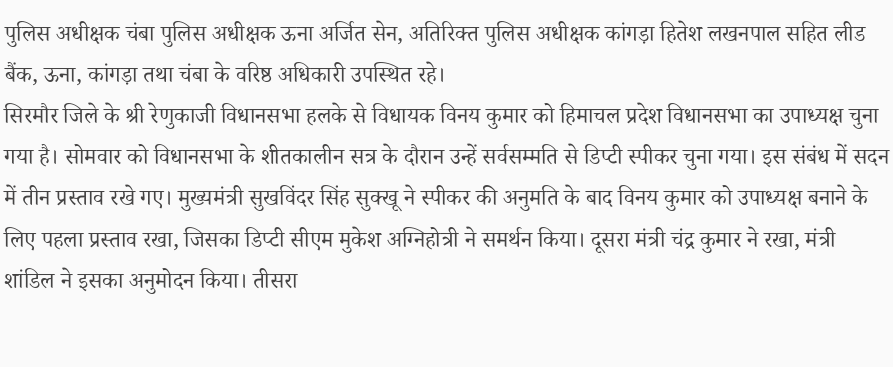पुलिस अधीक्षक चंबा पुलिस अधीक्षक ऊना अर्जित सेन, अतिरिक्त पुलिस अधीक्षक कांगड़ा हितेश लखनपाल सहित लीड बैंक, ऊना, कांगड़ा तथा चंबा के वरिष्ठ अधिकारी उपस्थित रहे।
सिरमौर जिले के श्री रेणुकाजी विधानसभा हलके से विधायक विनय कुमार को हिमाचल प्रदेश विधानसभा का उपाध्यक्ष चुना गया है। सोमवार को विधानसभा के शीतकालीन सत्र के दौरान उन्हें सर्वसम्मति से डिप्टी स्पीकर चुना गया। इस संबंध में सदन में तीन प्रस्ताव रखे गए। मुख्यमंत्री सुखविंदर सिंह सुक्खू ने स्पीकर की अनुमति के बाद विनय कुमार को उपाध्यक्ष बनाने के लिए पहला प्रस्ताव रखा, जिसका डिप्टी सीएम मुकेश अग्निहोत्री ने समर्थन किया। दूसरा मंत्री चंद्र कुमार ने रखा, मंत्री शांडिल ने इसका अनुमोदन किया। तीसरा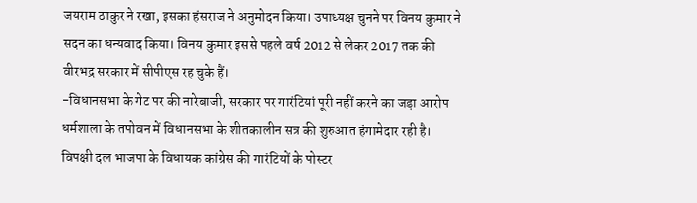जयराम ठाकुर ने रखा, इसका हंसराज ने अनुमोदन किया। उपाध्यक्ष चुनने पर विनय कुमार ने सदन का धन्यवाद किया। विनय कुमार इससे पहले वर्ष 2012 से लेकर 2017 तक की वीरभद्र सरकार में सीपीएस रह चुके हैं।
-विधानसभा के गेट पर की नारेबाजी, सरकार पर गारंटियां पूरी नहीं करने का जड़ा आरोप धर्मशाला के तपोवन में विधानसभा के शीतकालीन सत्र की शुरुआत हंगामेदार रही है। विपक्षी दल भाजपा के विधायक कांग्रेस की गारंटियों के पोस्टर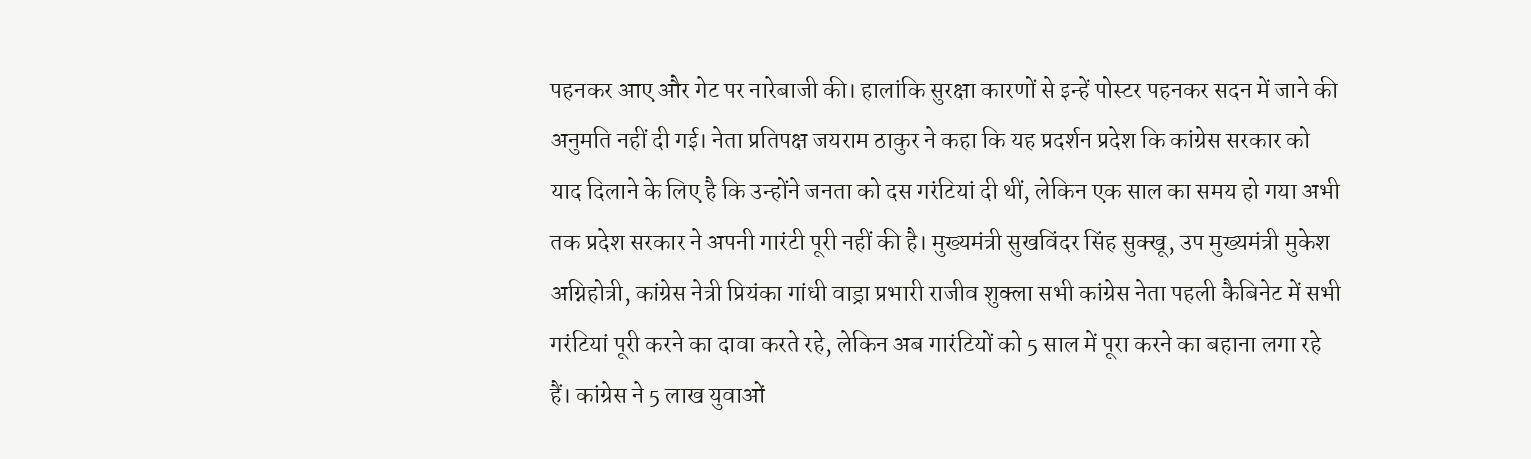पहनकर आए और गेट पर नारेबाजी की। हालांकि सुरक्षा कारणों से इन्हें पोस्टर पहनकर सदन में जाने की अनुमति नहीं दी गई। नेता प्रतिपक्ष जयराम ठाकुर ने कहा कि यह प्रदर्शन प्रदेश कि कांग्रेस सरकार को याद दिलाने के लिए है कि उन्होंने जनता को दस गरंटियां दी थीं, लेकिन एक साल का समय हो गया अभी तक प्रदेश सरकार ने अपनी गारंटी पूरी नहीं की है। मुख्यमंत्री सुखविंदर सिंह सुक्खू, उप मुख्यमंत्री मुकेश अग्निहोत्री, कांग्रेस नेत्री प्रियंका गांधी वाड्रा प्रभारी राजीव शुक्ला सभी कांग्रेस नेता पहली कैबिनेट में सभी गरंटियां पूरी करने का दावा करते रहे, लेकिन अब गारंटियों को 5 साल में पूरा करने का बहाना लगा रहे हैं। कांग्रेस ने 5 लाख युवाओं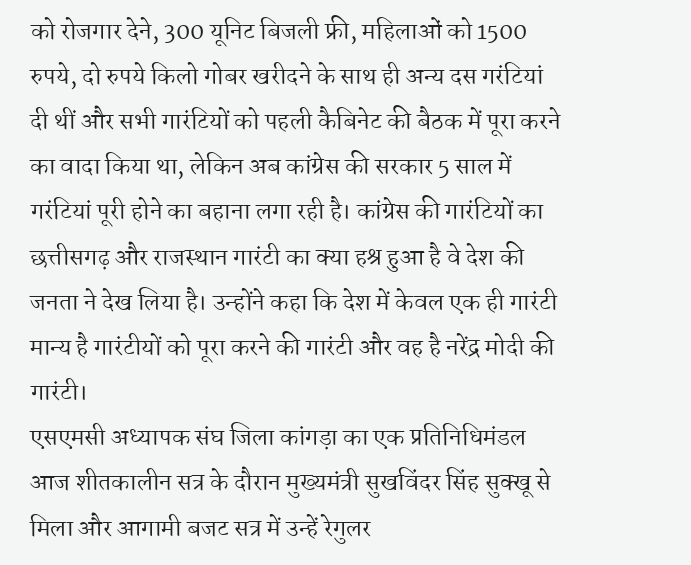को रोजगार देने, 300 यूनिट बिजली फ्री, महिलाओं को 1500 रुपये, दो रुपये किलो गोबर खरीदने के साथ ही अन्य दस गरंटियां दी थीं और सभी गारंटियों को पहली कैबिनेट की बैठक में पूरा करने का वादा किया था, लेकिन अब कांग्रेस की सरकार 5 साल में गरंटियां पूरी होने का बहाना लगा रही है। कांग्रेस की गारंटियों का छत्तीसगढ़ और राजस्थान गारंटी का क्या हश्र हुआ है वे देश की जनता ने देख लिया है। उन्होंने कहा कि देश में केवल एक ही गारंटी मान्य है गारंटीयों को पूरा करने की गारंटी और वह है नरेंद्र मोदी की गारंटी।
एसएमसी अध्यापक संघ जिला कांगड़ा का एक प्रतिनिधिमंडल आज शीतकालीन सत्र के दौरान मुख्यमंत्री सुखविंदर सिंह सुक्खू से मिला और आगामी बजट सत्र में उन्हें रेगुलर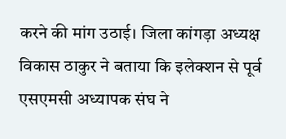करने की मांग उठाई। जिला कांगड़ा अध्यक्ष विकास ठाकुर ने बताया कि इलेक्शन से पूर्व एसएमसी अध्यापक संघ ने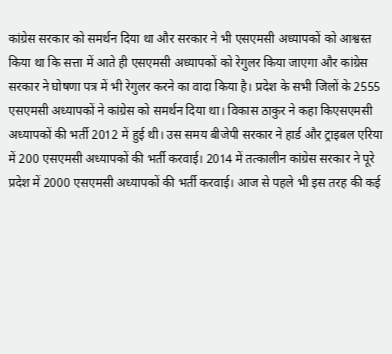कांग्रेस सरकार को समर्थन दिया था और सरकार ने भी एसएमसी अध्यापकों को आश्वस्त किया था कि सत्ता में आते ही एसएमसी अध्यापकों को रेगुलर किया जाएगा और कांग्रेस सरकार ने घोषणा पत्र में भी रेगुलर करने का वादा किया है। प्रदेश के सभी जिलों के 2555 एसएमसी अध्यापकों ने कांग्रेस को समर्थन दिया था। विकास ठाकुर ने कहा किएसएमसी अध्यापकों की भर्ती 2012 में हुई थी। उस समय बीजेपी सरकार ने हार्ड और ट्राइबल एरिया में 200 एसएमसी अध्यापकों की भर्ती करवाई। 2014 में तत्कालीन कांग्रेस सरकार ने पूरे प्रदेश में 2000 एसएमसी अध्यापकों की भर्ती करवाई। आज से पहले भी इस तरह की कई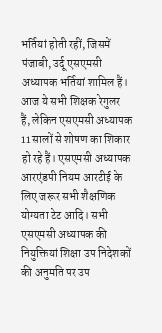भर्तियां होती रहीं, जिसमें पंजाबी, उर्दू एसएमसी अध्यापक भर्तियां शामिल हैं। आज ये सभी शिक्षक रेगुलर हैं, लेकिन एसएमसी अध्यापक 11 सालों से शोषण का शिकार हो रहे हैं। एसएमसी अध्यापक आरएंडपी नियम आरटीई के लिए जरूर सभी शैक्षणिक योग्यता टेट आदि। सभी एसएमसी अध्यापक की नियुक्तियां शिक्षा उप निदेशकों की अनुमति पर उप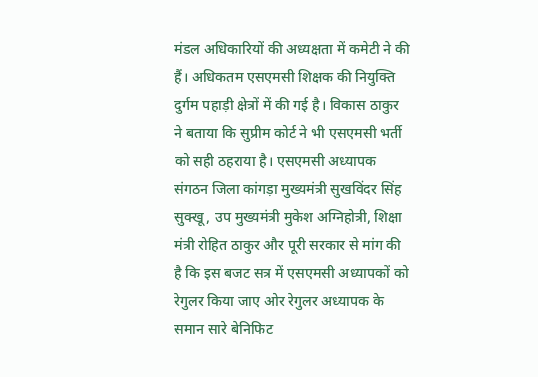मंडल अधिकारियों की अध्यक्षता में कमेटी ने की हैं। अधिकतम एसएमसी शिक्षक की नियुक्ति दुर्गम पहाड़ी क्षेत्रों में की गई है। विकास ठाकुर ने बताया कि सुप्रीम कोर्ट ने भी एसएमसी भर्ती को सही ठहराया है। एसएमसी अध्यापक संगठन जिला कांगड़ा मुख्यमंत्री सुखविंदर सिंह सुक्खू, उप मुख्यमंत्री मुकेश अग्निहोत्री, शिक्षा मंत्री रोहित ठाकुर और पूरी सरकार से मांग की है कि इस बजट सत्र में एसएमसी अध्यापकों को रेगुलर किया जाए ओर रेगुलर अध्यापक के समान सारे बेनिफिट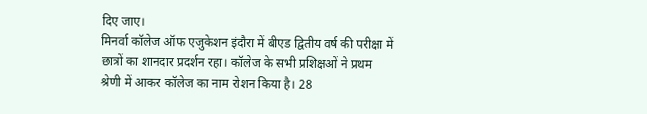दिए जाए।
मिनर्वा कॉलेज ऑफ एजुकेशन इंदौरा में बीएड द्वितीय वर्ष की परीक्षा में छात्रों का शानदार प्रदर्शन रहा। कॉलेज के सभी प्रशिक्षओं ने प्रथम श्रेणी में आकर कॉलेज का नाम रोशन किया है। 28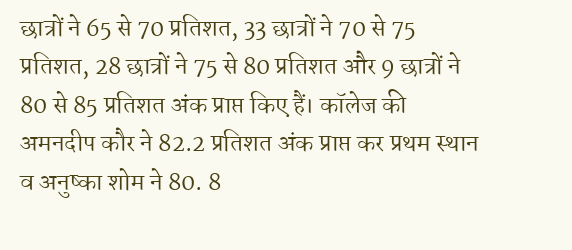छात्रों ने 65 से 70 प्रतिशत, 33 छात्रों ने 70 से 75 प्रतिशत, 28 छात्रों ने 75 से 80 प्रतिशत और 9 छात्रों ने 80 से 85 प्रतिशत अंक प्राप्त किए हैं। कॉलेज की अमनदीप कौर ने 82.2 प्रतिशत अंक प्राप्त कर प्रथम स्थान व अनुष्का शोम ने 80. 8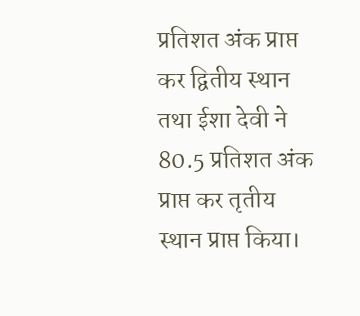प्रतिशत अंक प्राप्त कर द्वितीय स्थान तथा ईशा देवी ने 80.5 प्रतिशत अंक प्राप्त कर तृतीय स्थान प्राप्त किया।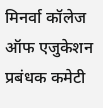मिनर्वा कॉलेज ऑफ एजुकेशन प्रबंधक कमेटी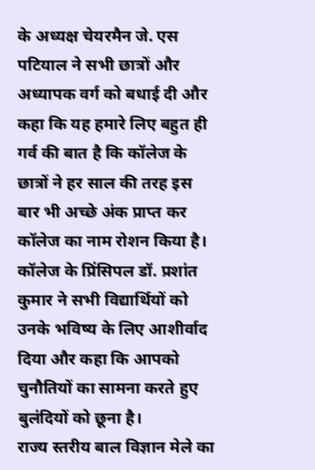के अध्यक्ष चेयरमैन जे. एस पटियाल ने सभी छात्रों और अध्यापक वर्ग को बधाई दी और कहा कि यह हमारे लिए बहुत ही गर्व की बात है कि कॉलेज के छात्रों ने हर साल की तरह इस बार भी अच्छे अंक प्राप्त कर कॉलेज का नाम रोशन किया है। कॉलेज के प्रिंसिपल डॉ. प्रशांत कुमार ने सभी विद्यार्थियों को उनके भविष्य के लिए आशीर्वाद दिया और कहा कि आपको चुनौतियों का सामना करते हुए बुलंदियों को छूना है।
राज्य स्तरीय बाल विज्ञान मेले का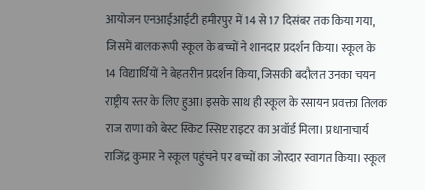आयोजन एनआईआईटी हमीरपुर में 14 से 17 दिसंबर तक किया गया, जिसमें बालकरूपी स्कूल के बच्चों ने शानदार प्रदर्शन किया। स्कूल के 14 विद्यार्थियों ने बेहतरीन प्रदर्शन किया, जिसकी बदौलत उनका चयन राष्ट्रीय स्तर के लिए हुआ। इसके साथ ही स्कूल के रसायन प्रवक्ता तिलक राज राणा को बेस्ट स्किट स्सिप्ट राइटर का अवॉर्ड मिला। प्रधानाचार्य राजिंद्र कुमार ने स्कूल पहुंचने पर बच्चों का जोरदार स्वागत किया। स्कूल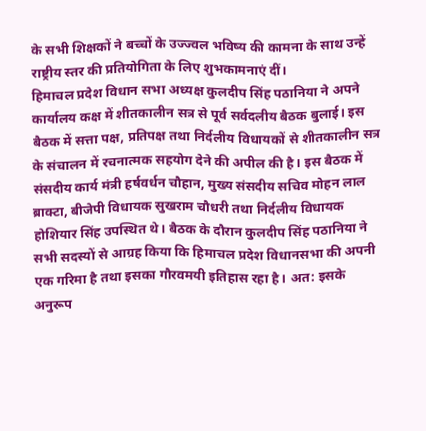के सभी शिक्षकों ने बच्चों के उज्ज्वल भविष्य की कामना के साथ उन्हें राष्ट्रीय स्तर की प्रतियोगिता के लिए शुभकामनाएं दीं।
हिमाचल प्रदेश विधान सभा अध्यक्ष कुलदीप सिंह पठानिया ने अपने कार्यालय कक्ष में शीतकालीन सत्र से पूर्व सर्वदलीय बैठक बुलाई। इस बैठक में सत्ता पक्ष, प्रतिपक्ष तथा निर्दलीय विधायकों से शीतकालीन सत्र के संचालन में रचनात्मक सहयोग देने की अपील की है। इस बैठक में संसदीय कार्य मंत्री हर्षवर्धन चौहान, मुख्य संसदीय सचिव मोहन लाल ब्राक्टा, बीजेपी विधायक सुखराम चौधरी तथा निर्दलीय विधायक होशियार सिंह उपस्थित थे। बैठक के दौरान कुलदीप सिंह पठानिया ने सभी सदस्यों से आग्रह किया कि हिमाचल प्रदेश विधानसभा की अपनी एक गरिमा है तथा इसका गौरवमयी इतिहास रहा है। अत: इसके अनुरूप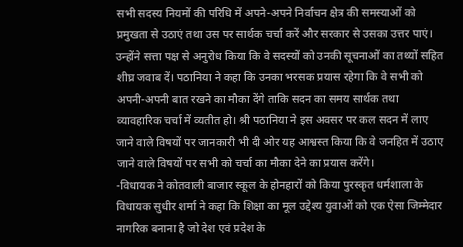सभी सदस्य नियमों की परिधि में अपने-अपने निर्वाचन क्षेत्र की समस्याओं को प्रमुखता से उठाएं तथा उस पर सार्थक चर्चा करें और सरकार से उसका उत्तर पाएं। उन्होंने सत्ता पक्ष से अनुरोध किया कि वे सदस्यों को उनकी सूचनाओं का तथ्यों सहित शीघ्र जवाब दें। पठानिया ने कहा कि उनका भरसक प्रयास रहेगा कि वे सभी को अपनी-अपनी बात रखने का मौका देंगे ताकि सदन का समय सार्थक तथा व्यावहारिक चर्चा में व्यतीत हो। श्री पठानिया ने इस अवसर पर कल सदन में लाए जाने वाले विषयों पर जानकारी भी दी ओर यह आश्वस्त किया कि वे जनहित में उठाए जाने वाले विषयों पर सभी को चर्चा का मौका देने का प्रयास करेंगे।
-विधायक ने कोतवाली बाजार स्कूल के होनहारों को किया पुरस्कृत धर्मशाला के विधायक सुधीर शर्मा ने कहा कि शिक्षा का मूल उद्देश्य युवाओं को एक ऐसा जिम्मेदार नागरिक बनाना है जो देश एवं प्रदेश के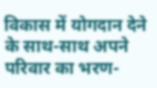विकास में योगदान देने के साथ-साथ अपने परिवार का भरण-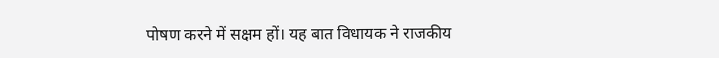पोषण करने में सक्षम हों। यह बात विधायक ने राजकीय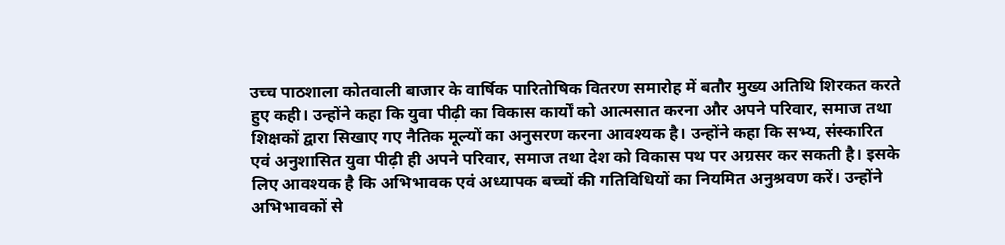उच्च पाठशाला कोतवाली बाजार के वार्षिक पारितोषिक वितरण समारोह में बतौर मुख्य अतिथि शिरकत करते हुए कही। उन्होंने कहा कि युवा पीढ़ी का विकास कार्यों को आत्मसात करना और अपने परिवार, समाज तथा शिक्षकों द्वारा सिखाए गए नैतिक मूल्यों का अनुसरण करना आवश्यक है। उन्होंने कहा कि सभ्य, संस्कारित एवं अनुशासित युवा पीढ़ी ही अपने परिवार, समाज तथा देश को विकास पथ पर अग्रसर कर सकती है। इसके लिए आवश्यक है कि अभिभावक एवं अध्यापक बच्चों की गतिविधियों का नियमित अनुश्रवण करें। उन्होंने अभिभावकों से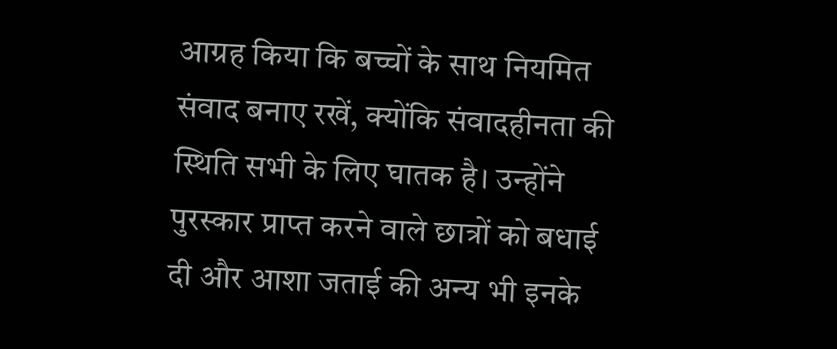आग्रह किया कि बच्चों के साथ नियमित संवाद बनाए रखें, क्योंकि संवादहीनता की स्थिति सभी के लिए घातक है। उन्होंने पुरस्कार प्राप्त करने वाले छात्रों को बधाई दी और आशा जताई की अन्य भी इनके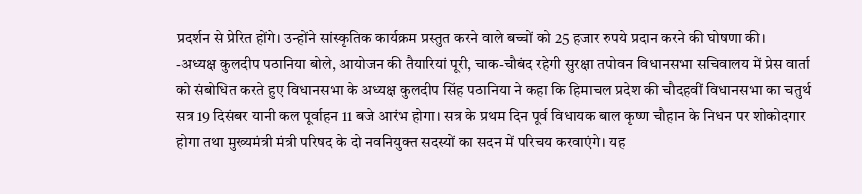प्रदर्शन से प्रेरित होंगे। उन्होंने सांस्कृतिक कार्यक्रम प्रस्तुत करने वाले बच्चों को 25 हजार रुपये प्रदान करने की घोषणा की।
-अध्यक्ष कुलदीप पठानिया बोले, आयोजन की तैयारियां पूरी, चाक-चौबंद रहेगी सुरक्षा तपोवन विधानसभा सचिवालय में प्रेस वार्ता को संबोधित करते हुए विधानसभा के अध्यक्ष कुलदीप सिंह पठानिया ने कहा कि हिमाचल प्रदेश की चौदहवीं विधानसभा का चतुर्थ सत्र 19 दिसंबर यानी कल पूर्वाहन 11 बजे आरंभ होगा। सत्र के प्रथम दिन पूर्व विधायक बाल कृष्ण चौहान के निधन पर शोकोदगार होगा तथा मुख्यमंत्री मंत्री परिषद के दो नवनियुक्त सदस्यों का सदन में परिचय करवाएंगे। यह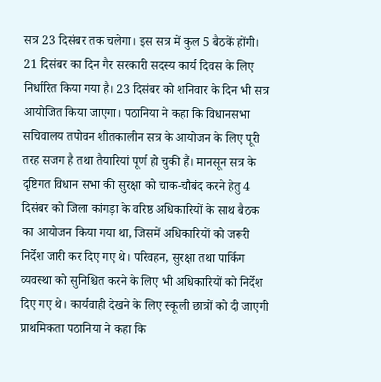सत्र 23 दिसंबर तक चलेगा। इस सत्र में कुल 5 बैठकें होंगी। 21 दिसंबर का दिन गैर सरकारी सदस्य कार्य दिवस के लिए निर्धारित किया गया है। 23 दिसंबर को शनिवार के दिन भी सत्र आयोजित किया जाएगा। पठानिया ने कहा कि विधानसभा सचिवालय तपोवन शीतकालीन सत्र के आयोजन के लिए पूरी तरह सजग है तथा तैयारियां पूर्ण हो चुकी हैं। मानसून सत्र के दृष्टिगत विधान सभा की सुरक्षा को चाक-चौबंद करने हेतु 4 दिसंबर को जिला कांगड़ा के वरिष्ठ अधिकारियों के साथ बैठक का आयोजन किया गया था, जिसमें अधिकारियों को जरूरी निर्देश जारी कर दिए गए थे। परिवहन, सुरक्षा तथा पार्किग व्यवस्था को सुनिश्चित करने के लिए भी अधिकारियों को निर्देश दिए गए थे। कार्यवाही देखने के लिए स्कूली छात्रों को दी जाएगी प्राथमिकता पठानिया ने कहा कि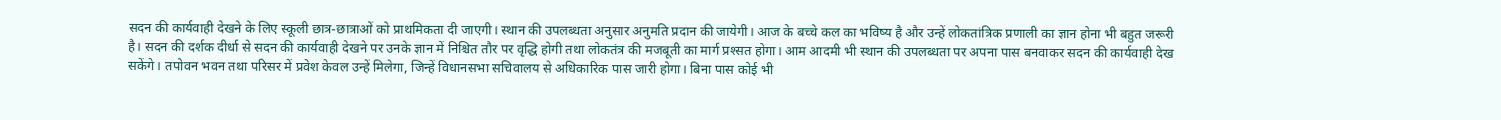सदन की कार्यवाही देखने के लिए स्कूली छात्र-छात्राओं को प्राथमिकता दी जाएगी। स्थान की उपलब्धता अनुसार अनुमति प्रदान की जायेगी। आज के बच्चे कल का भविष्य है और उन्हें लोकतांत्रिक प्रणाली का ज्ञान होना भी बहुत जरूरी है। सदन की दर्शक दीर्धा से सदन की कार्यवाही देखने पर उनके ज्ञान में निश्चित तौर पर वृद्धि होगी तथा लोकतंत्र की मजबूती का मार्ग प्रश्सत होगा। आम आदमी भी स्थान की उपलब्धता पर अपना पास बनवाकर सदन की कार्यवाही देख सकेंगे। तपोवन भवन तथा परिसर में प्रवेश केवल उन्हें मिलेगा, जिन्हें विधानसभा सचिवालय से अधिकारिक पास जारी होगा। बिना पास कोई भी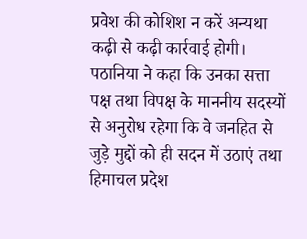प्रवेश की कोशिश न करें अन्यथा कढ़ी से कढ़ी कार्रवाई होगी। पठानिया ने कहा कि उनका सत्ता पक्ष तथा विपक्ष के माननीय सदस्यों से अनुरोध रहेगा कि वे जनहित से जुड़े मुद्दों को ही सदन में उठाएं तथा हिमाचल प्रदेश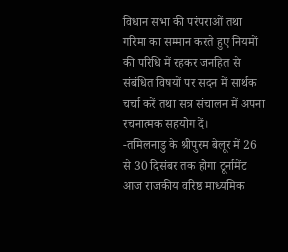विधान सभा की परंपराओं तथा गरिमा का सम्मान करते हुए नियमों की परिधि में रहकर जनहित से संबंधित विषयों पर सदन में सार्थक चर्चा करें तथा सत्र संचालन में अपना रचनात्मक सहयोग दें।
-तमिलनाडु के श्रीपुरम बेलूर में 26 से 30 दिसंबर तक होगा टूर्नामेंट आज राजकीय वरिष्ठ माध्यमिक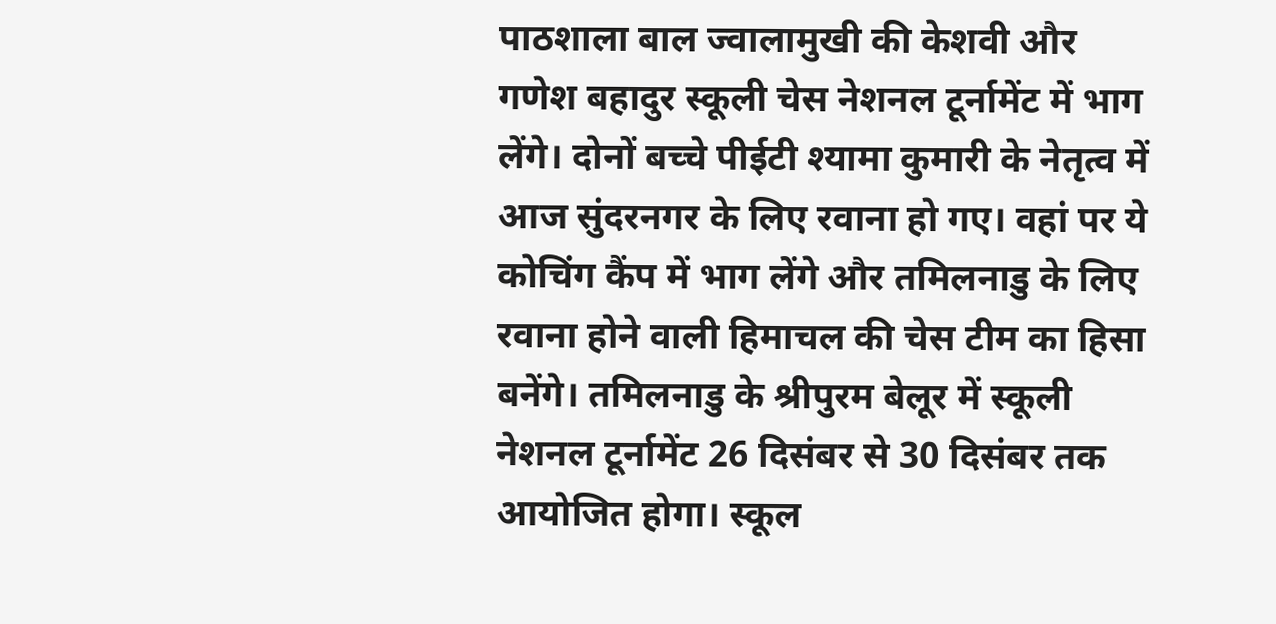पाठशाला बाल ज्वालामुखी की केशवी और गणेश बहादुर स्कूली चेस नेशनल टूर्नामेंट में भाग लेंगे। दोनों बच्चे पीईटी श्यामा कुमारी के नेतृत्व में आज सुंदरनगर के लिए रवाना हो गए। वहां पर ये कोचिंग कैंप में भाग लेंगे और तमिलनाडु के लिए रवाना होने वाली हिमाचल की चेस टीम का हिसा बनेंगे। तमिलनाडु के श्रीपुरम बेलूर में स्कूली नेशनल टूर्नामेंट 26 दिसंबर से 30 दिसंबर तक आयोजित होगा। स्कूल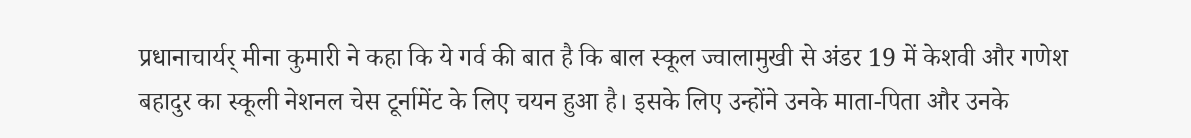प्रधानाचार्यर् मीना कुमारी ने कहा कि ये गर्व की बात है कि बाल स्कूल ज्वालामुखी से अंडर 19 में केशवी और गणेश बहादुर का स्कूली नेशनल चेस टूर्नामेंट के लिए चयन हुआ है। इसके लिए उन्होंने उनके माता-पिता और उनके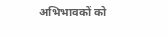अभिभावकों को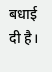बधाई दी है।